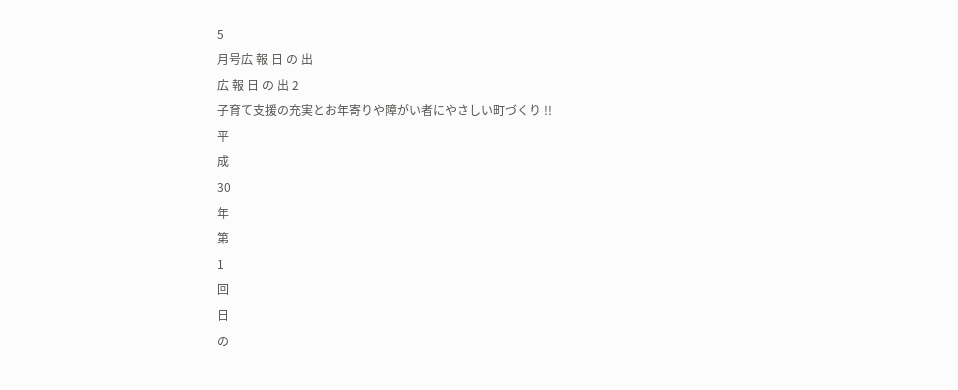5
月号広 報 日 の 出
広 報 日 の 出 2
子育て支援の充実とお年寄りや障がい者にやさしい町づくり !!
平
成
30
年
第
1
回
日
の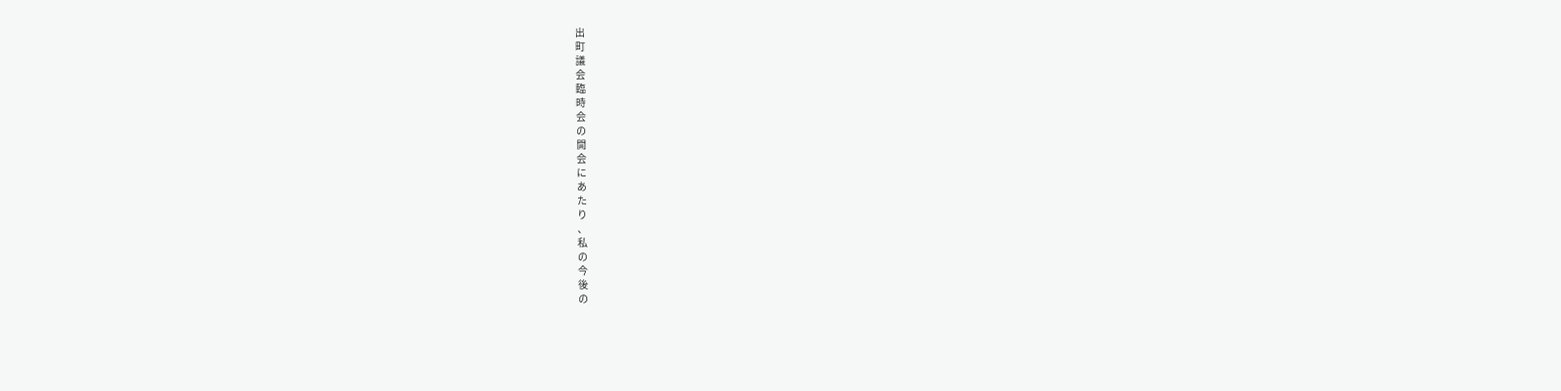出
町
議
会
臨
時
会
の
開
会
に
あ
た
り
、
私
の
今
後
の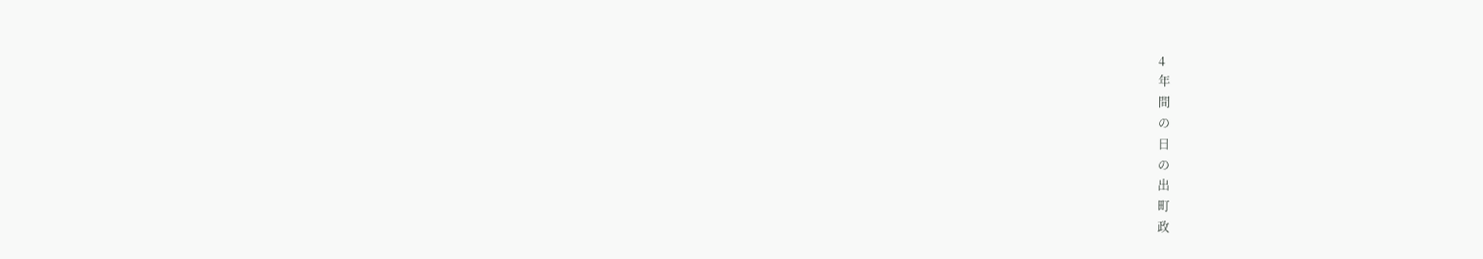4
年
間
の
日
の
出
町
政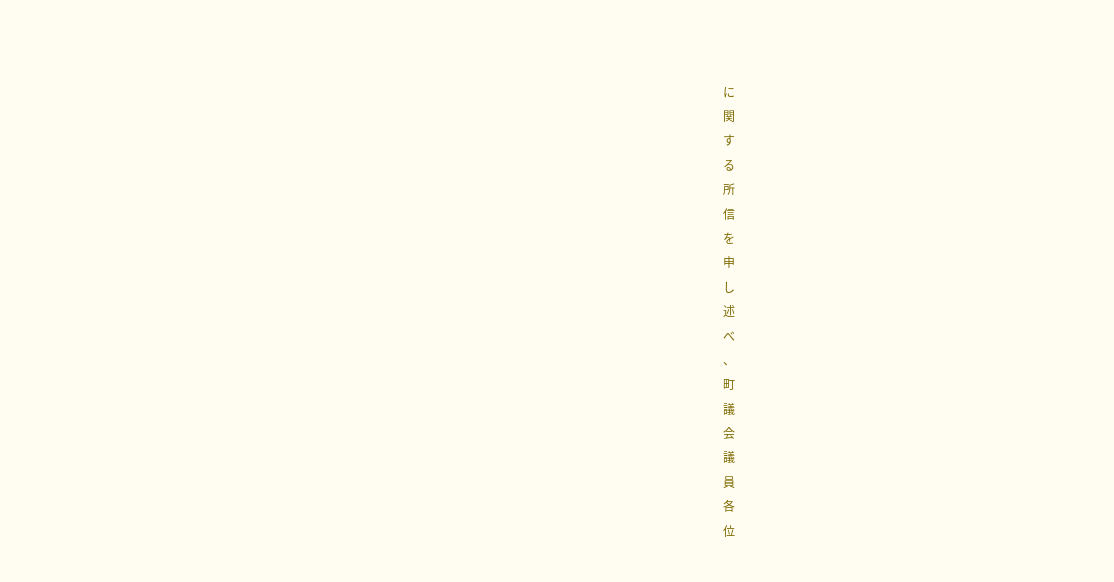に
関
す
る
所
信
を
申
し
述
べ
、
町
議
会
議
員
各
位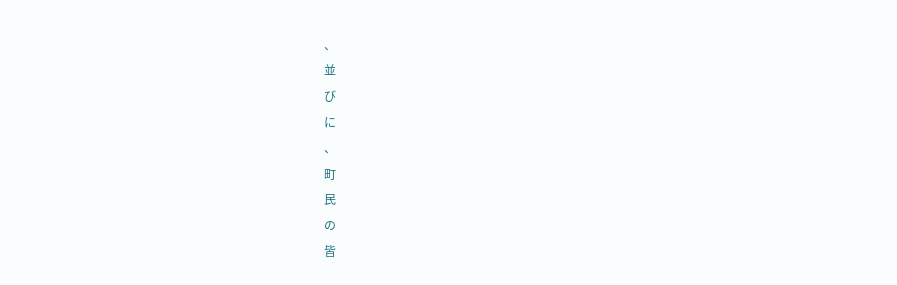、
並
び
に
、
町
民
の
皆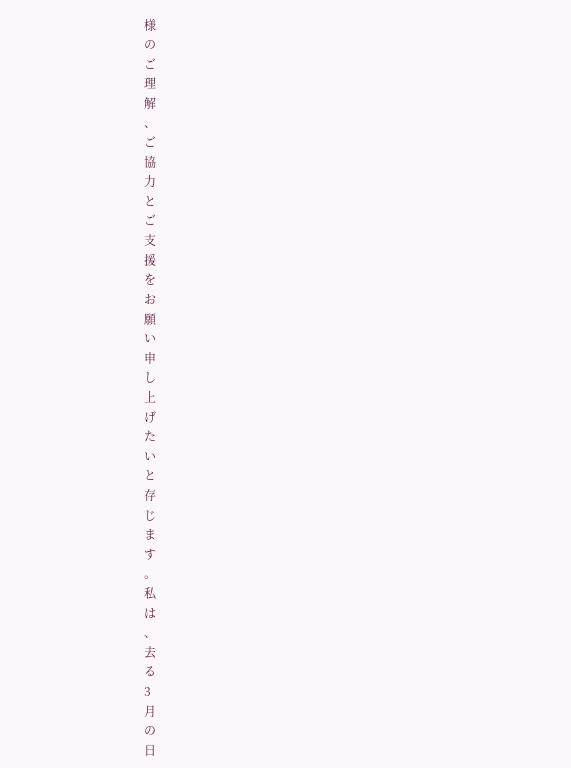様
の
ご
理
解
、
ご
協
力
と
ご
支
援
を
お
願
い
申
し
上
げ
た
い
と
存
じ
ま
す
。
私
は
、
去
る
3
月
の
日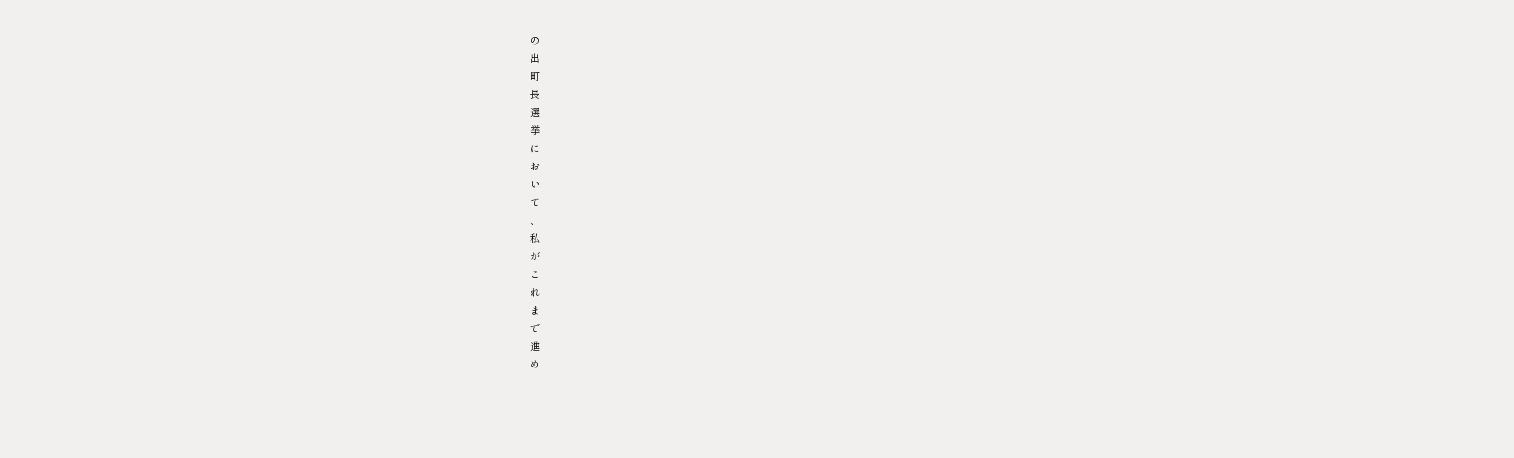の
出
町
長
選
挙
に
お
い
て
、
私
が
こ
れ
ま
で
進
め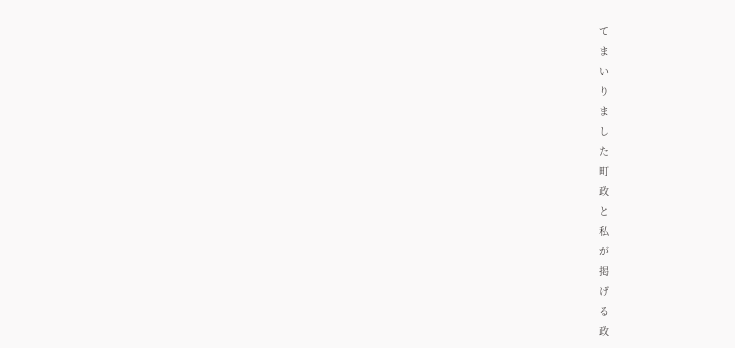て
ま
い
り
ま
し
た
町
政
と
私
が
掲
げ
る
政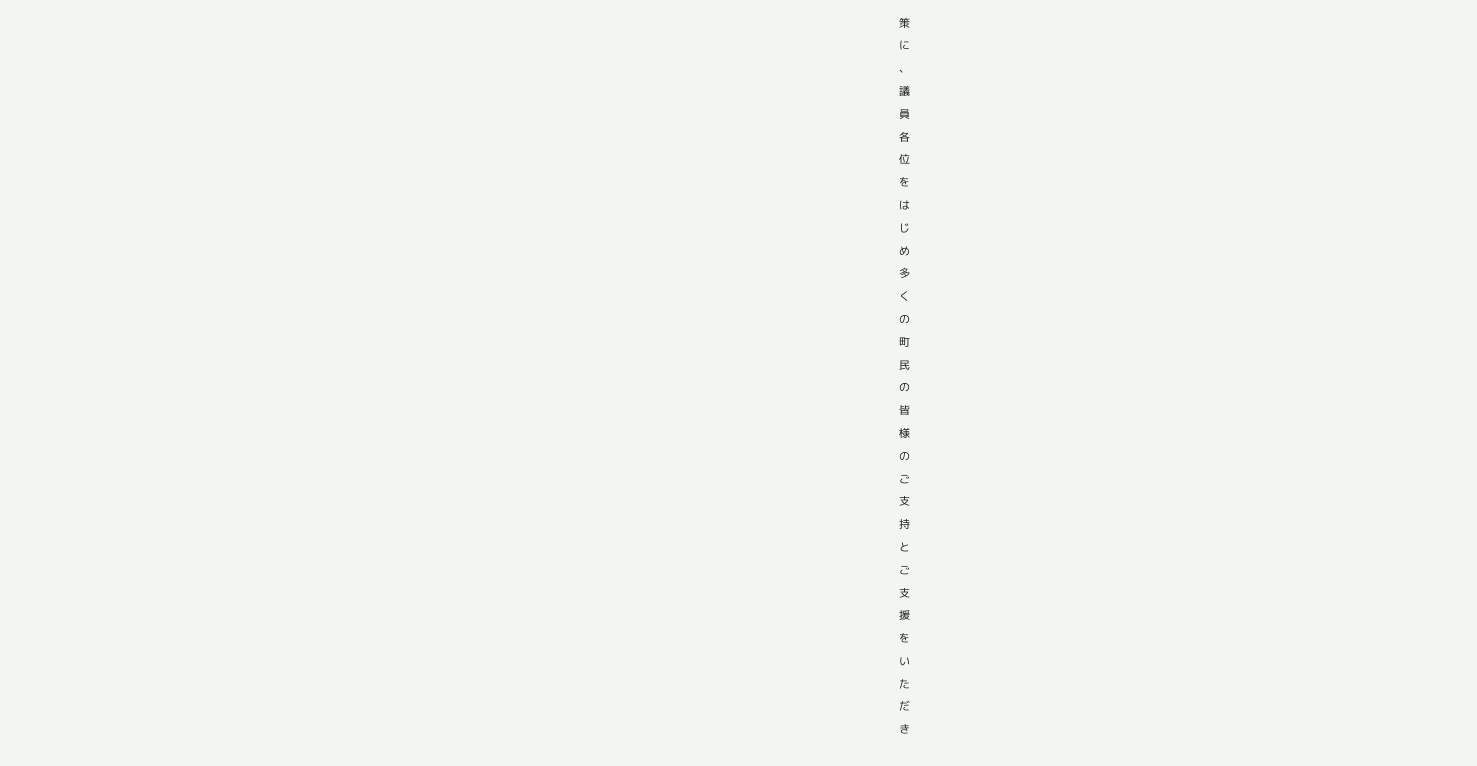策
に
、
議
員
各
位
を
は
じ
め
多
く
の
町
民
の
皆
様
の
ご
支
持
と
ご
支
援
を
い
た
だ
き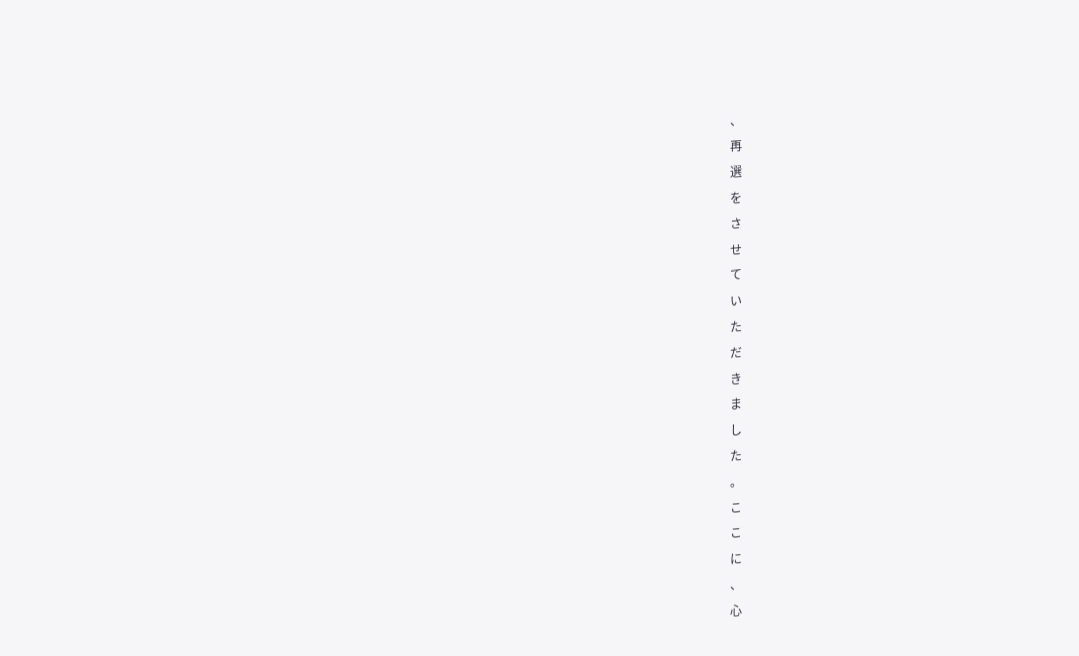、
再
選
を
さ
せ
て
い
た
だ
き
ま
し
た
。
こ
こ
に
、
心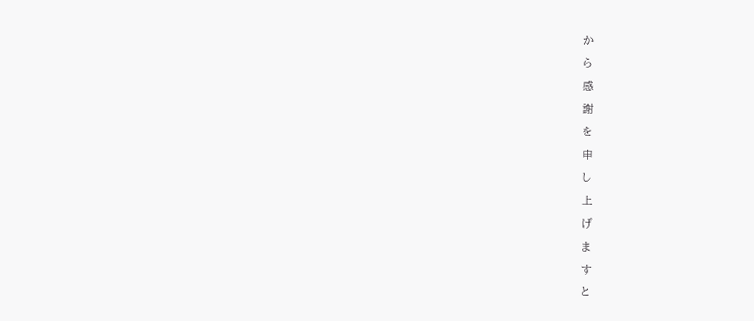か
ら
感
謝
を
申
し
上
げ
ま
す
と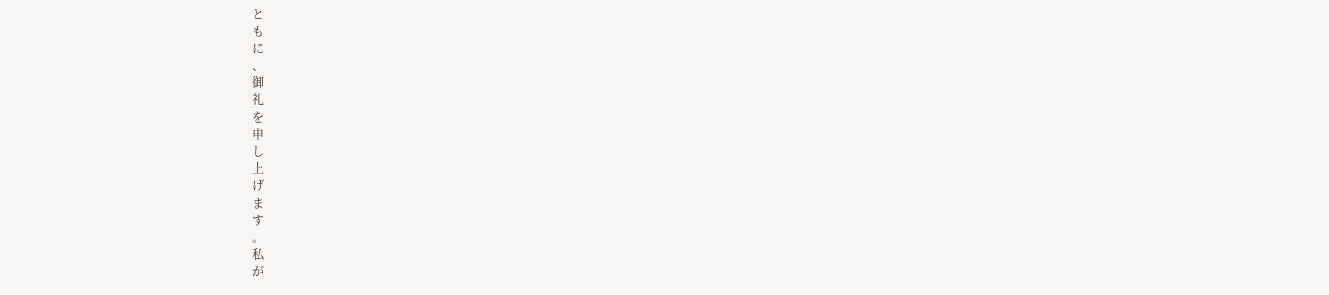と
も
に
、
御
礼
を
申
し
上
げ
ま
す
。
私
が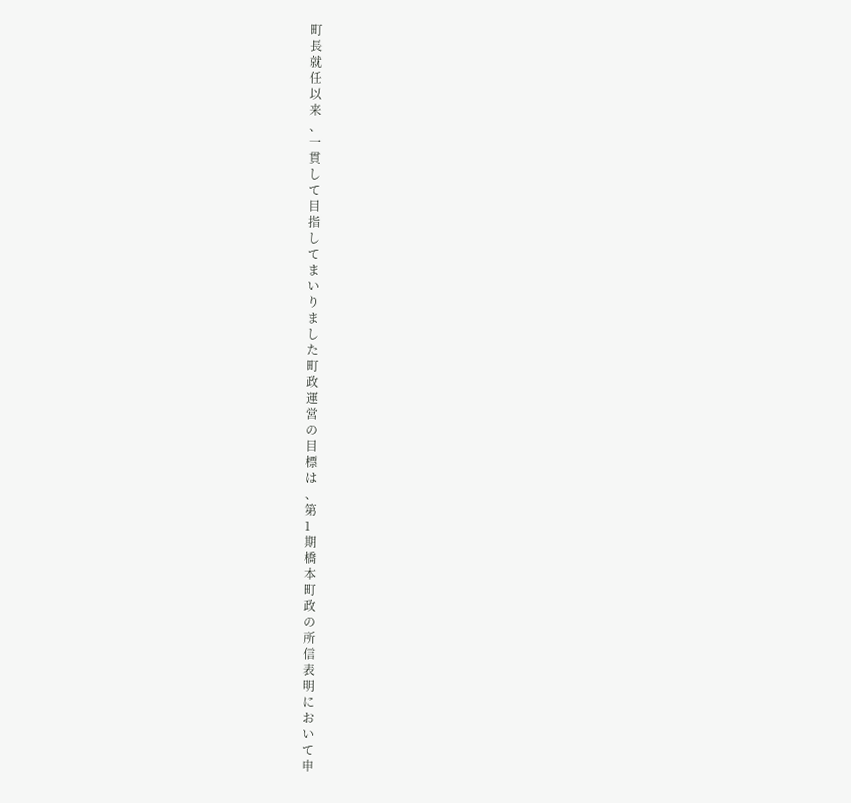町
長
就
任
以
来
、
一
貫
し
て
目
指
し
て
ま
い
り
ま
し
た
町
政
運
営
の
目
標
は
、
第
1
期
橋
本
町
政
の
所
信
表
明
に
お
い
て
申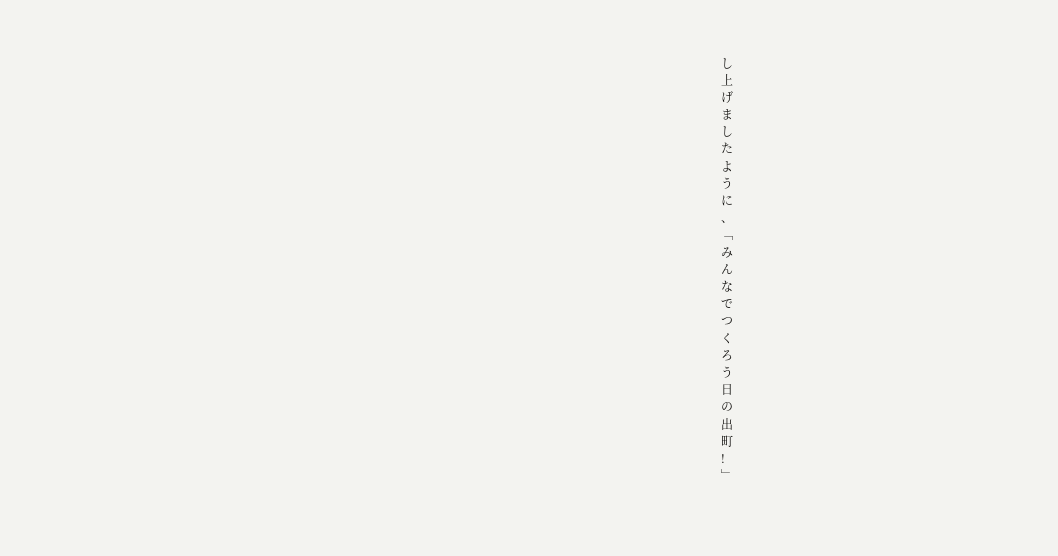し
上
げ
ま
し
た
よ
う
に
、
﹁
み
ん
な
で
つ
く
ろ
う
日
の
出
町
!
﹂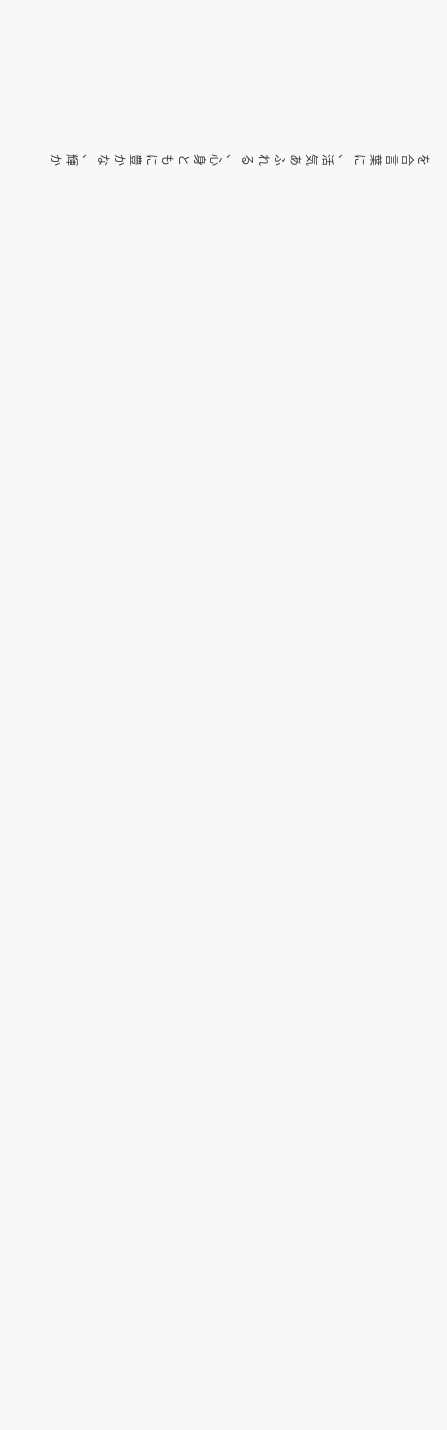を
合
言
葉
に
、
活
気
あ
ふ
れ
る
、
心
身
と
も
に
豊
か
な
、
輝
か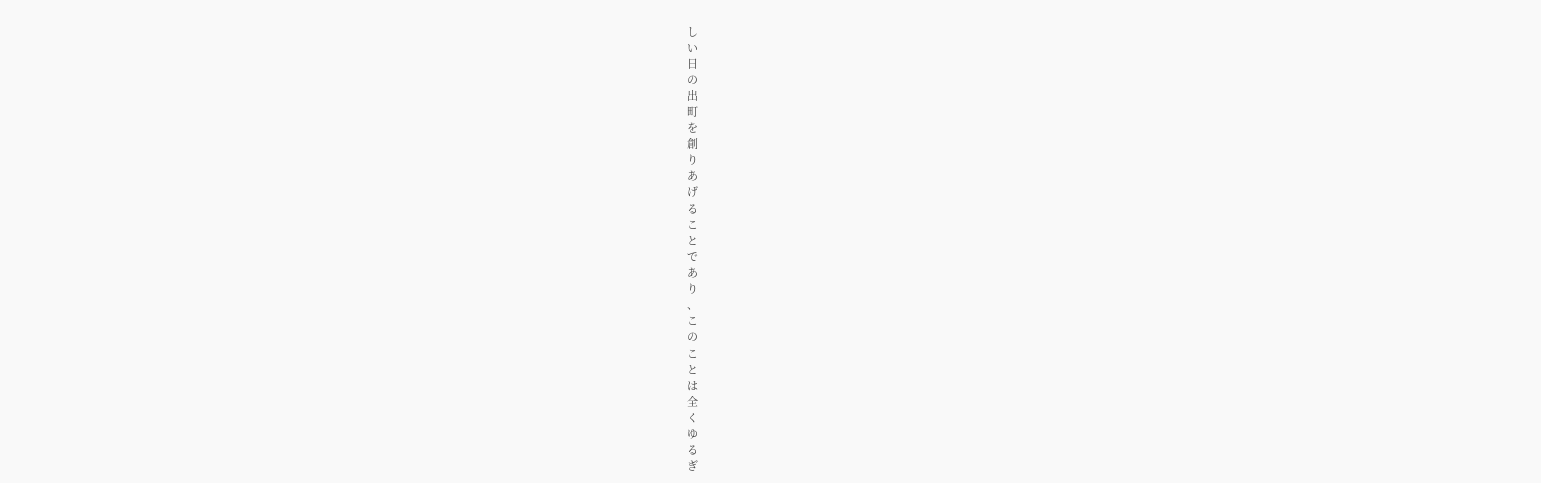し
い
日
の
出
町
を
創
り
あ
げ
る
こ
と
で
あ
り
、
こ
の
こ
と
は
全
く
ゆ
る
ぎ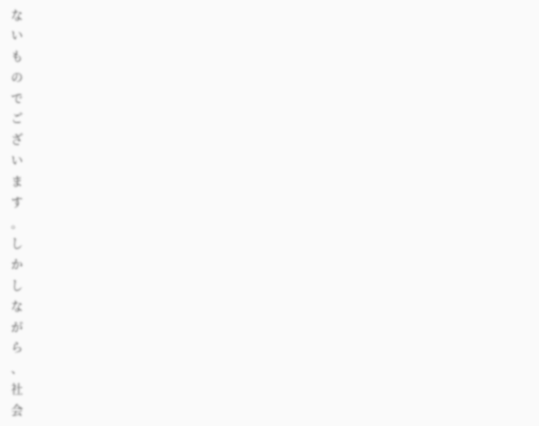な
い
も
の
で
ご
ざ
い
ま
す
。
し
か
し
な
が
ら
、
社
会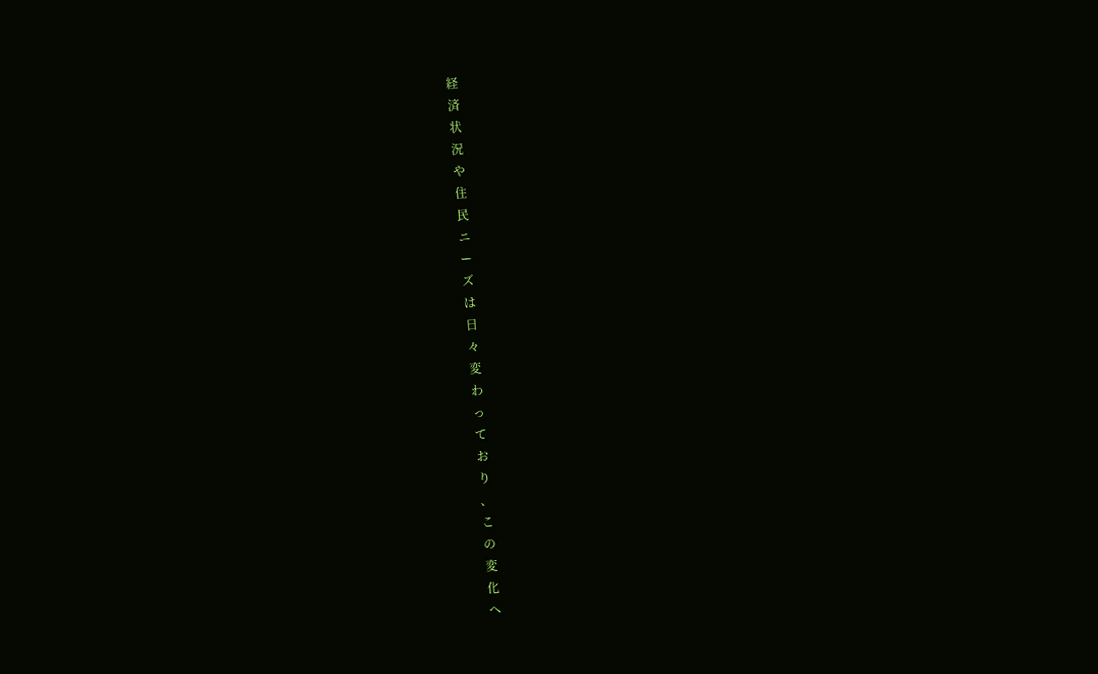経
済
状
況
や
住
民
ニ
ー
ズ
は
日
々
変
わ
っ
て
お
り
、
こ
の
変
化
へ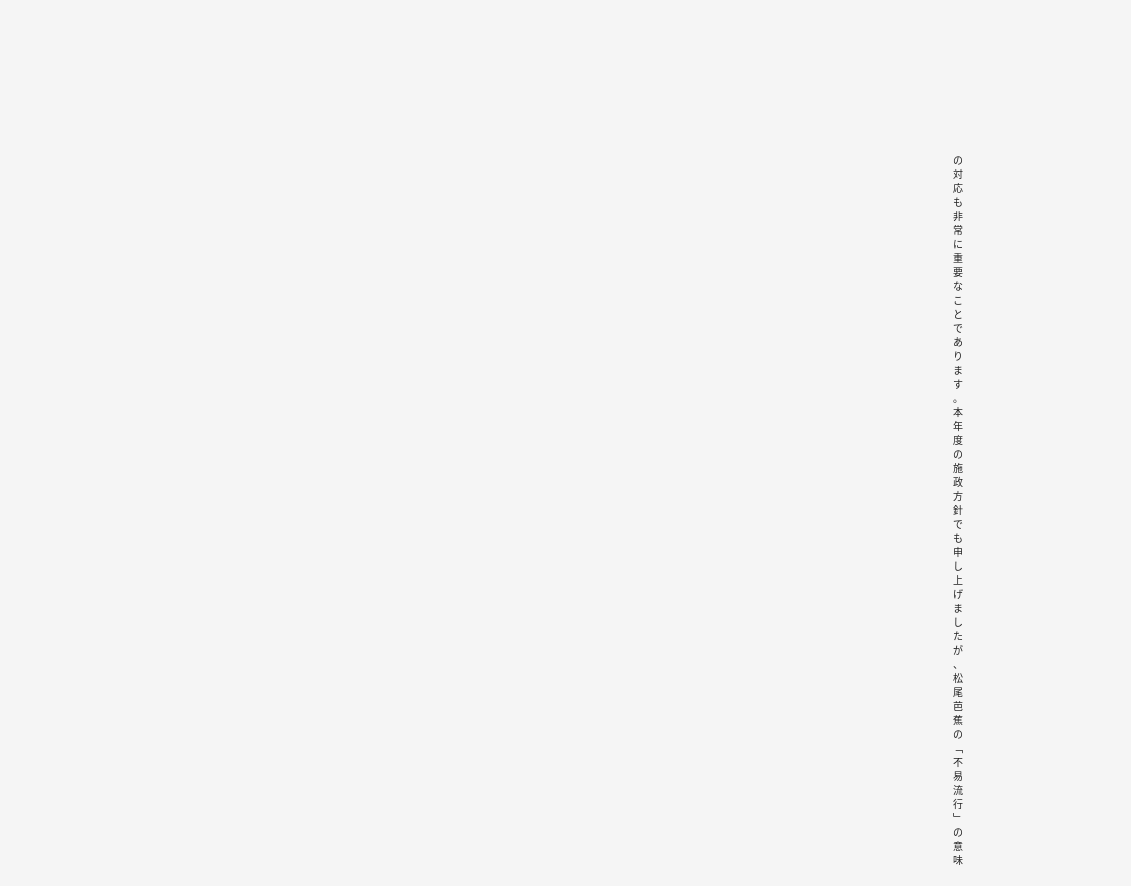の
対
応
も
非
常
に
重
要
な
こ
と
で
あ
り
ま
す
。
本
年
度
の
施
政
方
針
で
も
申
し
上
げ
ま
し
た
が
、
松
尾
芭
蕉
の
﹁
不
易
流
行
﹂
の
意
味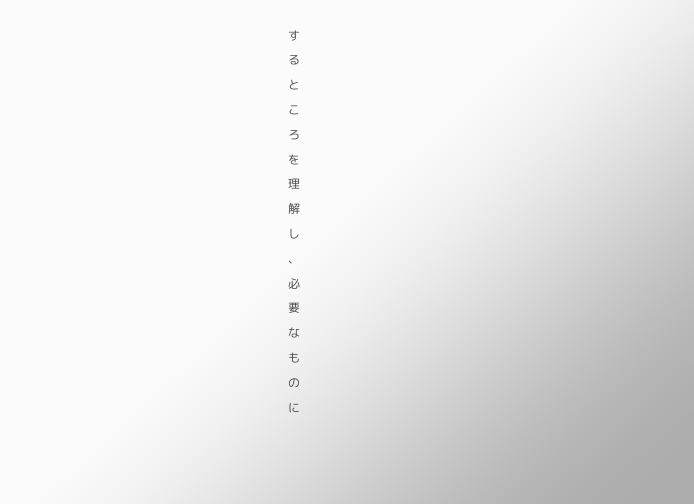す
る
と
こ
ろ
を
理
解
し
、
必
要
な
も
の
に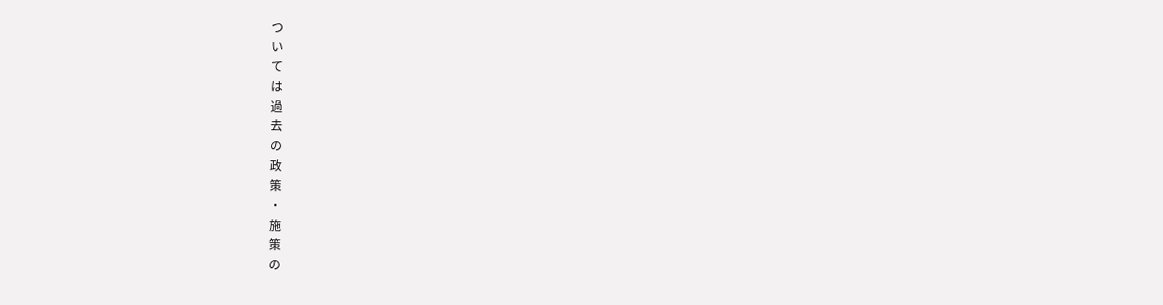つ
い
て
は
過
去
の
政
策
・
施
策
の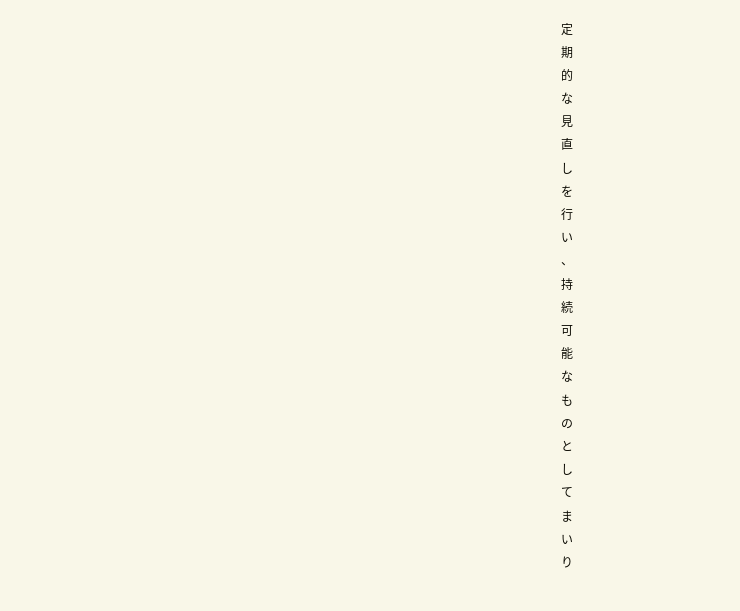定
期
的
な
見
直
し
を
行
い
、
持
続
可
能
な
も
の
と
し
て
ま
い
り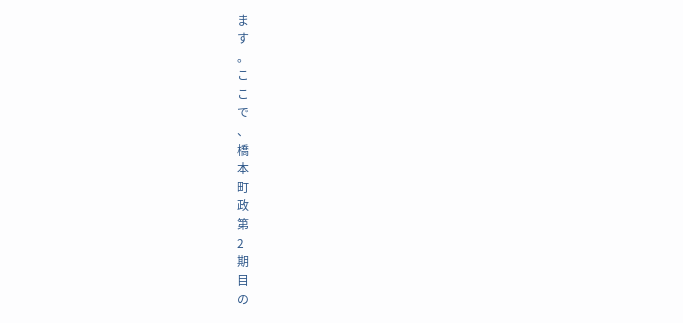ま
す
。
こ
こ
で
、
橋
本
町
政
第
2
期
目
の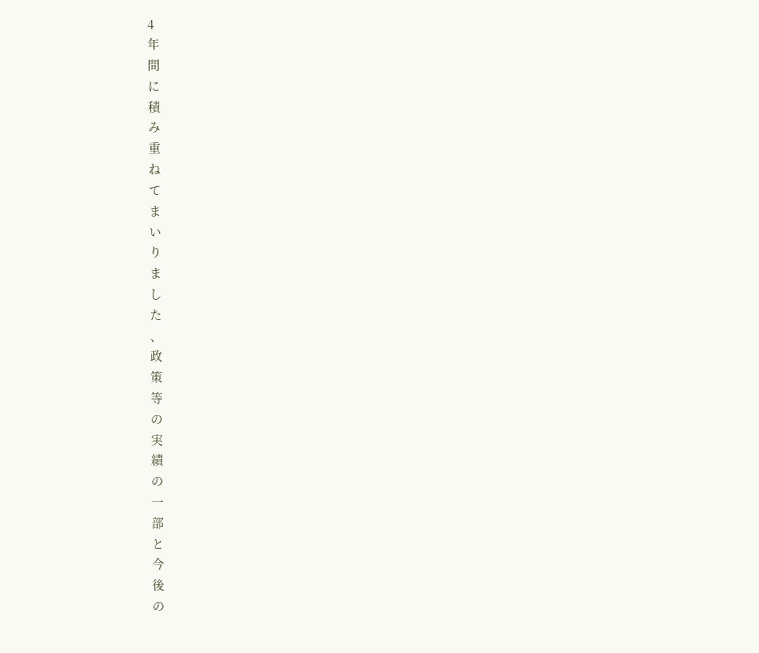4
年
間
に
積
み
重
ね
て
ま
い
り
ま
し
た
、
政
策
等
の
実
績
の
一
部
と
今
後
の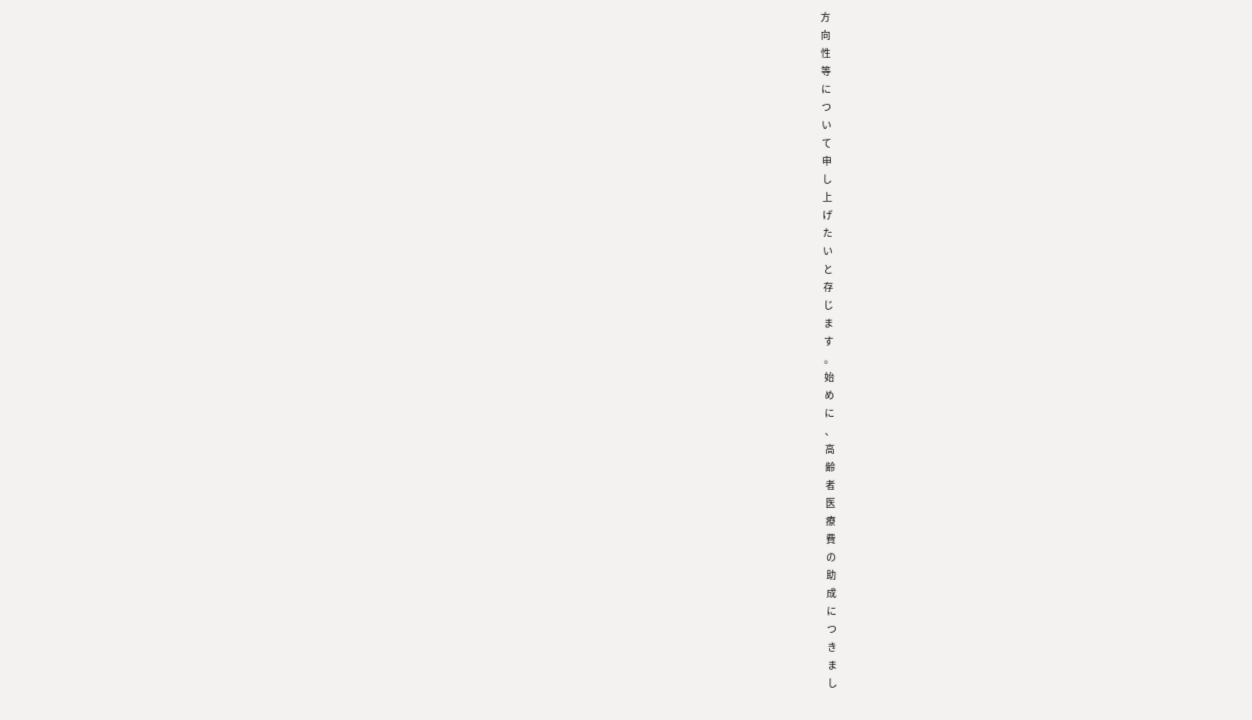方
向
性
等
に
つ
い
て
申
し
上
げ
た
い
と
存
じ
ま
す
。
始
め
に
、
高
齢
者
医
療
費
の
助
成
に
つ
き
ま
し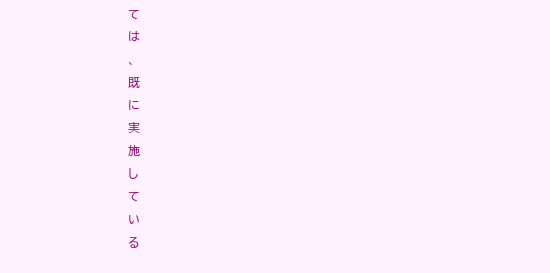て
は
、
既
に
実
施
し
て
い
る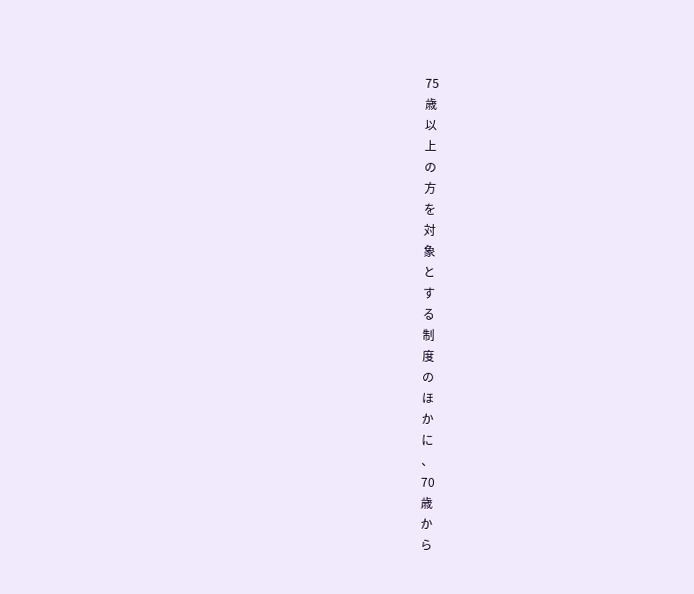75
歳
以
上
の
方
を
対
象
と
す
る
制
度
の
ほ
か
に
、
70
歳
か
ら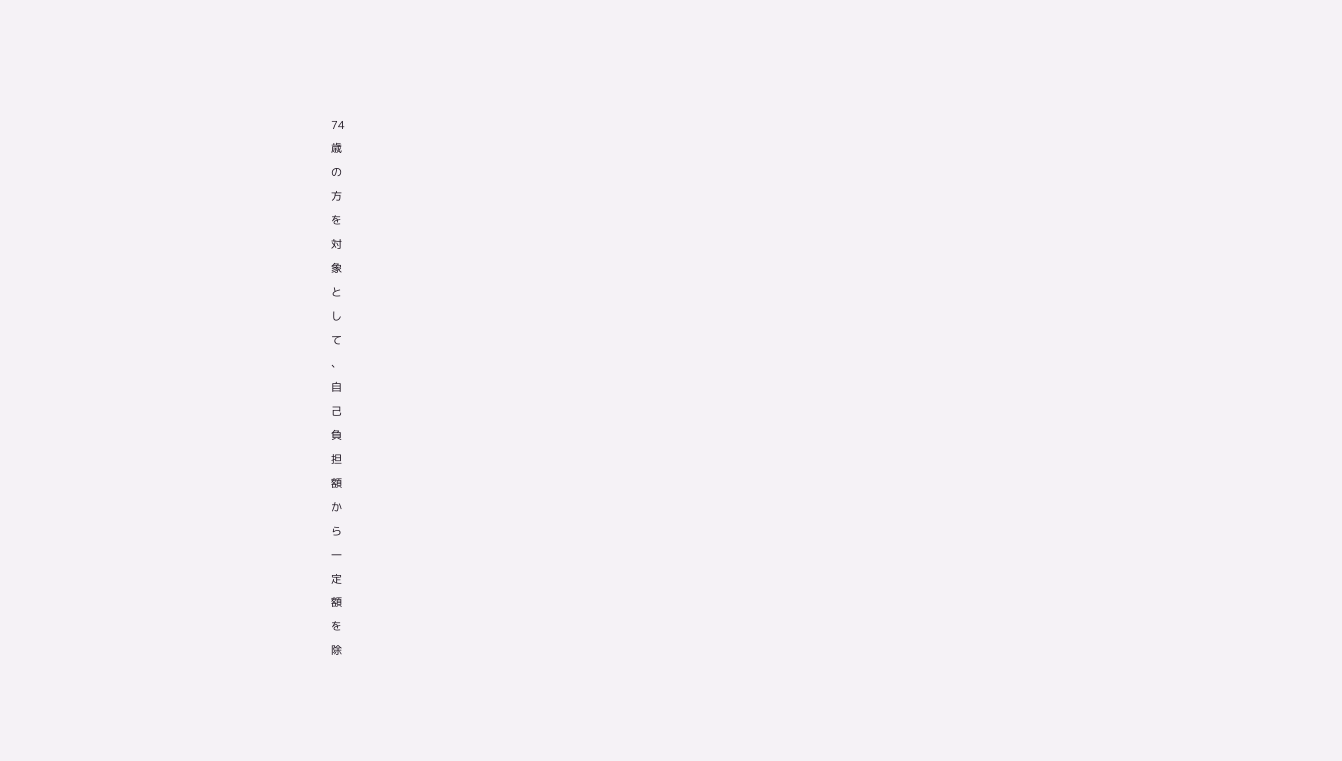74
歳
の
方
を
対
象
と
し
て
、
自
己
負
担
額
か
ら
一
定
額
を
除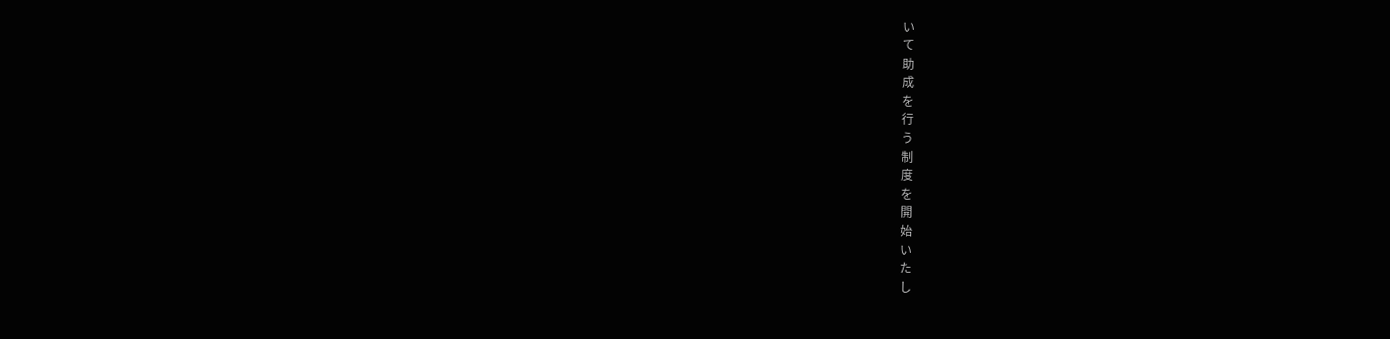い
て
助
成
を
行
う
制
度
を
開
始
い
た
し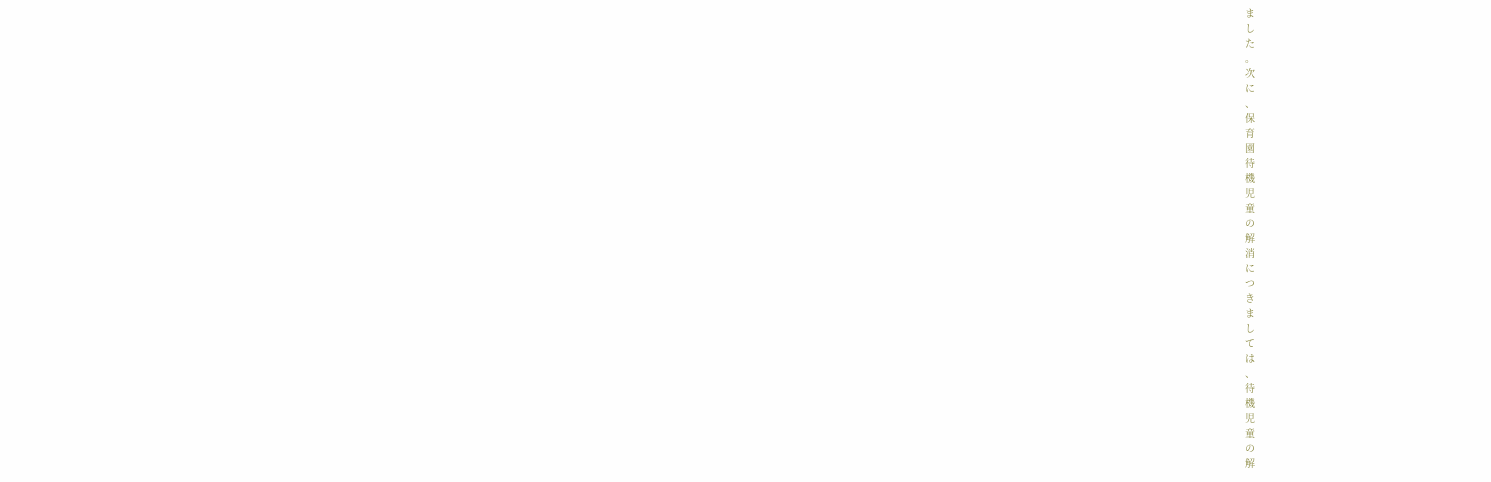ま
し
た
。
次
に
、
保
育
園
待
機
児
童
の
解
消
に
つ
き
ま
し
て
は
、
待
機
児
童
の
解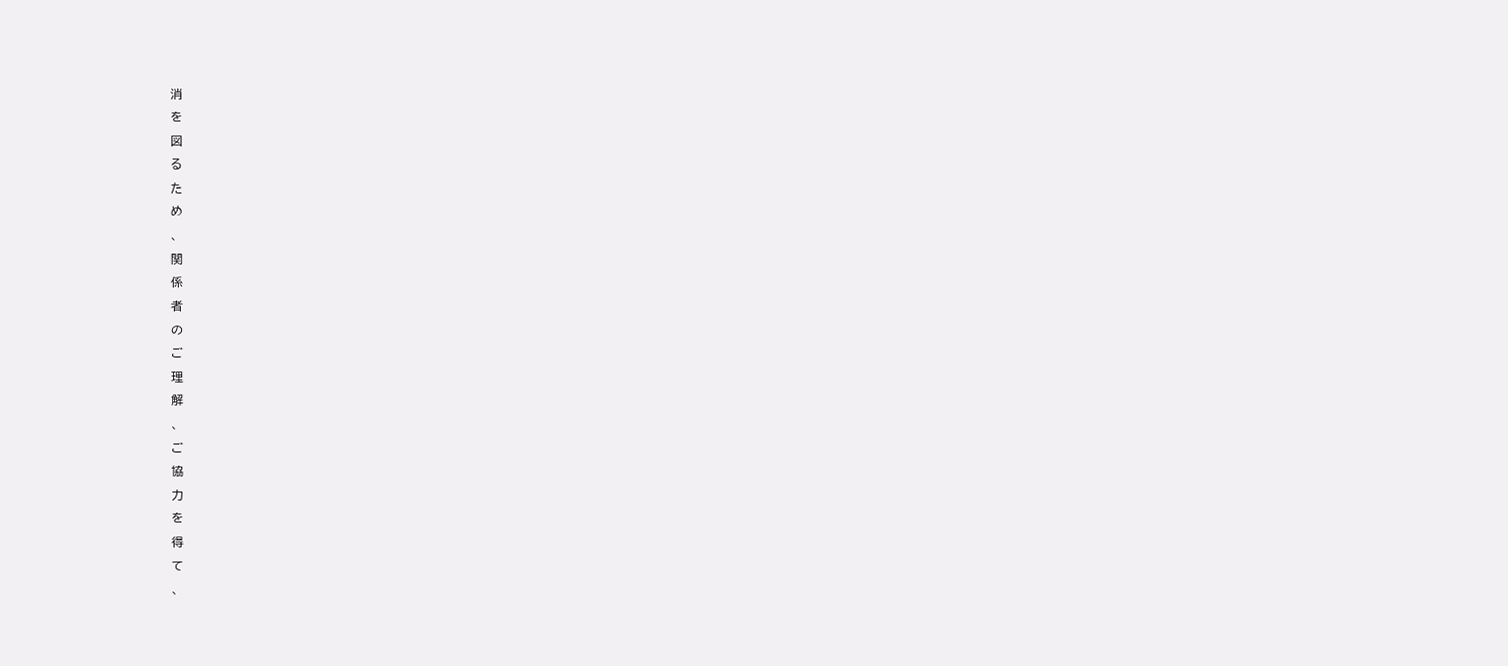消
を
図
る
た
め
、
関
係
者
の
ご
理
解
、
ご
協
力
を
得
て
、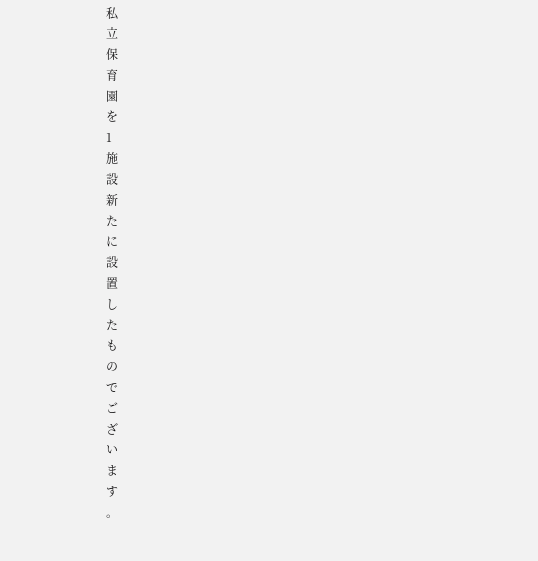私
立
保
育
園
を
1
施
設
新
た
に
設
置
し
た
も
の
で
ご
ざ
い
ま
す
。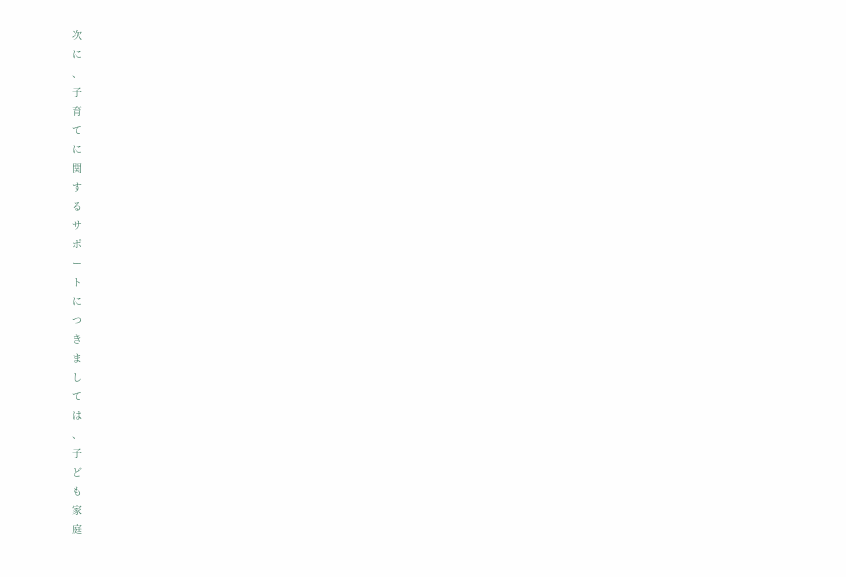次
に
、
子
育
て
に
関
す
る
サ
ポ
ー
ト
に
つ
き
ま
し
て
は
、
子
ど
も
家
庭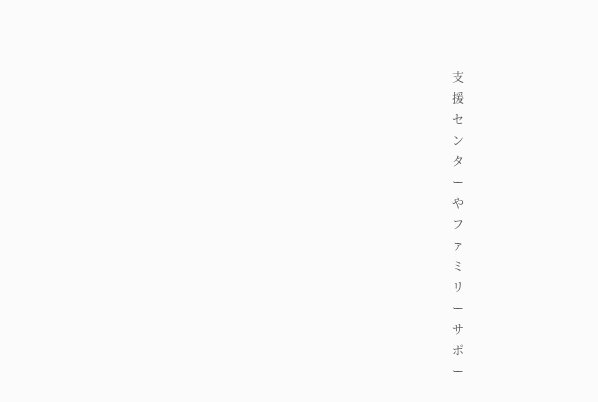支
援
セ
ン
タ
ー
や
フ
ァ
ミ
リ
ー
サ
ポ
ー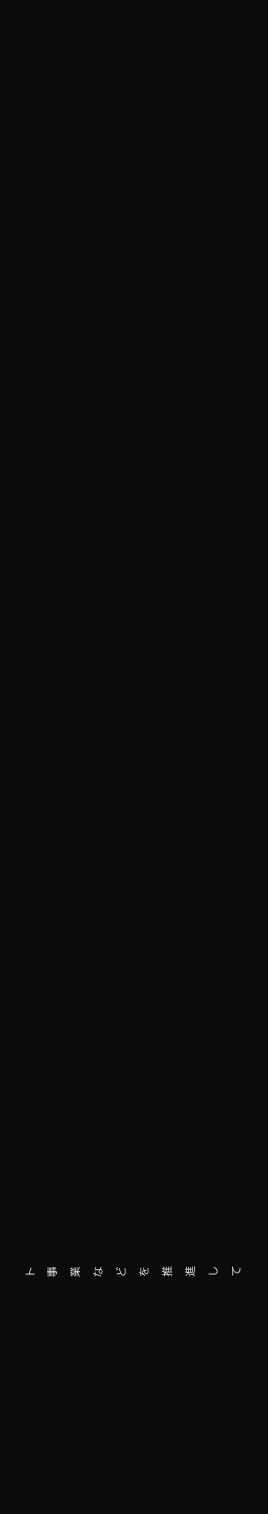ト
事
業
な
ど
を
推
進
し
て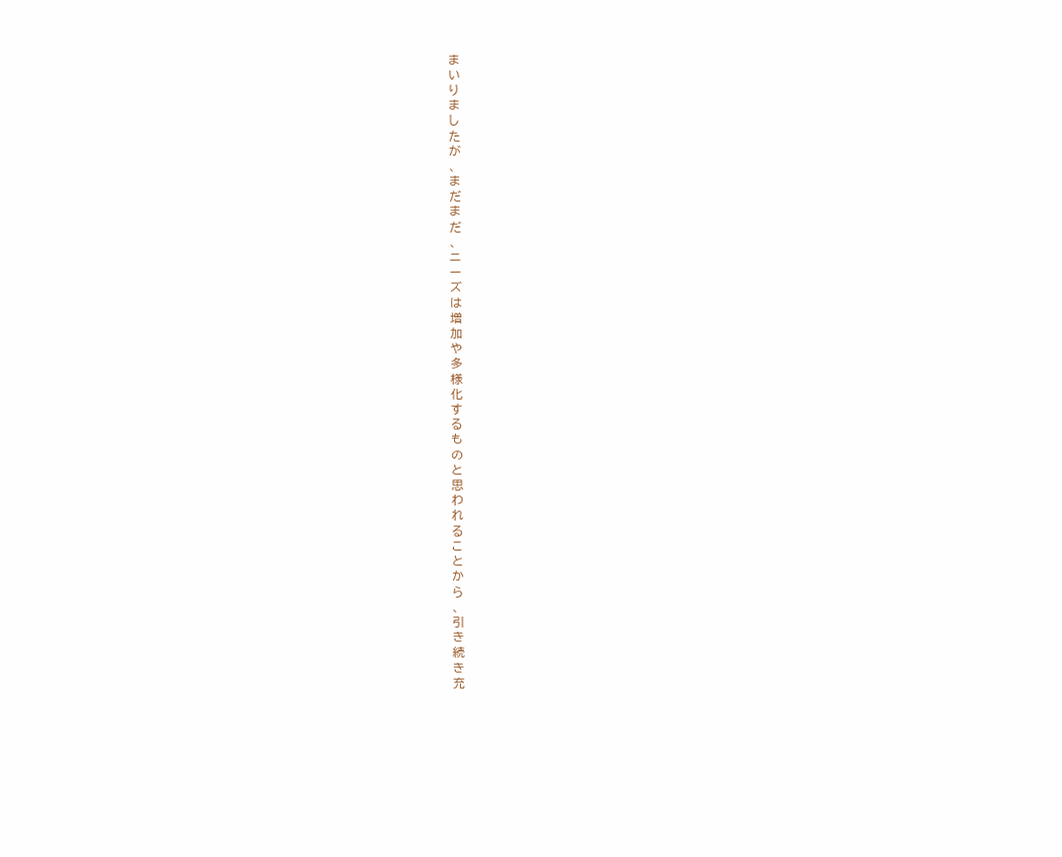ま
い
り
ま
し
た
が
、
ま
だ
ま
だ
、
ニ
ー
ズ
は
増
加
や
多
様
化
す
る
も
の
と
思
わ
れ
る
こ
と
か
ら
、
引
き
続
き
充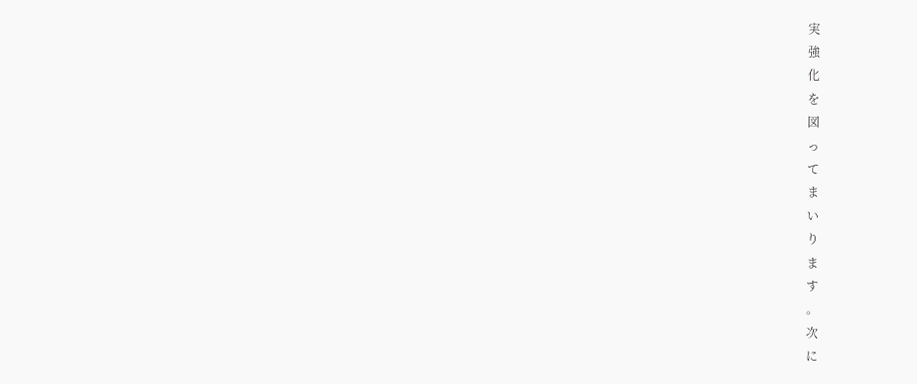実
強
化
を
図
っ
て
ま
い
り
ま
す
。
次
に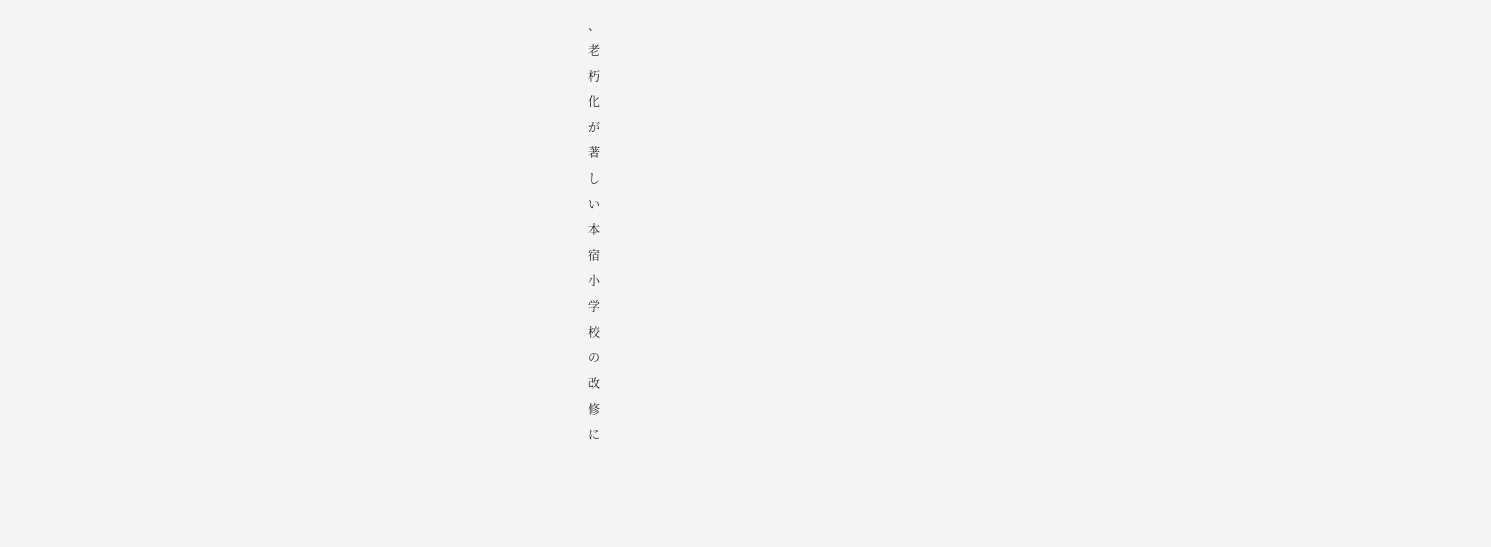、
老
朽
化
が
著
し
い
本
宿
小
学
校
の
改
修
に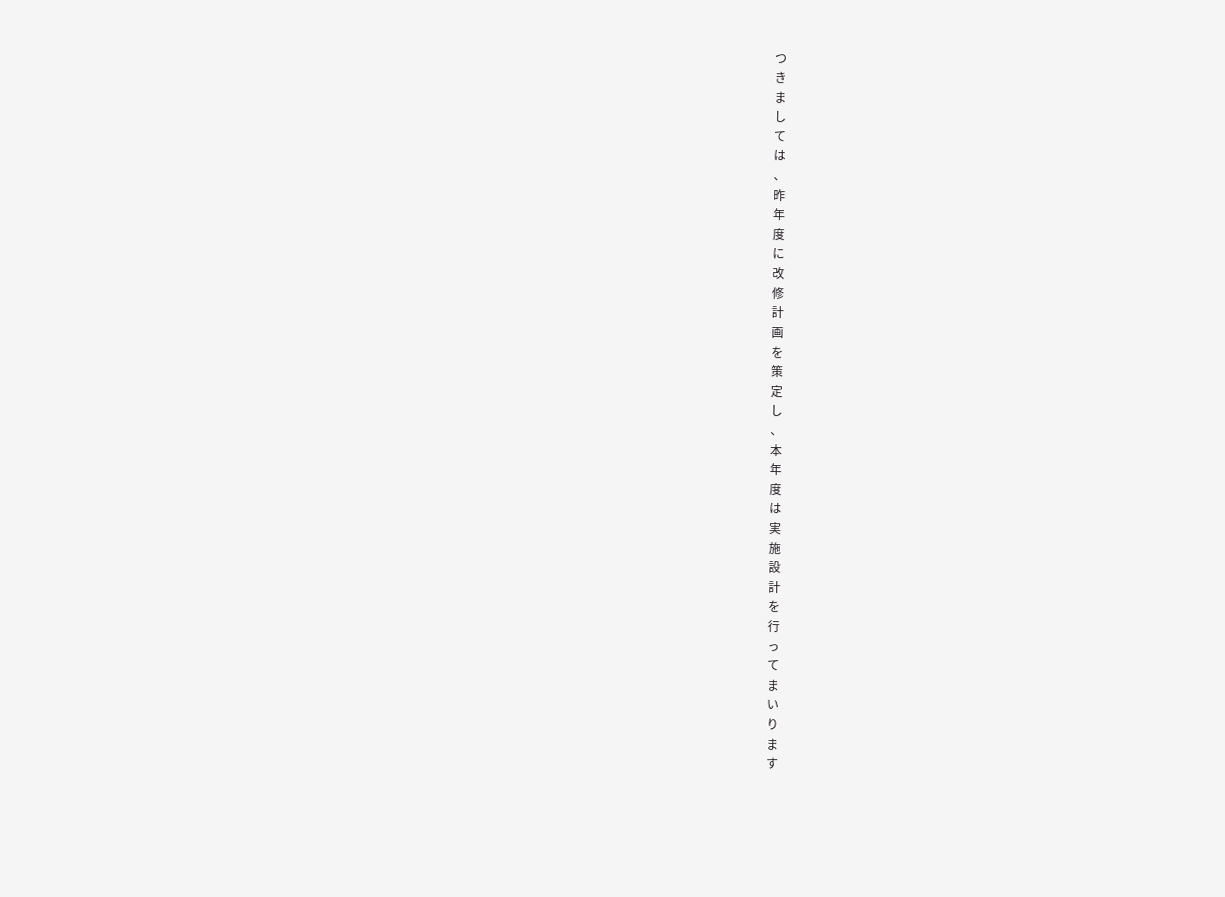つ
き
ま
し
て
は
、
昨
年
度
に
改
修
計
画
を
策
定
し
、
本
年
度
は
実
施
設
計
を
行
っ
て
ま
い
り
ま
す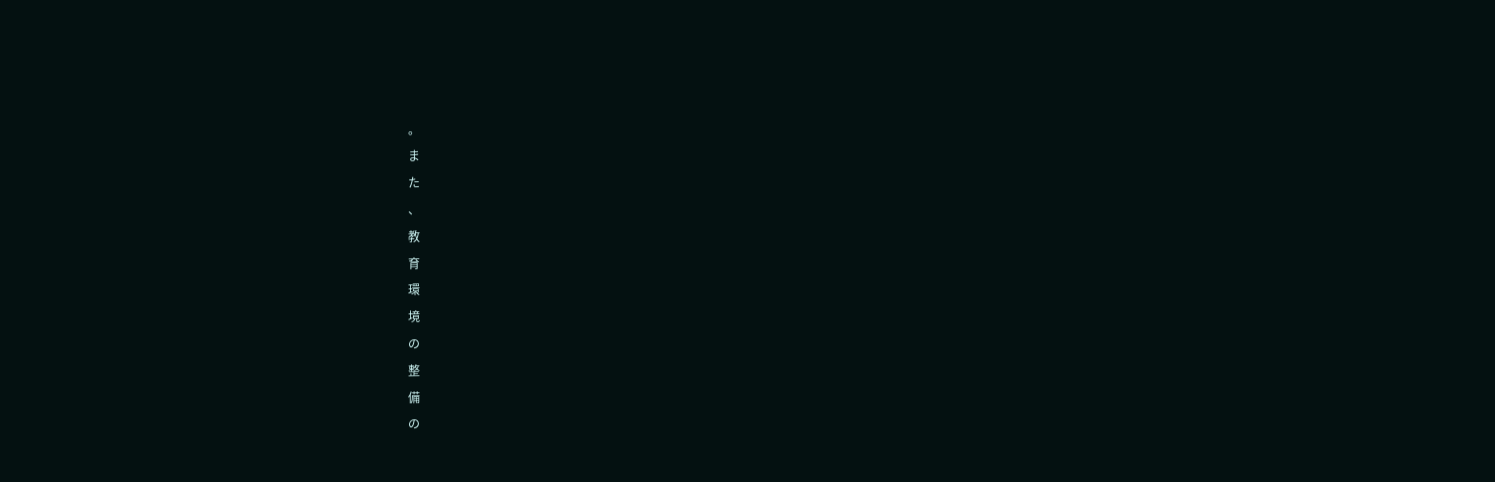。
ま
た
、
教
育
環
境
の
整
備
の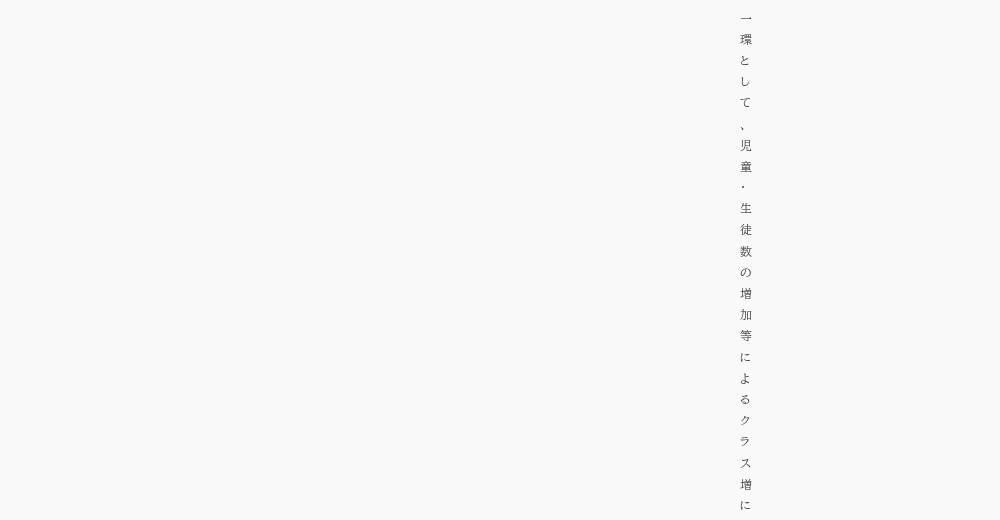一
環
と
し
て
、
児
童
・
生
徒
数
の
増
加
等
に
よ
る
ク
ラ
ス
増
に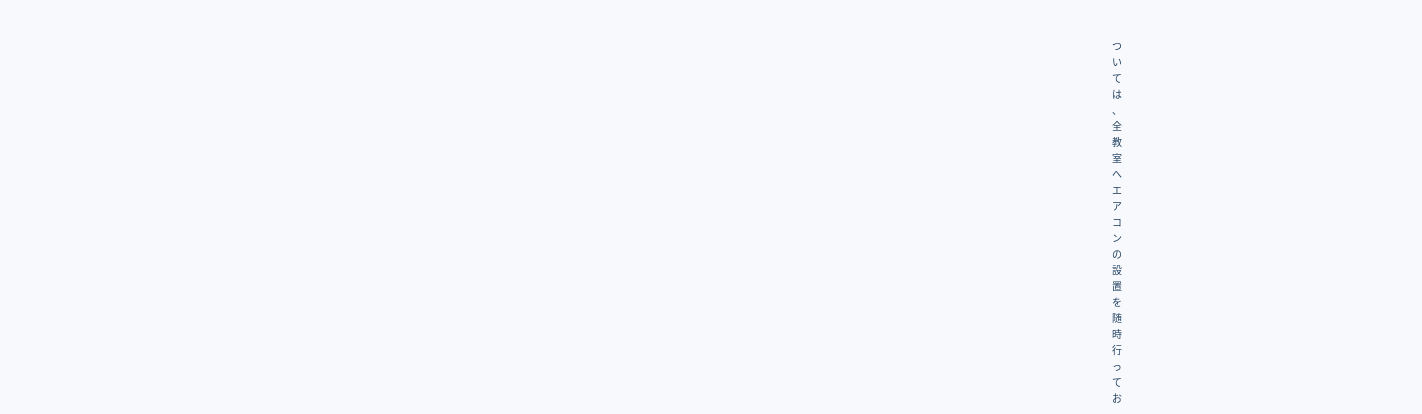つ
い
て
は
、
全
教
室
へ
エ
ア
コ
ン
の
設
置
を
随
時
行
っ
て
お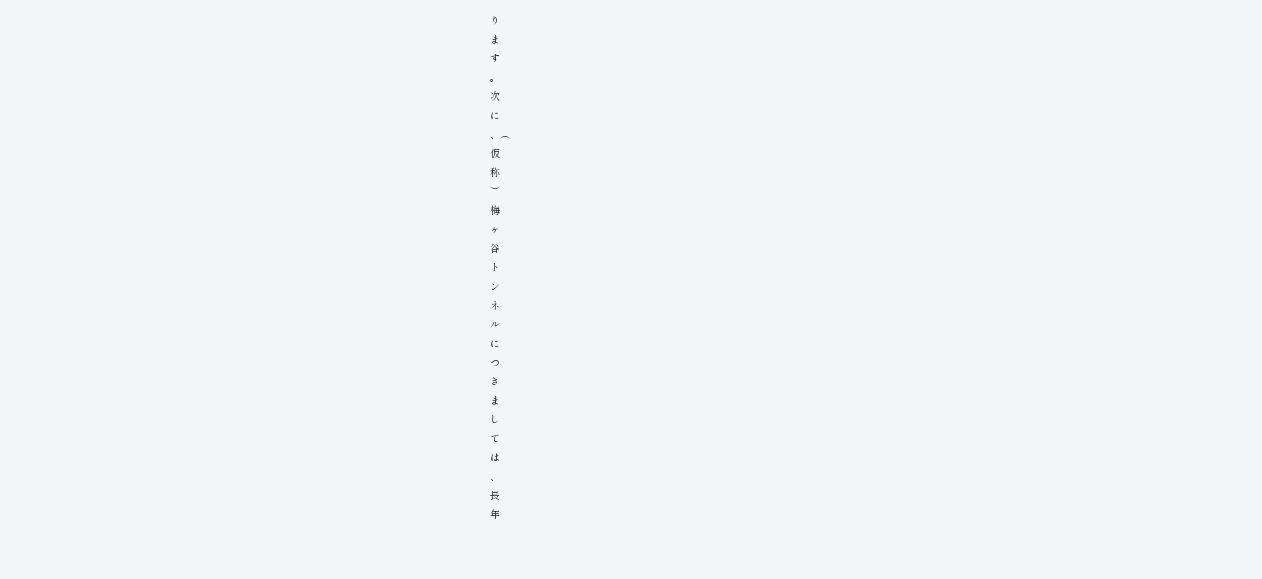り
ま
す
。
次
に
、︵
仮
称
︶
梅
ヶ
谷
ト
ン
ネ
ル
に
つ
き
ま
し
て
は
、
長
年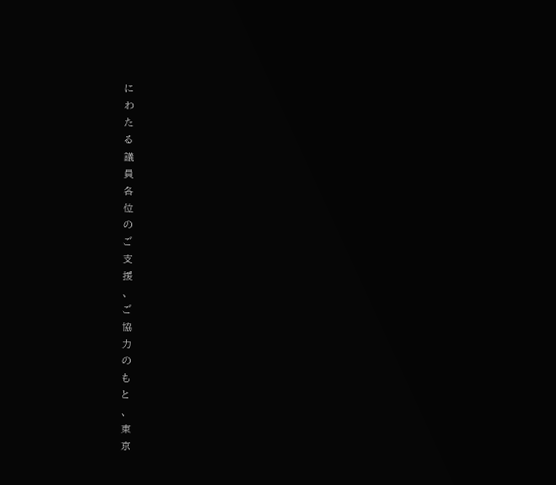に
わ
た
る
議
員
各
位
の
ご
支
援
、
ご
協
力
の
も
と
、
東
京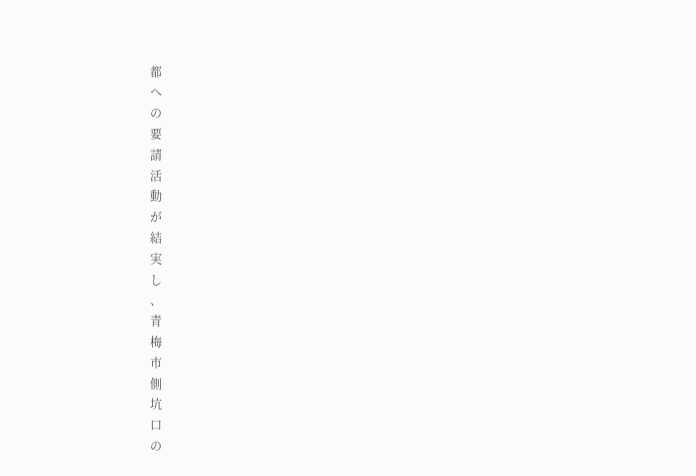都
へ
の
要
請
活
動
が
結
実
し
、
青
梅
市
側
坑
口
の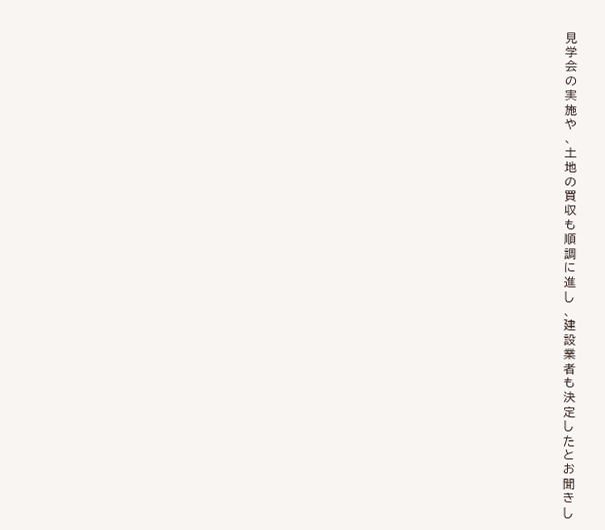見
学
会
の
実
施
や
、
土
地
の
買
収
も
順
調
に
進
し
、
建
設
業
者
も
決
定
し
た
と
お
聞
き
し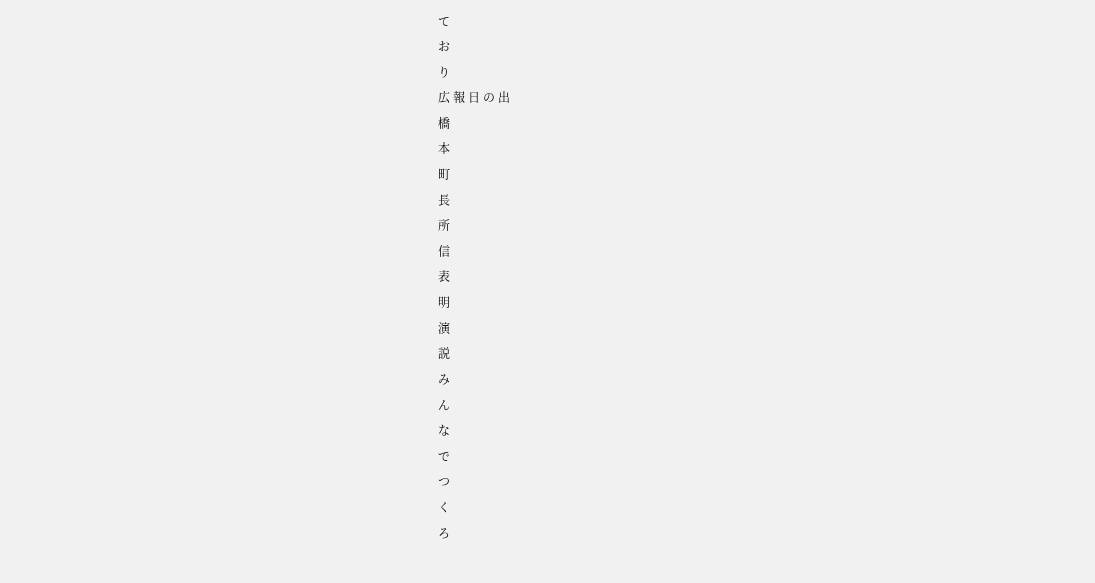て
お
り
広 報 日 の 出
橋
本
町
長
所
信
表
明
演
説
み
ん
な
で
つ
く
ろ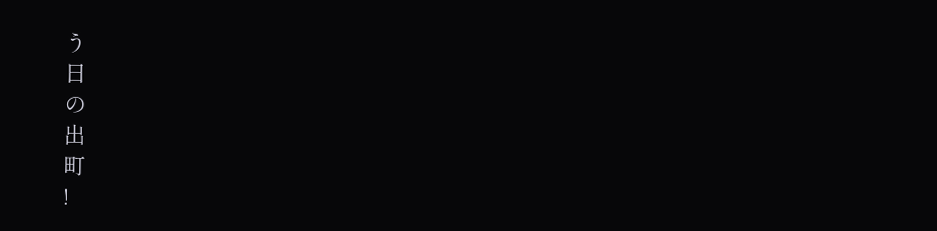う
日
の
出
町
!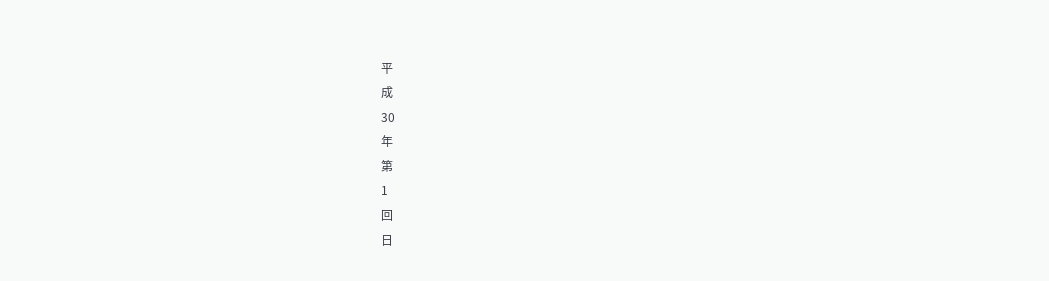平
成
30
年
第
1
回
日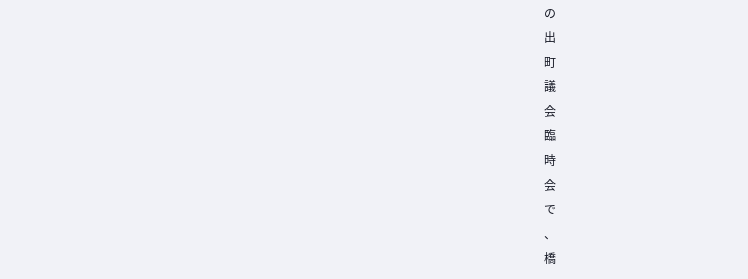の
出
町
議
会
臨
時
会
で
、
橋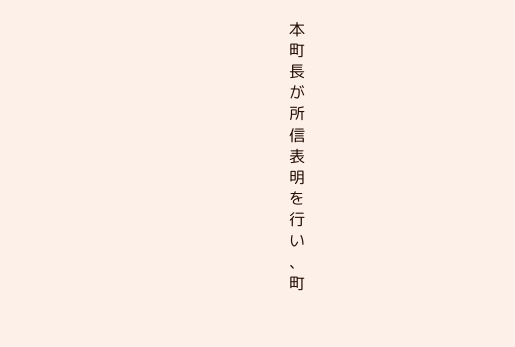本
町
長
が
所
信
表
明
を
行
い
、
町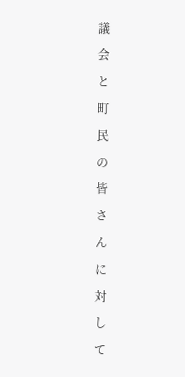議
会
と
町
民
の
皆
さ
ん
に
対
し
て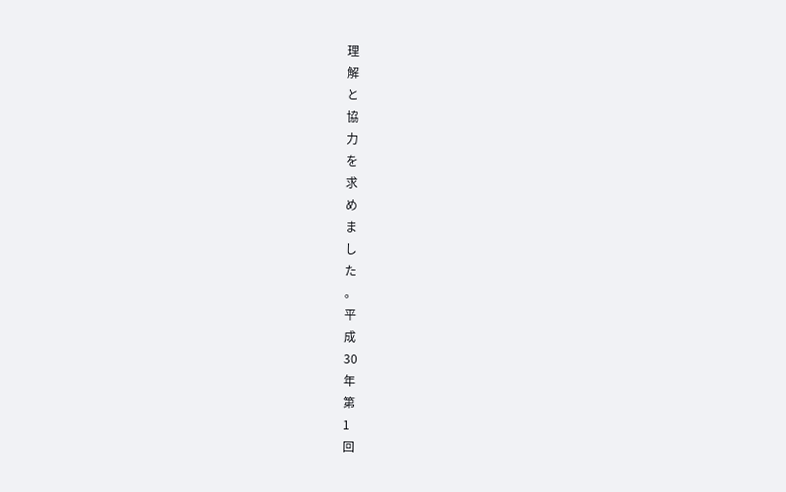理
解
と
協
力
を
求
め
ま
し
た
。
平
成
30
年
第
1
回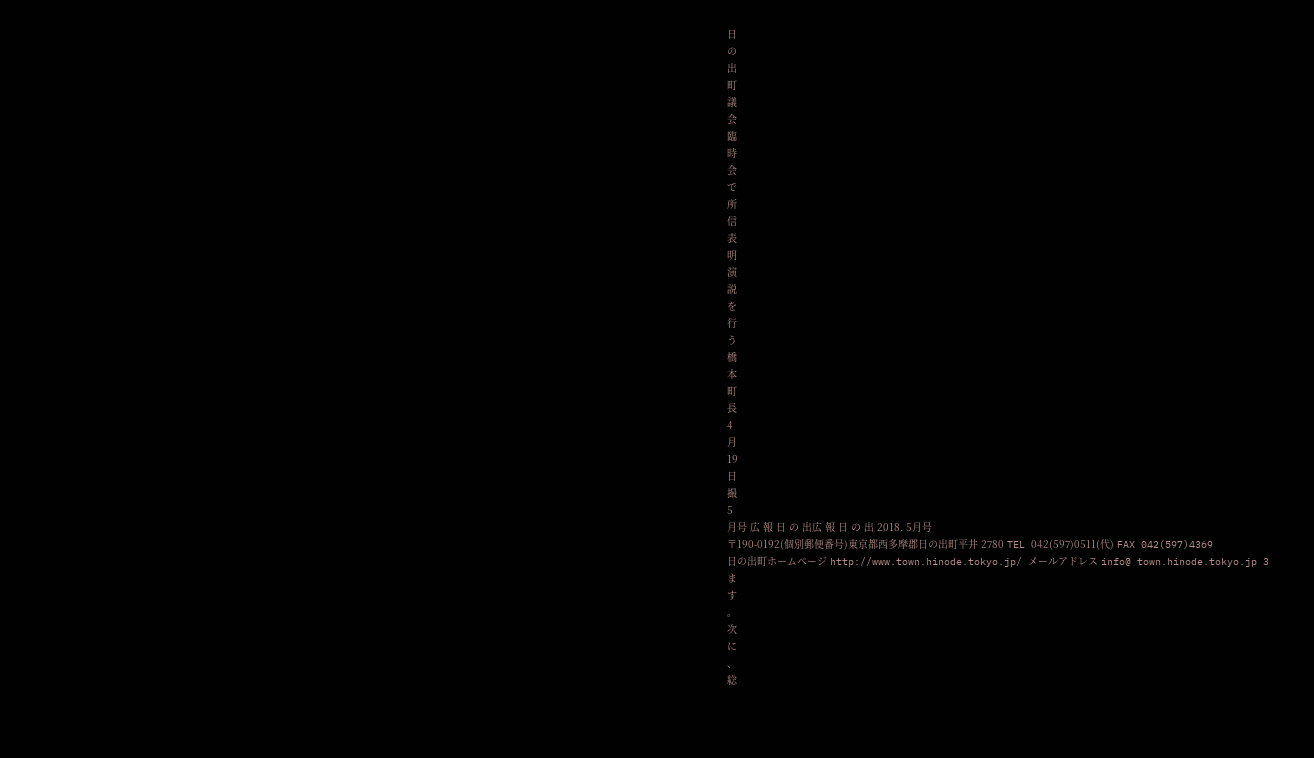日
の
出
町
議
会
臨
時
会
で
所
信
表
明
演
説
を
行
う
橋
本
町
長
4
月
19
日
撮
5
月号 広 報 日 の 出広 報 日 の 出 2018. 5月号
〒190-0192(個別郵便番号)東京都西多摩郡日の出町平井 2780 TEL 042(597)0511(代) FAX 042(597)4369
日の出町ホームページ http://www.town.hinode.tokyo.jp/ メールアドレス info@ town.hinode.tokyo.jp 3
ま
す
。
次
に
、
総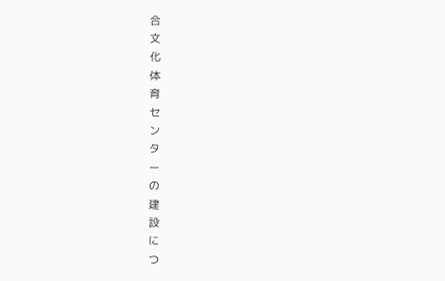合
文
化
体
育
セ
ン
タ
ー
の
建
設
に
つ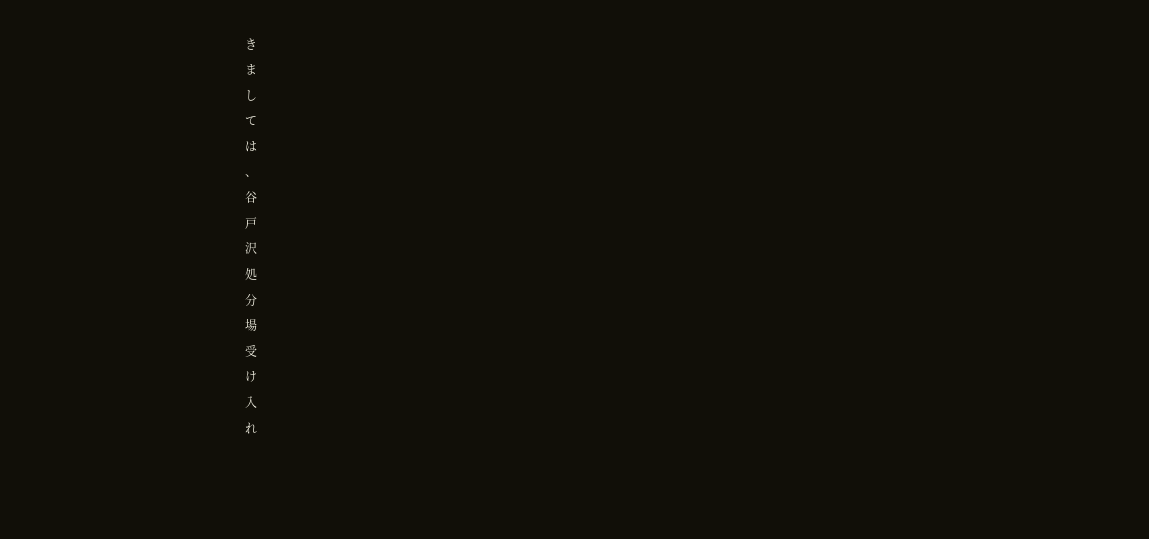き
ま
し
て
は
、
谷
戸
沢
処
分
場
受
け
入
れ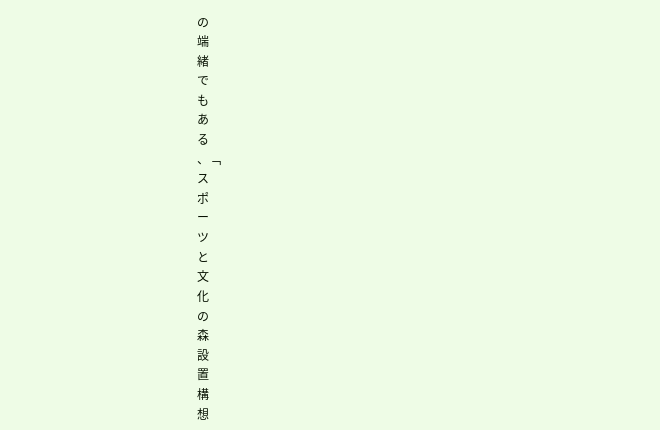の
端
緒
で
も
あ
る
、﹁
ス
ポ
ー
ツ
と
文
化
の
森
設
置
構
想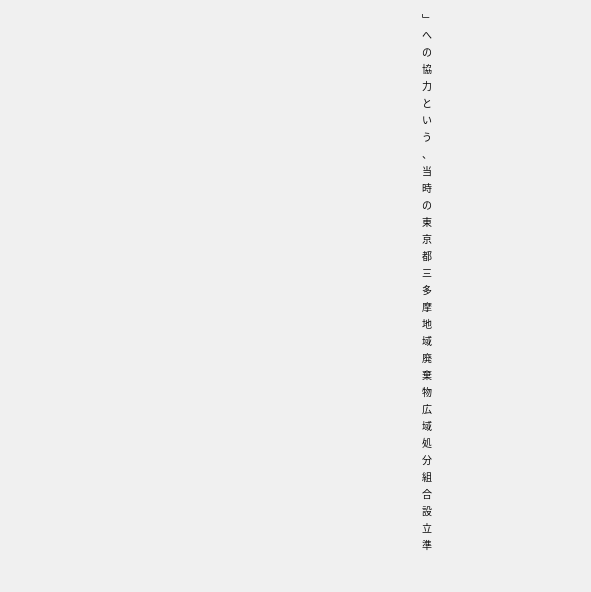﹂
へ
の
協
力
と
い
う
、
当
時
の
東
京
都
三
多
摩
地
域
廃
棄
物
広
域
処
分
組
合
設
立
準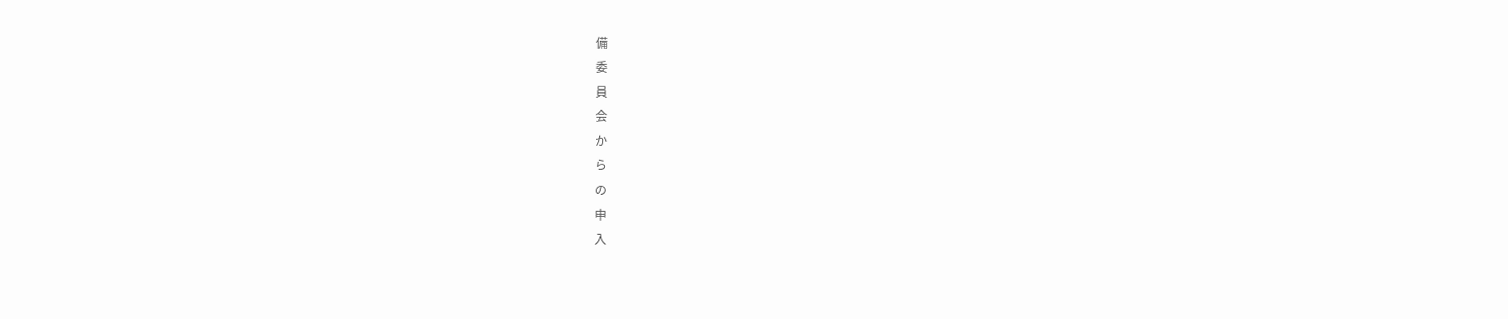備
委
員
会
か
ら
の
申
入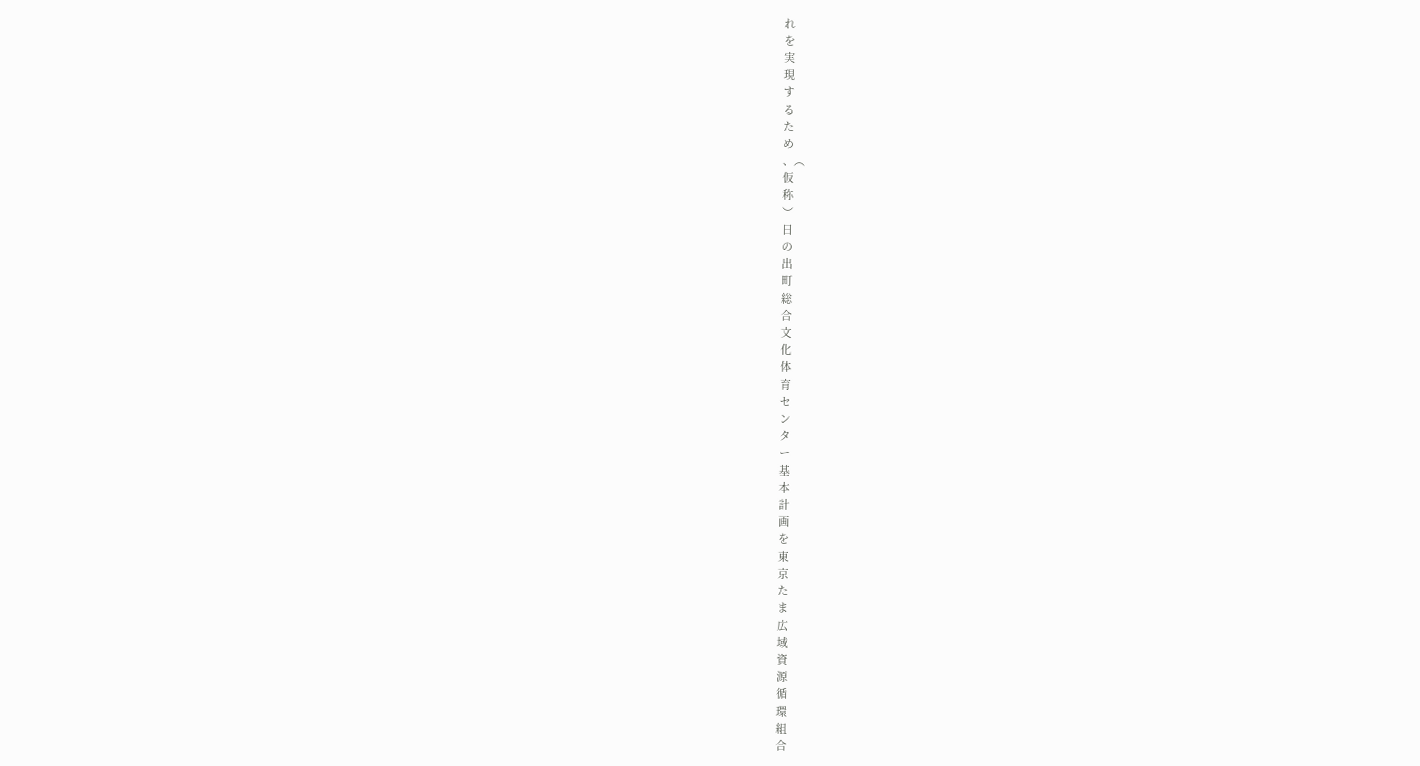れ
を
実
現
す
る
た
め
、︵
仮
称
︶
日
の
出
町
総
合
文
化
体
育
セ
ン
タ
ー
基
本
計
画
を
東
京
た
ま
広
域
資
源
循
環
組
合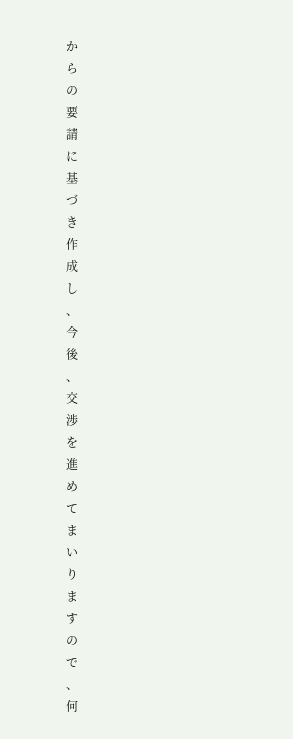か
ら
の
要
請
に
基
づ
き
作
成
し
、
今
後
、
交
渉
を
進
め
て
ま
い
り
ま
す
の
で
、
何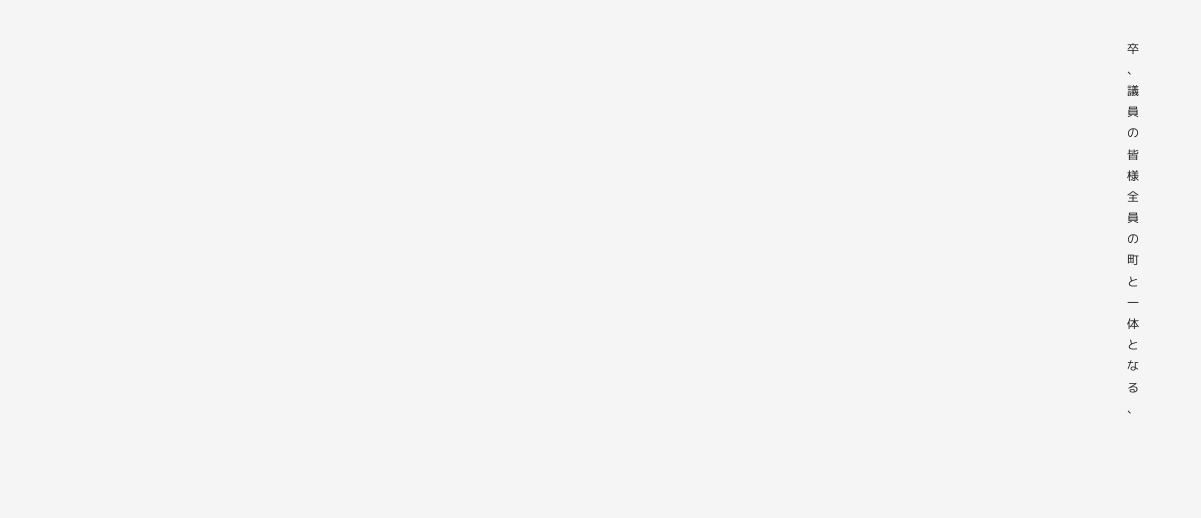卒
、
議
員
の
皆
様
全
員
の
町
と
一
体
と
な
る
、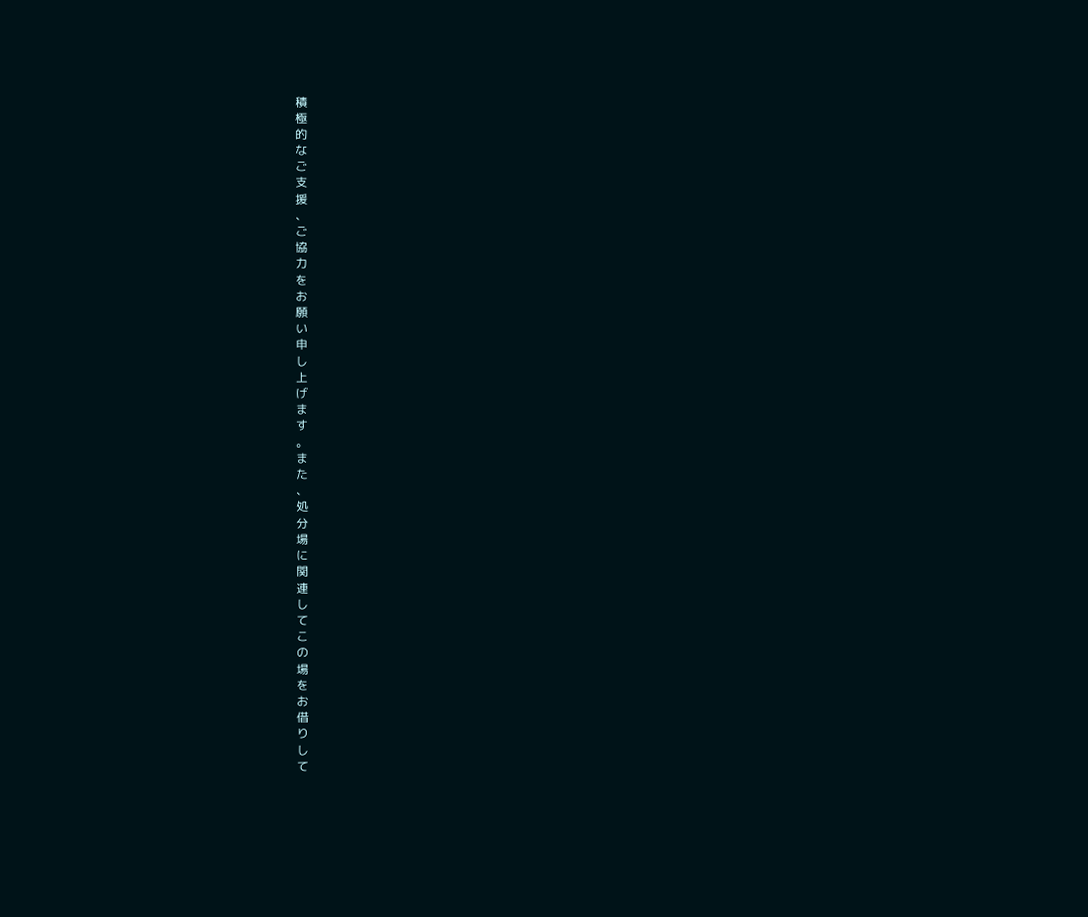積
極
的
な
ご
支
援
、
ご
協
力
を
お
願
い
申
し
上
げ
ま
す
。
ま
た
、
処
分
場
に
関
連
し
て
こ
の
場
を
お
借
り
し
て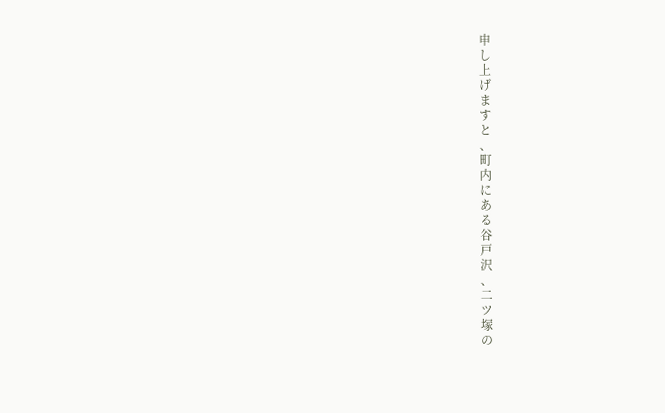申
し
上
げ
ま
す
と
、
町
内
に
あ
る
谷
戸
沢
、
二
ツ
塚
の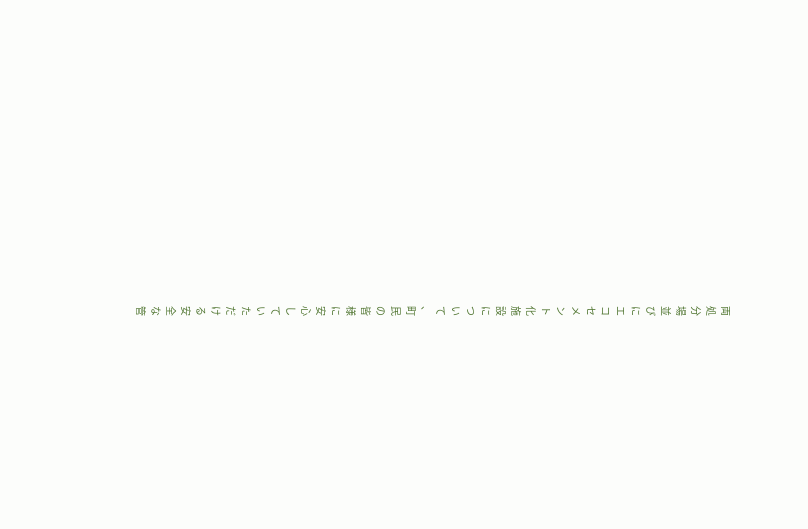両
処
分
場
並
び
に
エ
コ
セ
メ
ン
ト
化
施
設
に
つ
い
て
、
町
民
の
皆
様
に
安
心
し
て
い
た
だ
け
る
安
全
な
管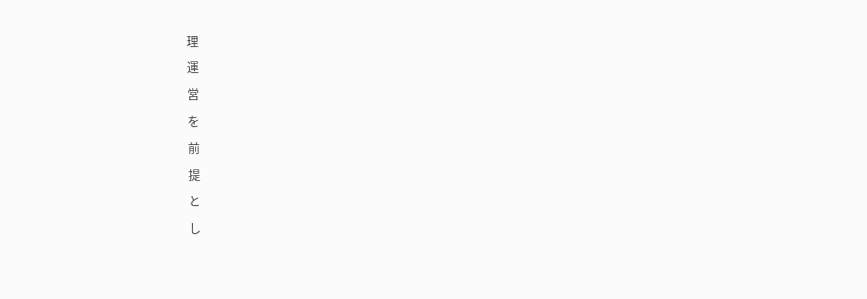理
運
営
を
前
提
と
し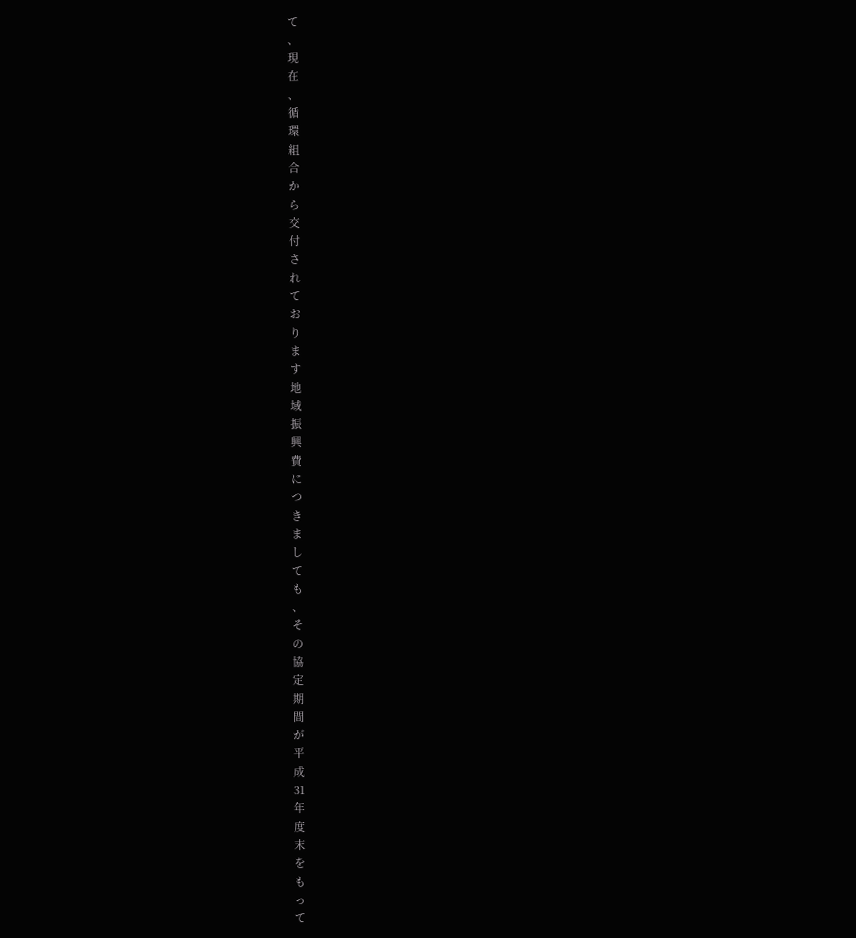て
、
現
在
、
循
環
組
合
か
ら
交
付
さ
れ
て
お
り
ま
す
地
域
振
興
費
に
つ
き
ま
し
て
も
、
そ
の
協
定
期
間
が
平
成
31
年
度
末
を
も
っ
て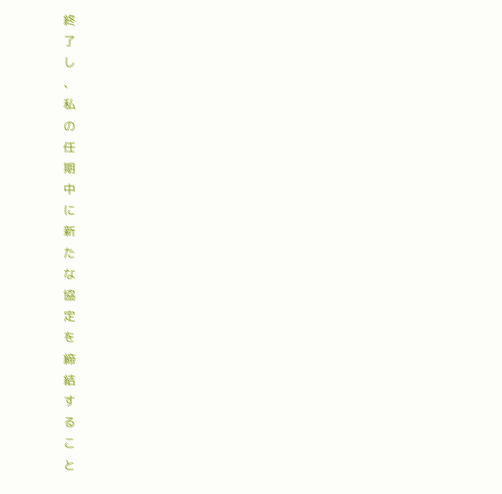終
了
し
、
私
の
任
期
中
に
新
た
な
協
定
を
締
結
す
る
こ
と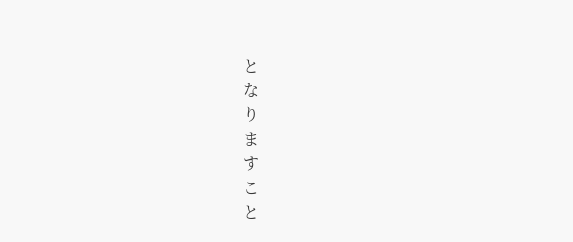と
な
り
ま
す
こ
と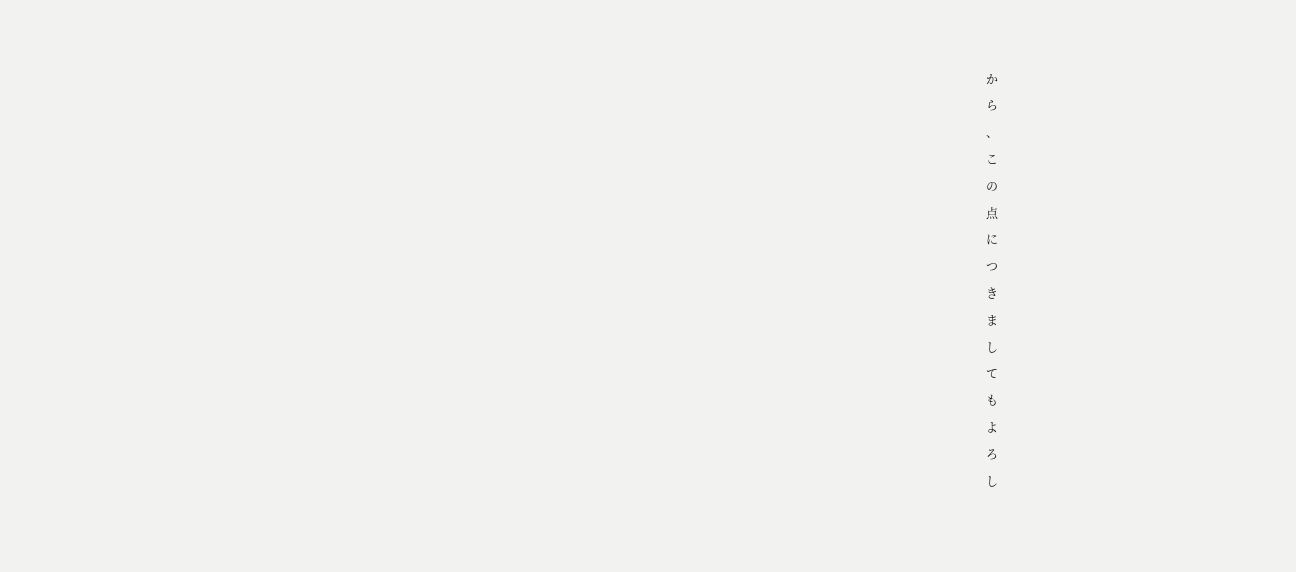か
ら
、
こ
の
点
に
つ
き
ま
し
て
も
よ
ろ
し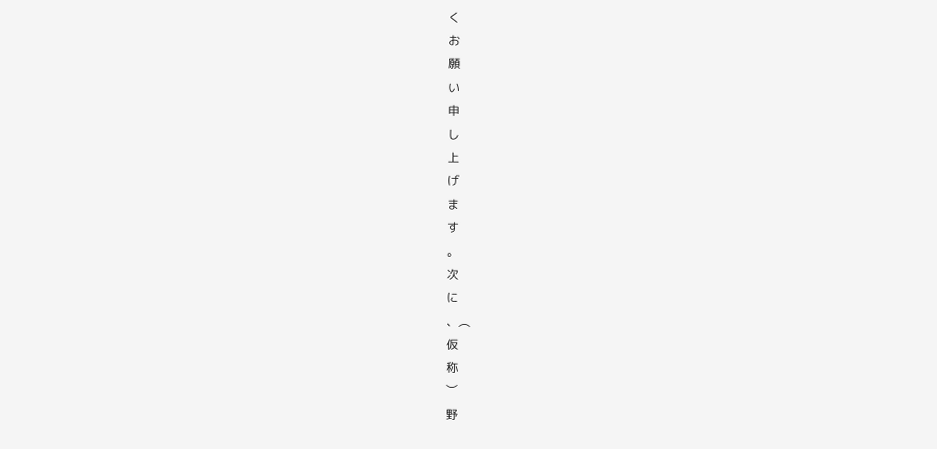く
お
願
い
申
し
上
げ
ま
す
。
次
に
、︵
仮
称
︶
野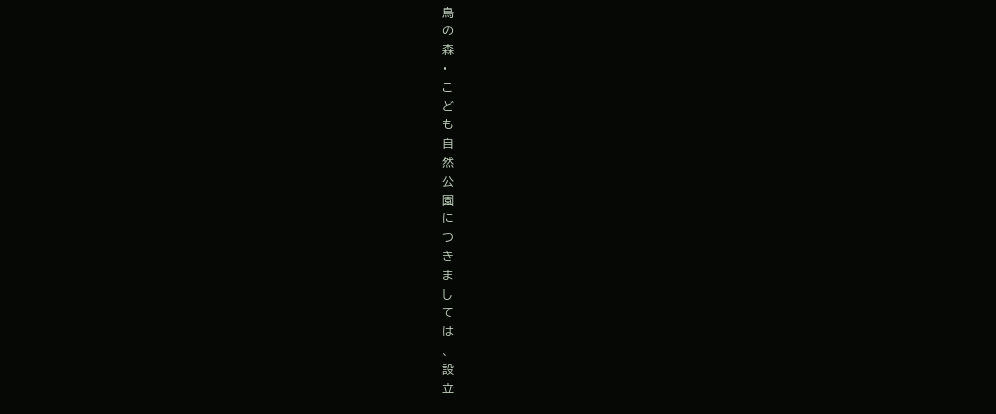鳥
の
森
・
こ
ど
も
自
然
公
園
に
つ
き
ま
し
て
は
、
設
立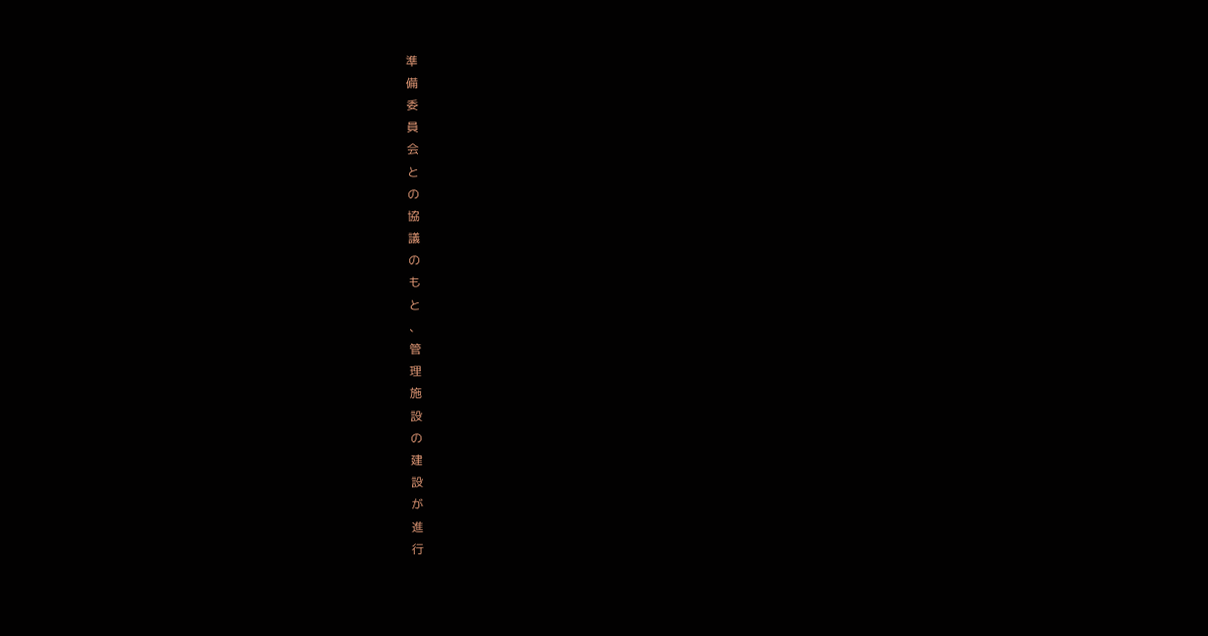準
備
委
員
会
と
の
協
議
の
も
と
、
管
理
施
設
の
建
設
が
進
行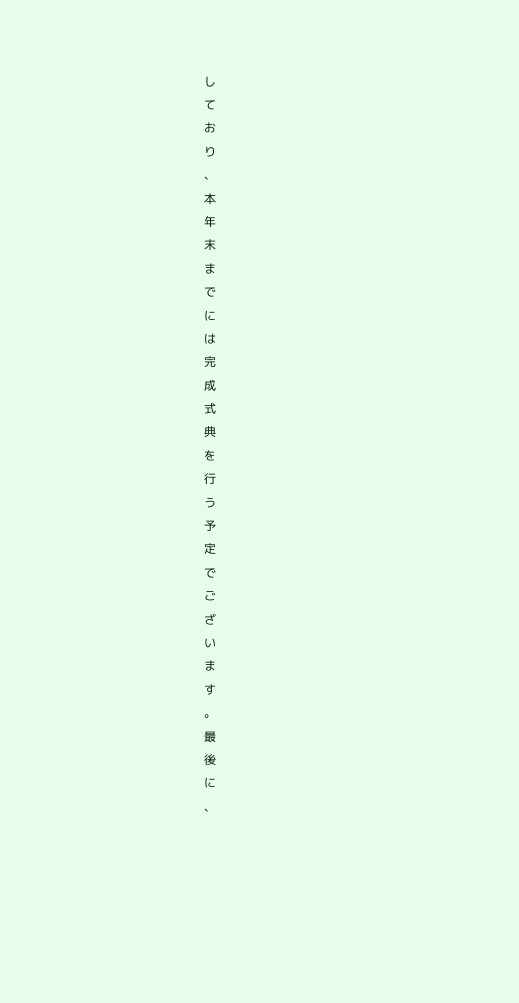し
て
お
り
、
本
年
末
ま
で
に
は
完
成
式
典
を
行
う
予
定
で
ご
ざ
い
ま
す
。
最
後
に
、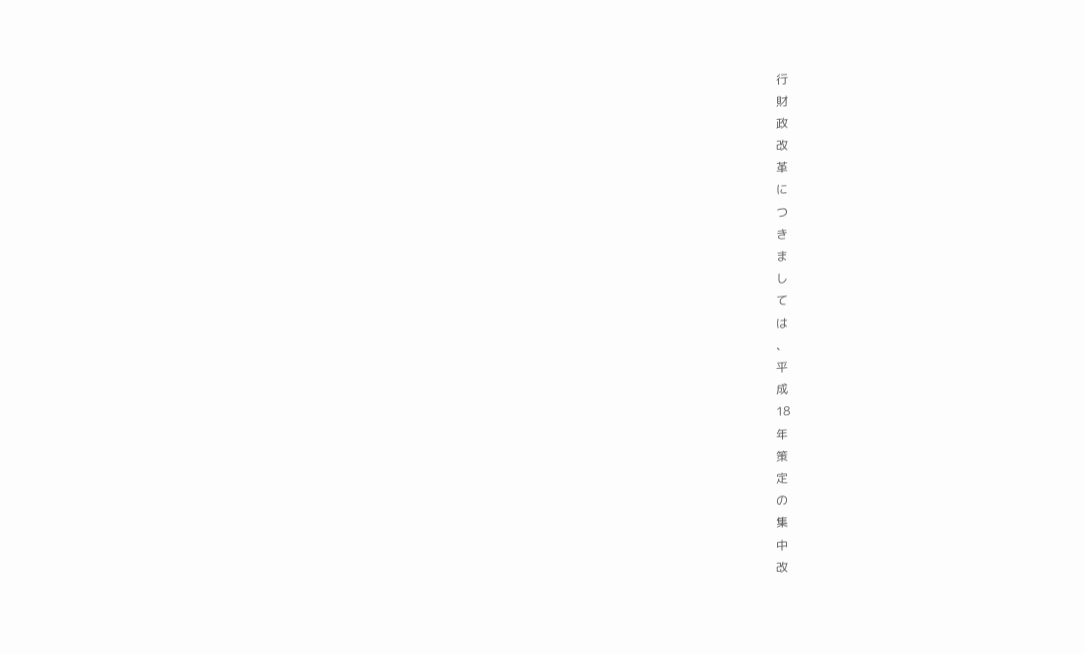行
財
政
改
革
に
つ
き
ま
し
て
は
、
平
成
18
年
策
定
の
集
中
改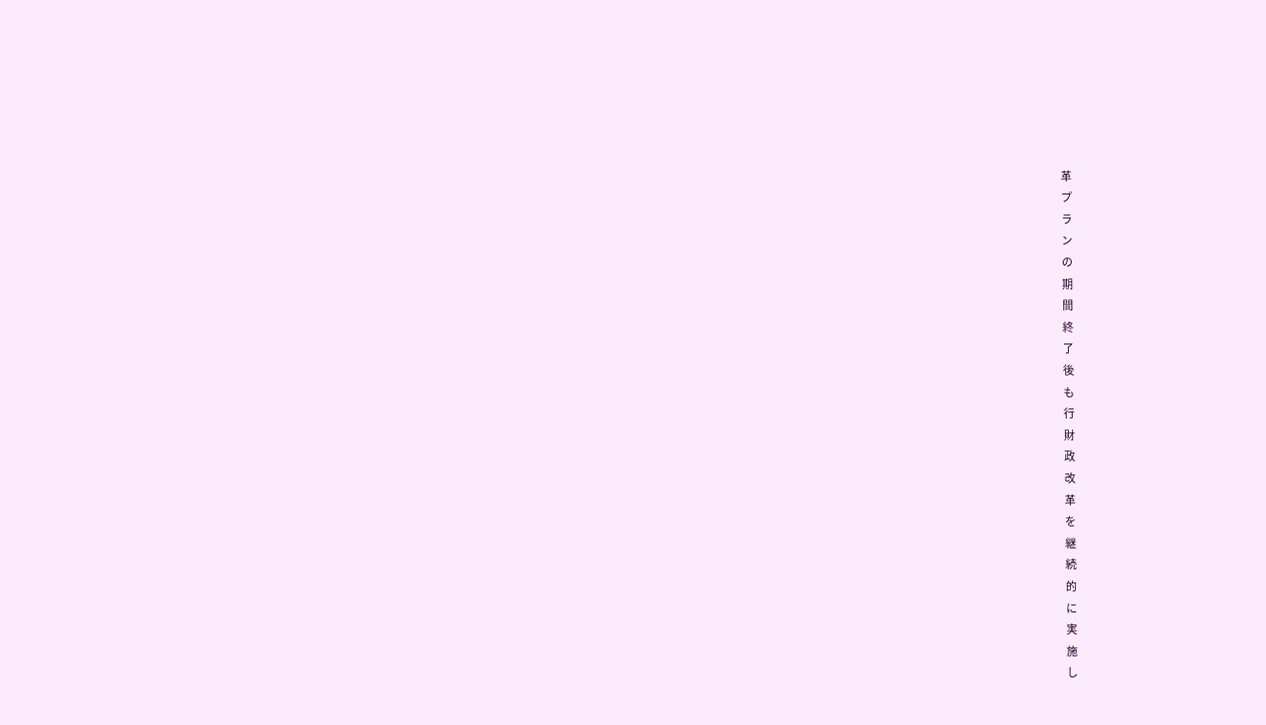革
プ
ラ
ン
の
期
間
終
了
後
も
行
財
政
改
革
を
継
続
的
に
実
施
し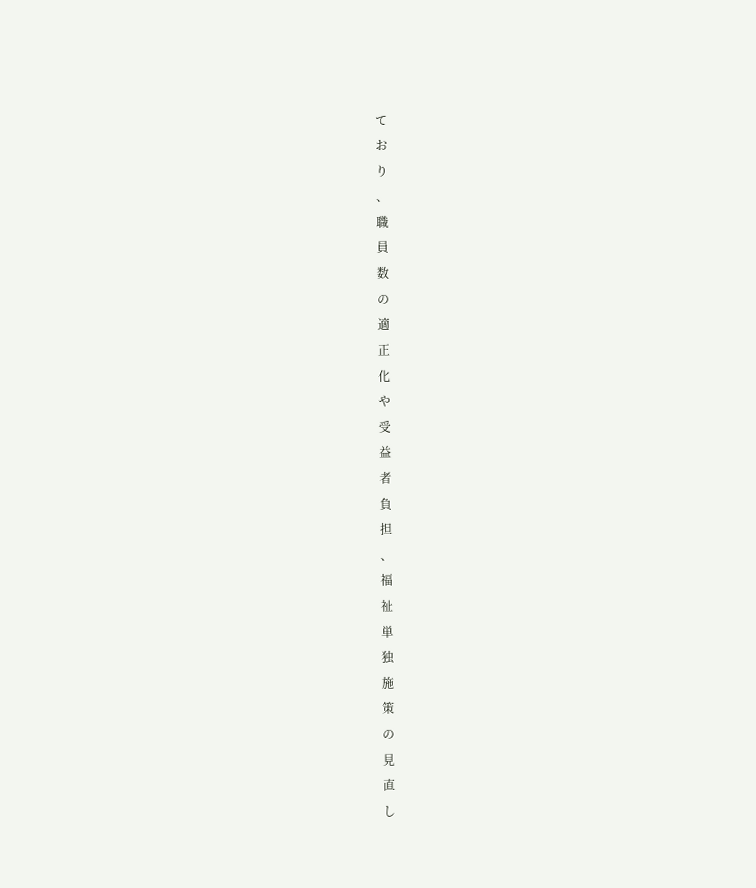て
お
り
、
職
員
数
の
適
正
化
や
受
益
者
負
担
、
福
祉
単
独
施
策
の
見
直
し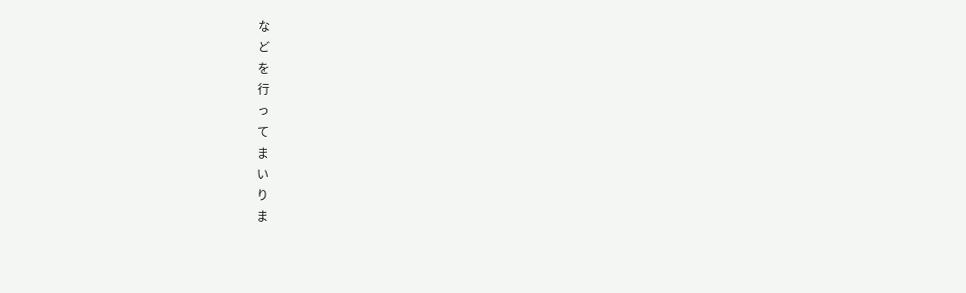な
ど
を
行
っ
て
ま
い
り
ま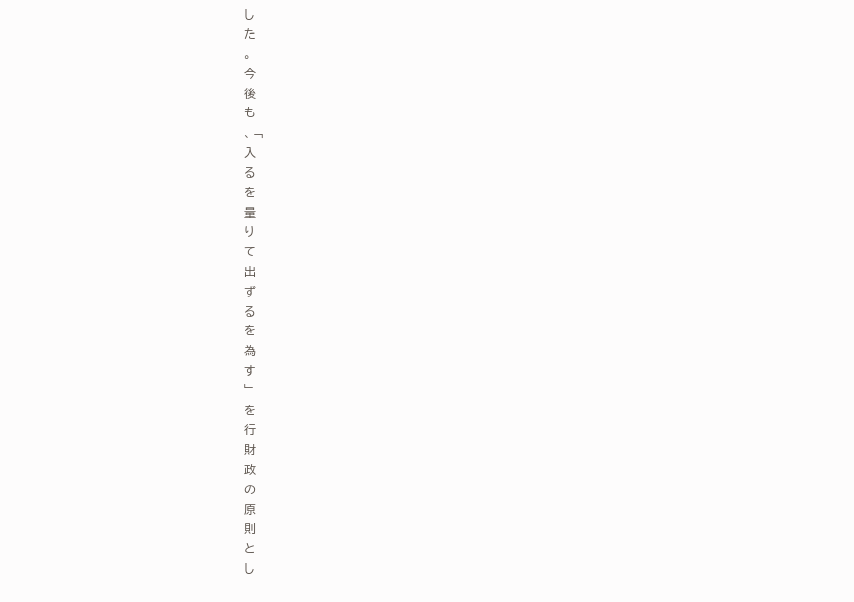し
た
。
今
後
も
、﹁
入
る
を
量
り
て
出
ず
る
を
為
す
﹂
を
行
財
政
の
原
則
と
し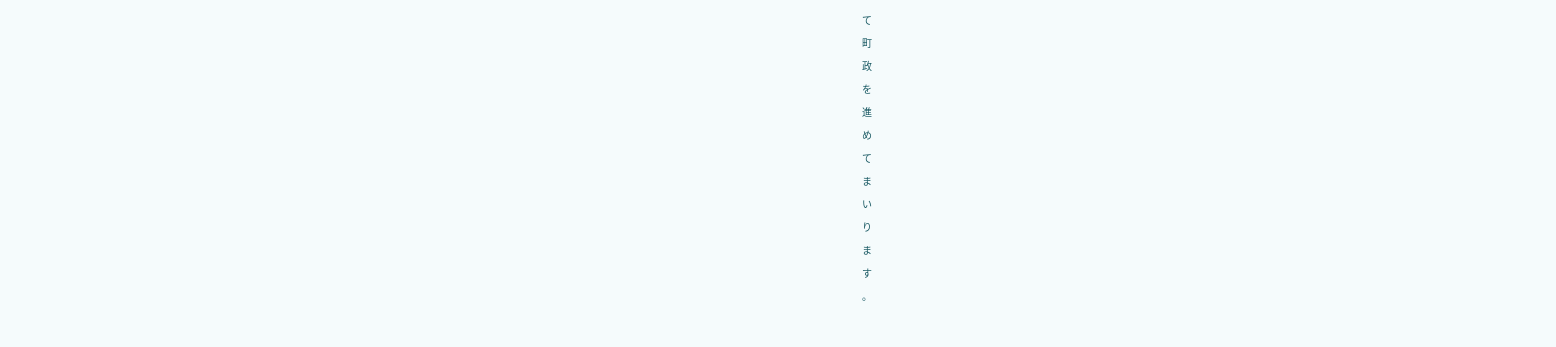て
町
政
を
進
め
て
ま
い
り
ま
す
。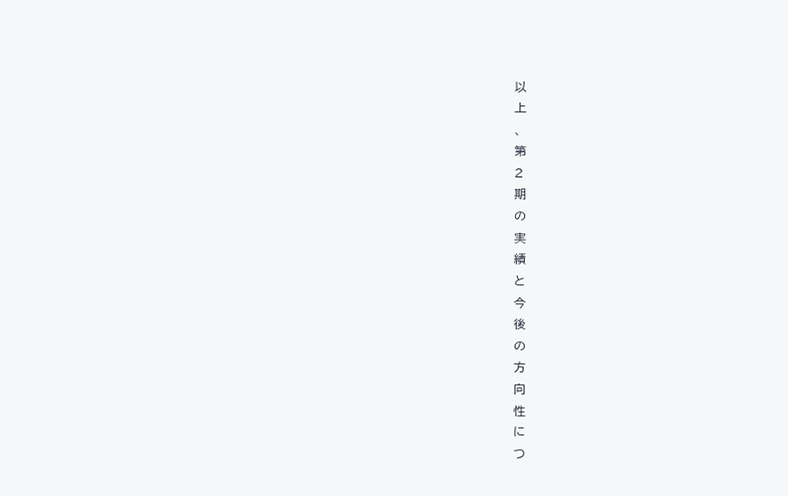以
上
、
第
2
期
の
実
績
と
今
後
の
方
向
性
に
つ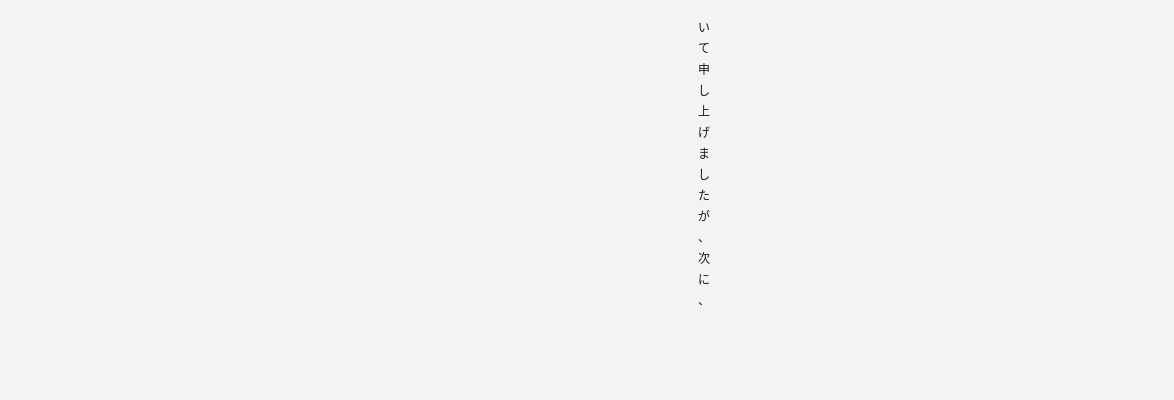い
て
申
し
上
げ
ま
し
た
が
、
次
に
、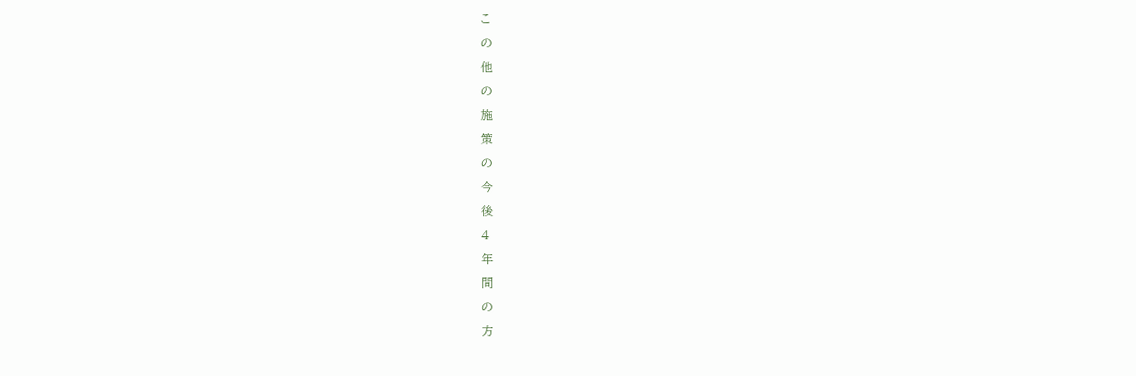こ
の
他
の
施
策
の
今
後
4
年
間
の
方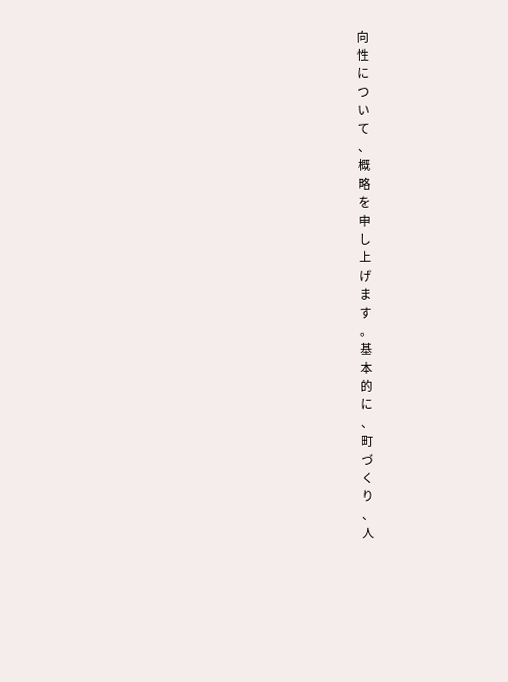向
性
に
つ
い
て
、
概
略
を
申
し
上
げ
ま
す
。
基
本
的
に
、
町
づ
く
り
、
人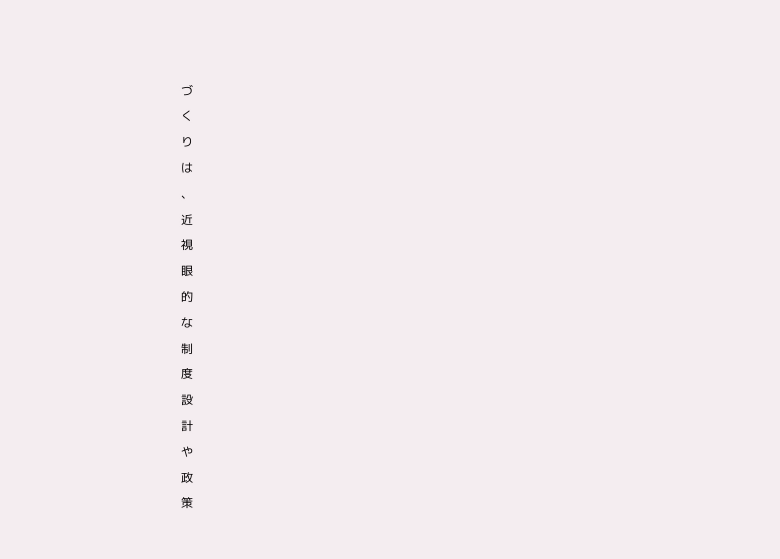づ
く
り
は
、
近
視
眼
的
な
制
度
設
計
や
政
策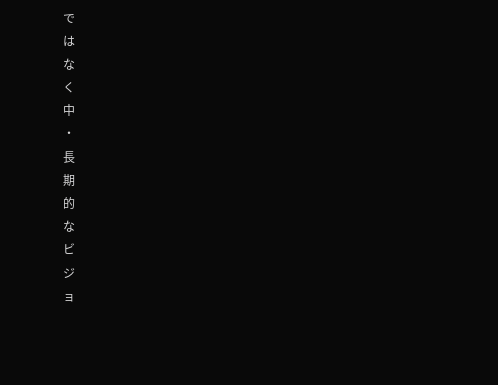で
は
な
く
中
・
長
期
的
な
ビ
ジ
ョ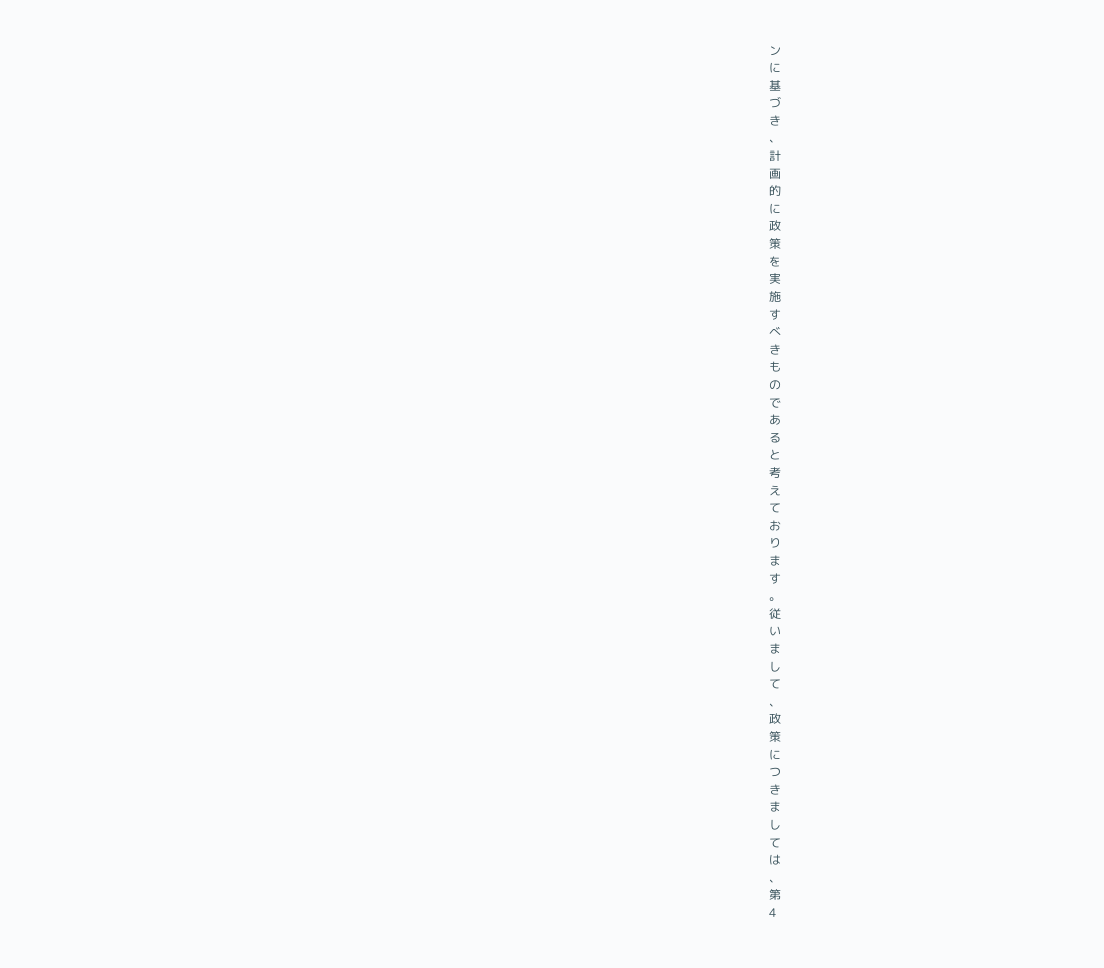ン
に
基
づ
き
、
計
画
的
に
政
策
を
実
施
す
べ
き
も
の
で
あ
る
と
考
え
て
お
り
ま
す
。
従
い
ま
し
て
、
政
策
に
つ
き
ま
し
て
は
、
第
4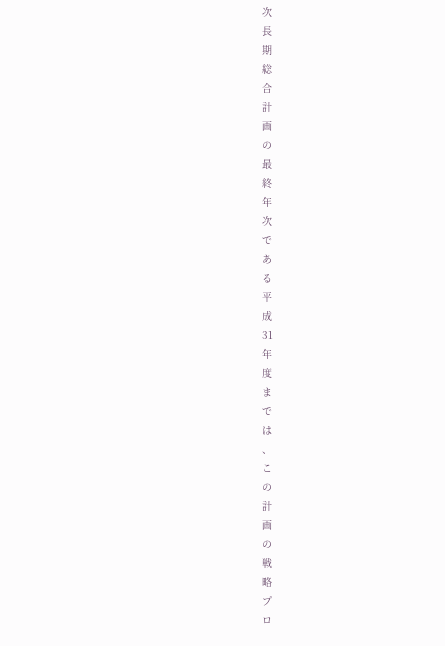次
長
期
総
合
計
画
の
最
終
年
次
で
あ
る
平
成
31
年
度
ま
で
は
、
こ
の
計
画
の
戦
略
プ
ロ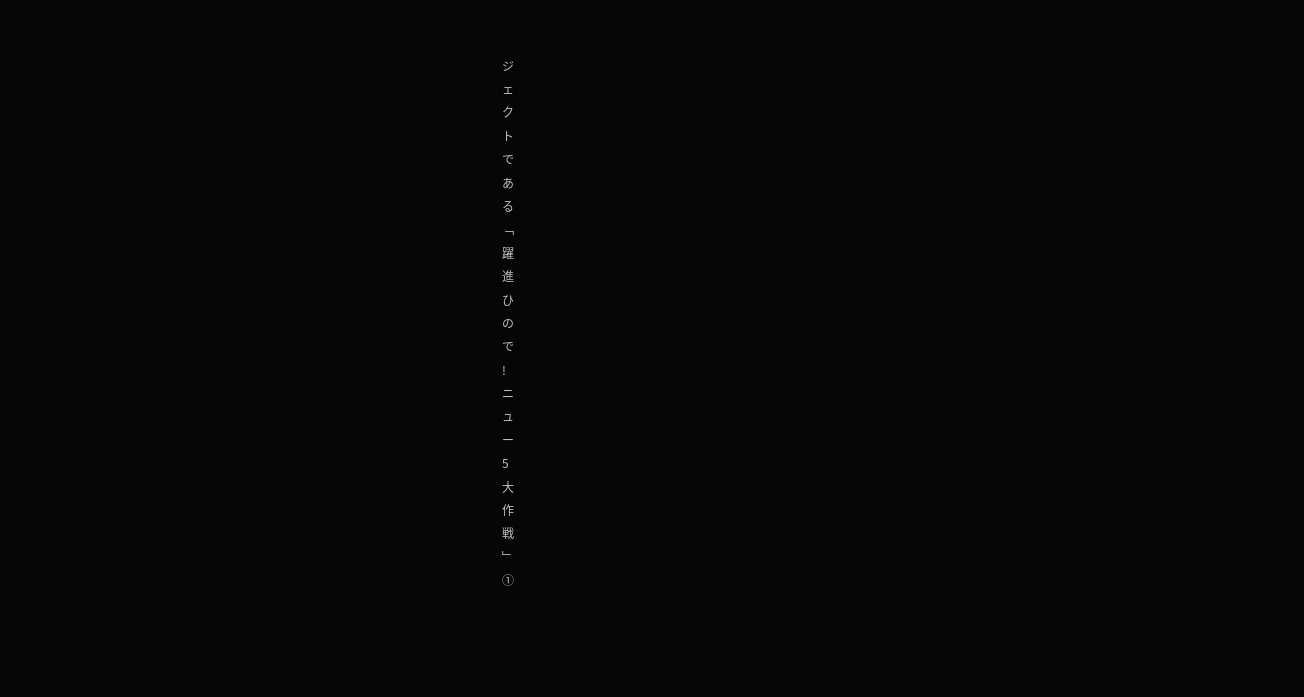ジ
ェ
ク
ト
で
あ
る
﹁
躍
進
ひ
の
で
!
ニ
ュ
ー
5
大
作
戦
﹂
①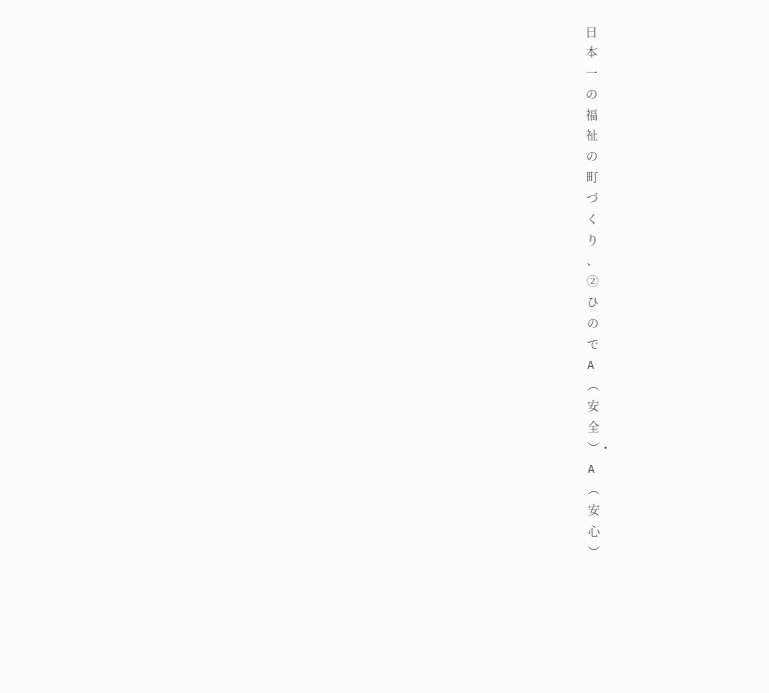日
本
一
の
福
祉
の
町
づ
く
り
、
②
ひ
の
で
A
︵
安
全
︶・
A
︵
安
心
︶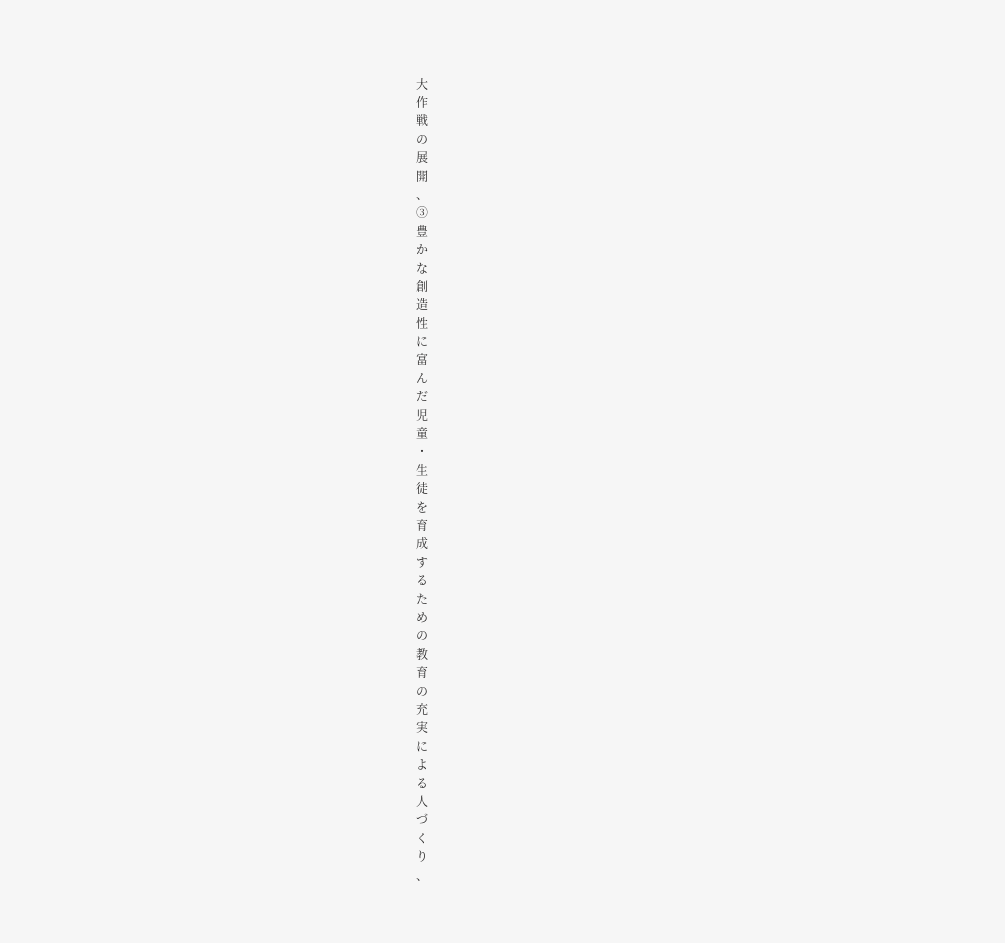大
作
戦
の
展
開
、
③
豊
か
な
創
造
性
に
富
ん
だ
児
童
・
生
徒
を
育
成
す
る
た
め
の
教
育
の
充
実
に
よ
る
人
づ
く
り
、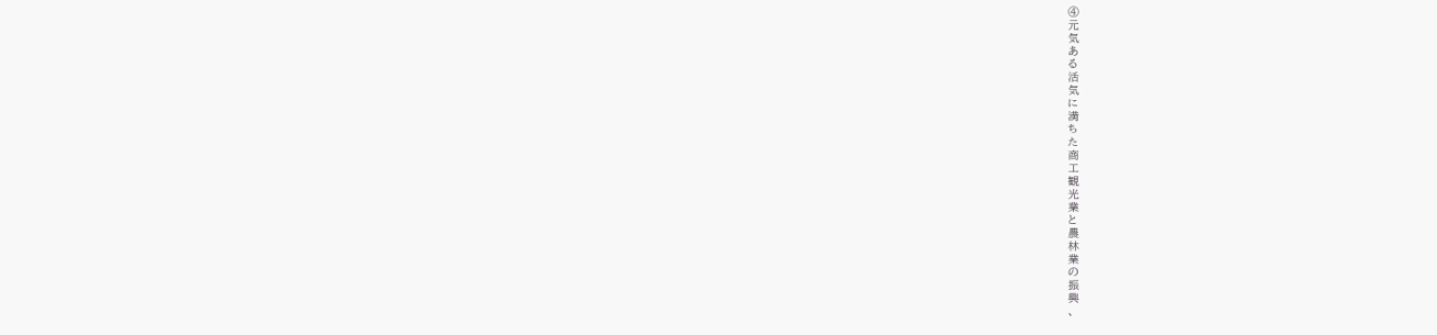④
元
気
あ
る
活
気
に
満
ち
た
商
工
観
光
業
と
農
林
業
の
振
興
、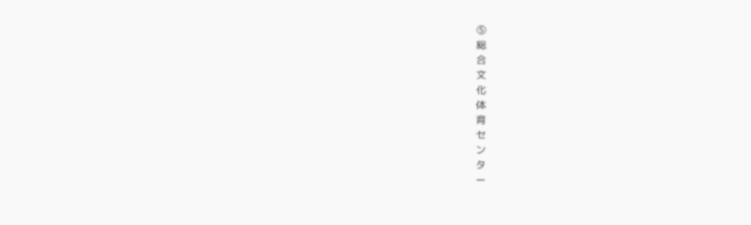⑤
総
合
文
化
体
育
セ
ン
タ
ー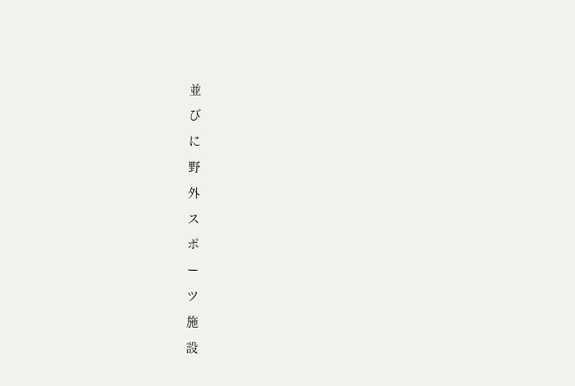並
び
に
野
外
ス
ポ
ー
ツ
施
設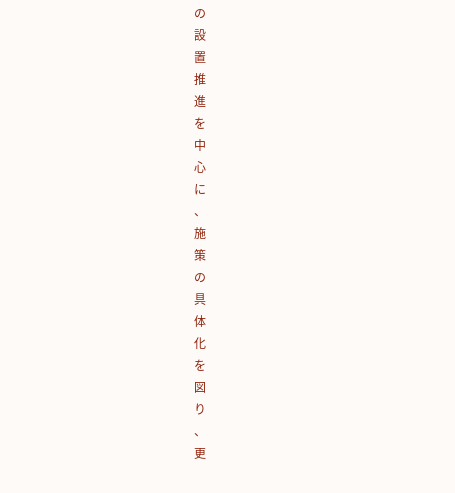の
設
置
推
進
を
中
心
に
、
施
策
の
具
体
化
を
図
り
、
更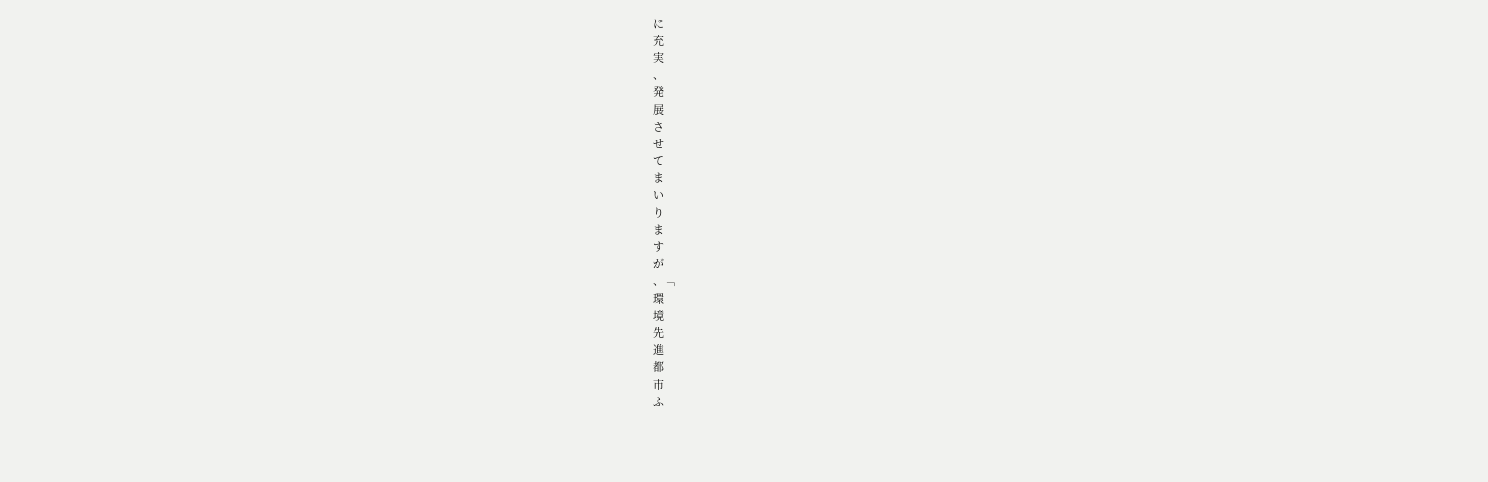に
充
実
、
発
展
さ
せ
て
ま
い
り
ま
す
が
、﹁
環
境
先
進
都
市
ふ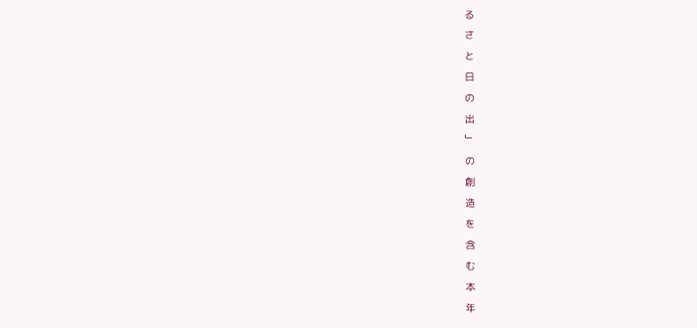る
さ
と
日
の
出
﹂
の
創
造
を
含
む
本
年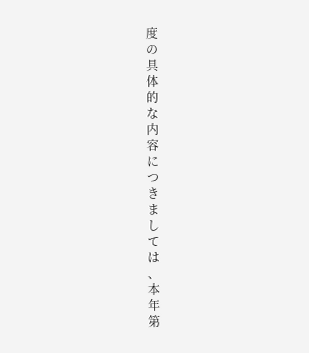度
の
具
体
的
な
内
容
に
つ
き
ま
し
て
は
、
本
年
第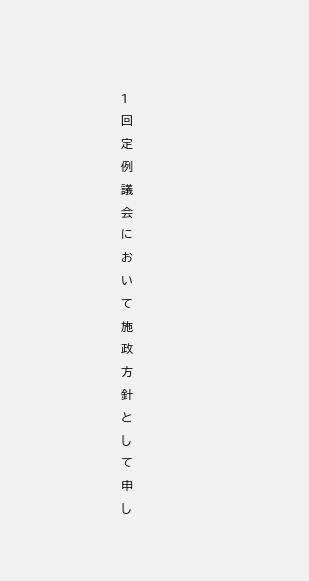1
回
定
例
議
会
に
お
い
て
施
政
方
針
と
し
て
申
し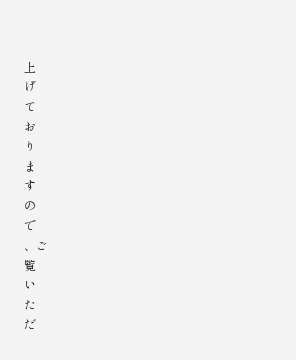上
げ
て
お
り
ま
す
の
で
、ご
覧
い
た
だ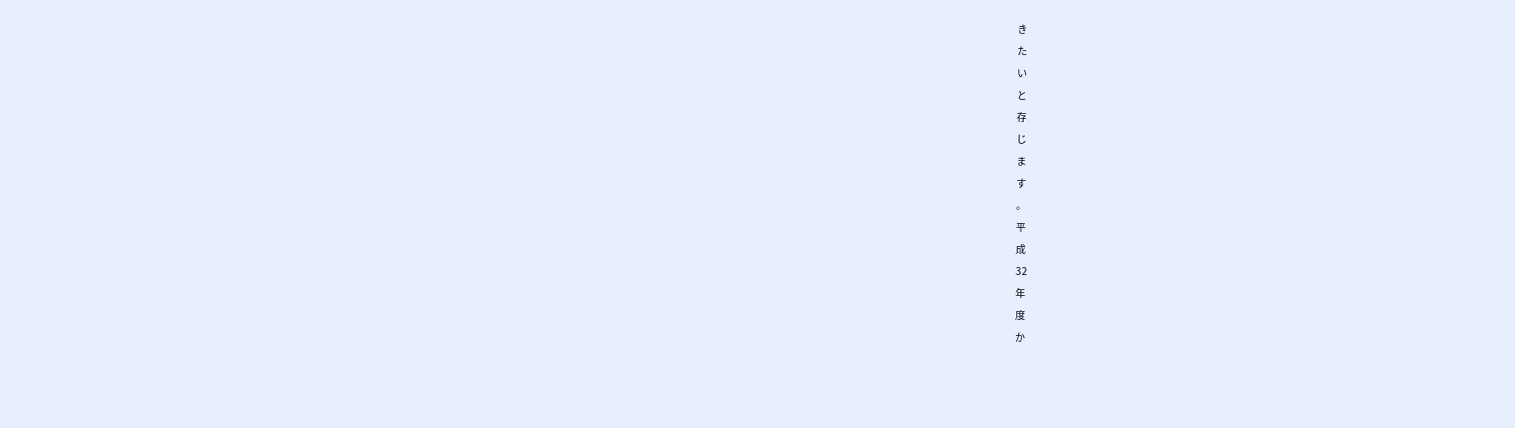き
た
い
と
存
じ
ま
す
。
平
成
32
年
度
か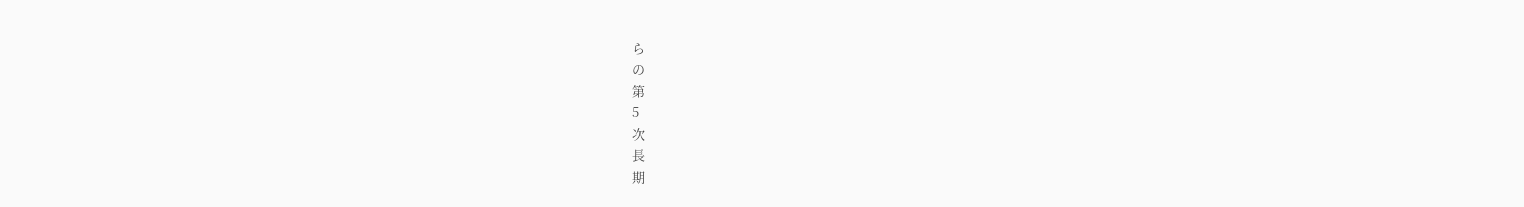ら
の
第
5
次
長
期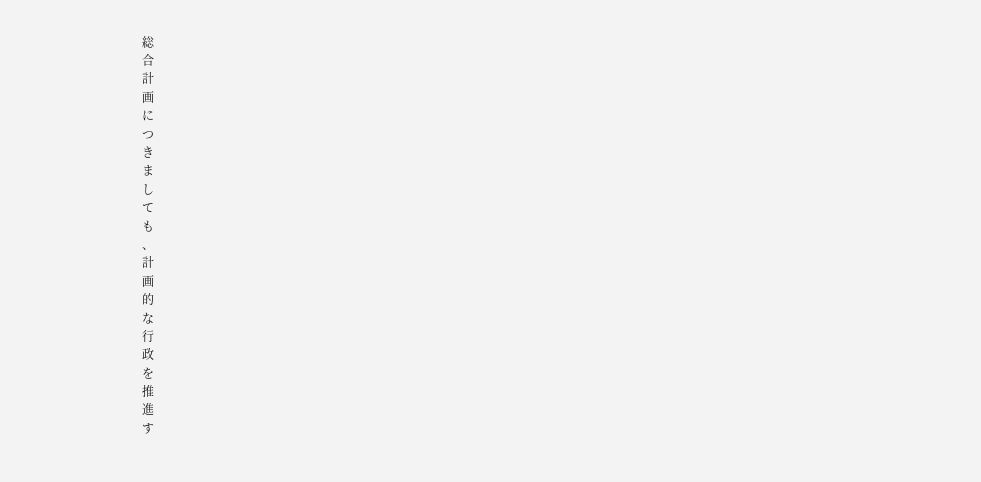総
合
計
画
に
つ
き
ま
し
て
も
、
計
画
的
な
行
政
を
推
進
す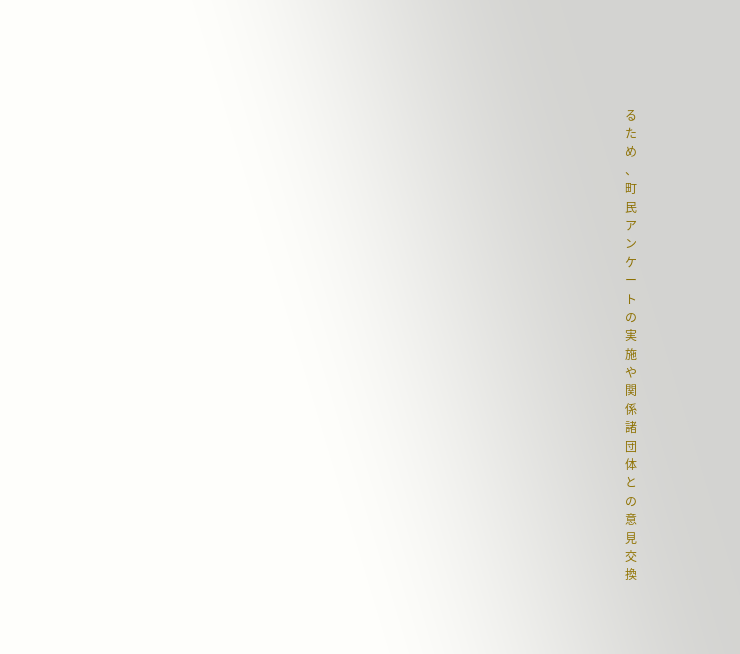る
た
め
、
町
民
ア
ン
ケ
ー
ト
の
実
施
や
関
係
諸
団
体
と
の
意
見
交
換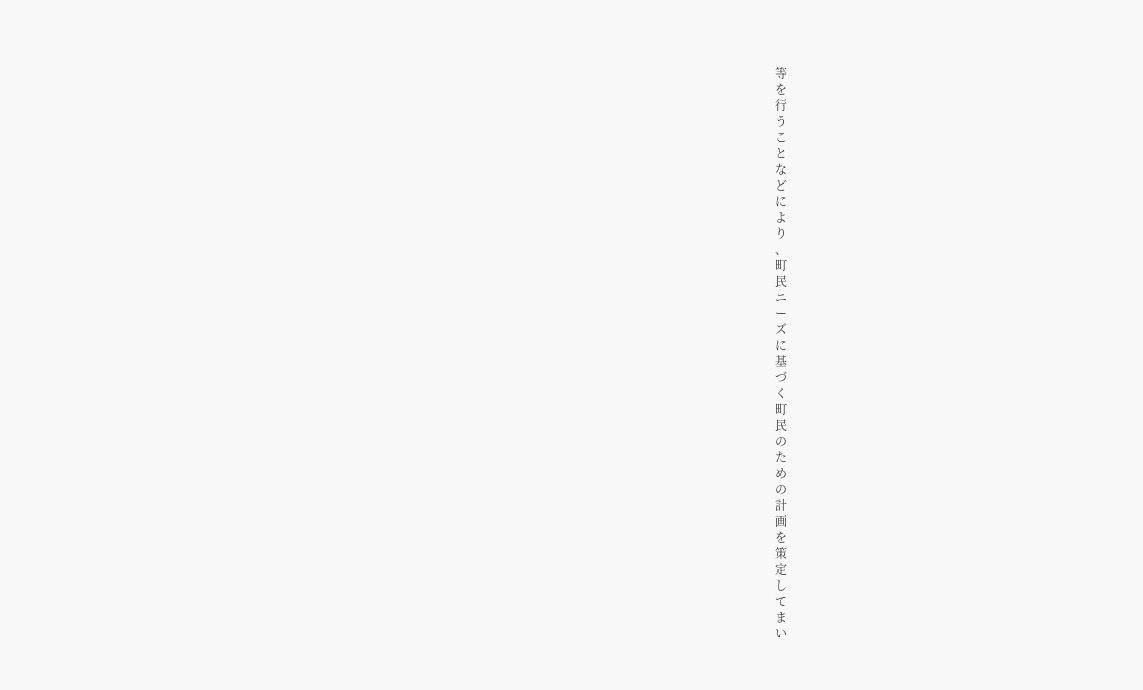等
を
行
う
こ
と
な
ど
に
よ
り
、
町
民
ニ
ー
ズ
に
基
づ
く
町
民
の
た
め
の
計
画
を
策
定
し
て
ま
い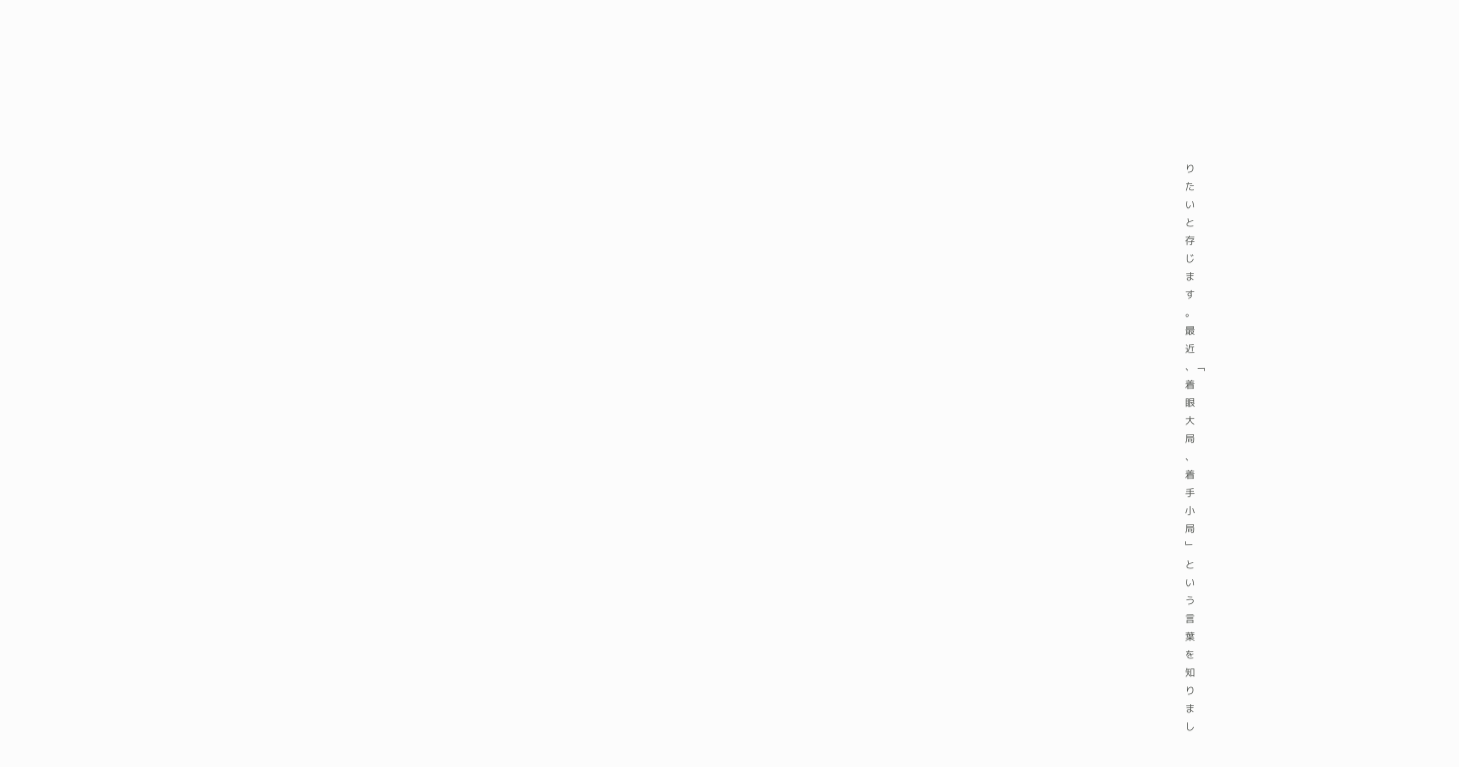り
た
い
と
存
じ
ま
す
。
最
近
、﹁
着
眼
大
局
、
着
手
小
局
﹂
と
い
う
言
葉
を
知
り
ま
し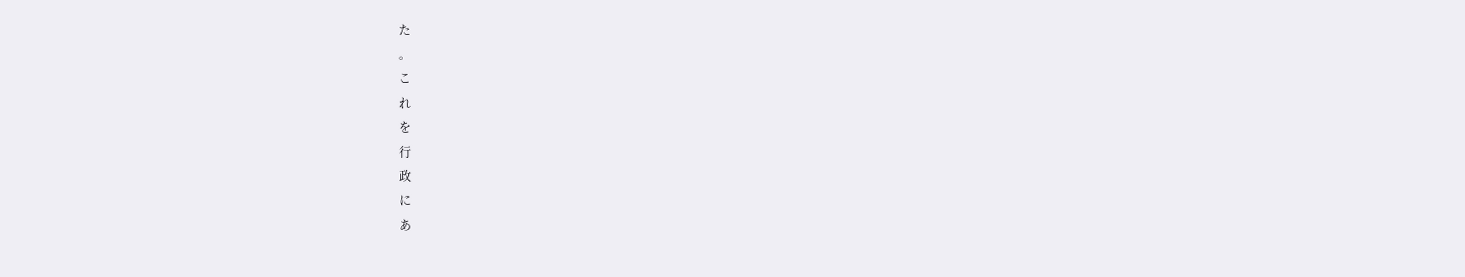た
。
こ
れ
を
行
政
に
あ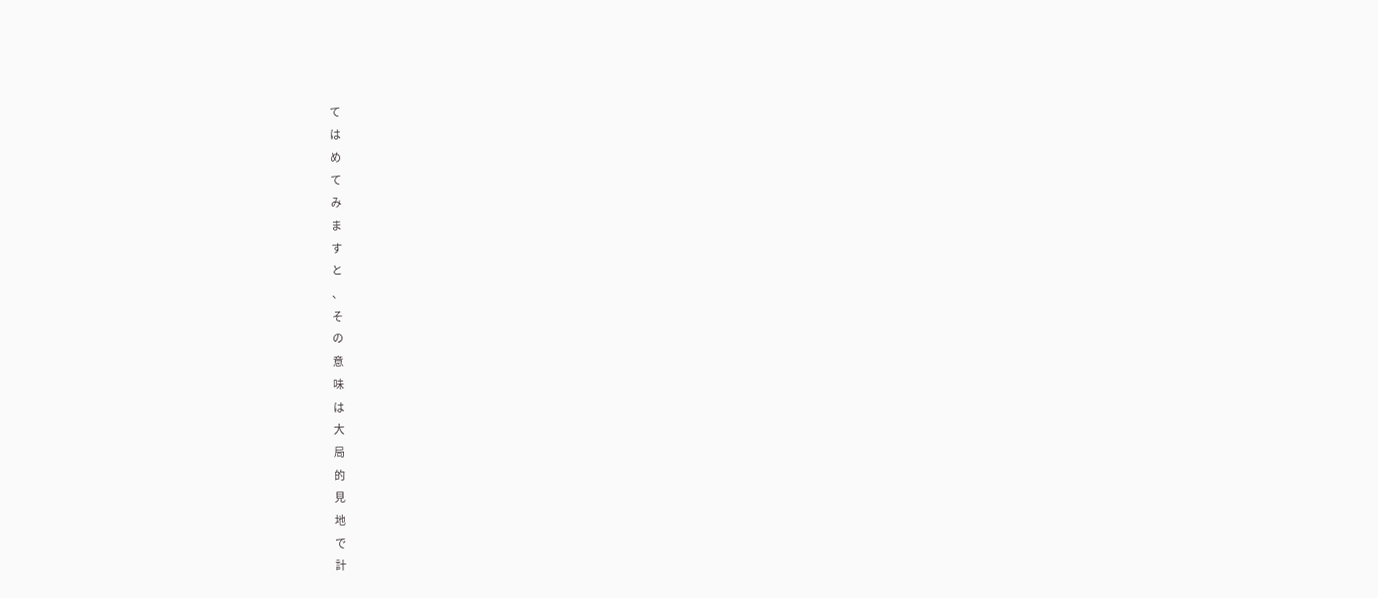て
は
め
て
み
ま
す
と
、
そ
の
意
味
は
大
局
的
見
地
で
計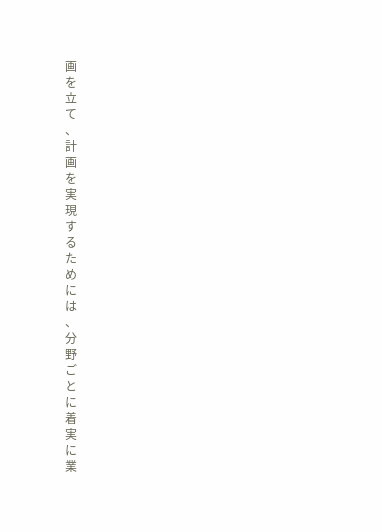画
を
立
て
、
計
画
を
実
現
す
る
た
め
に
は
、
分
野
ご
と
に
着
実
に
業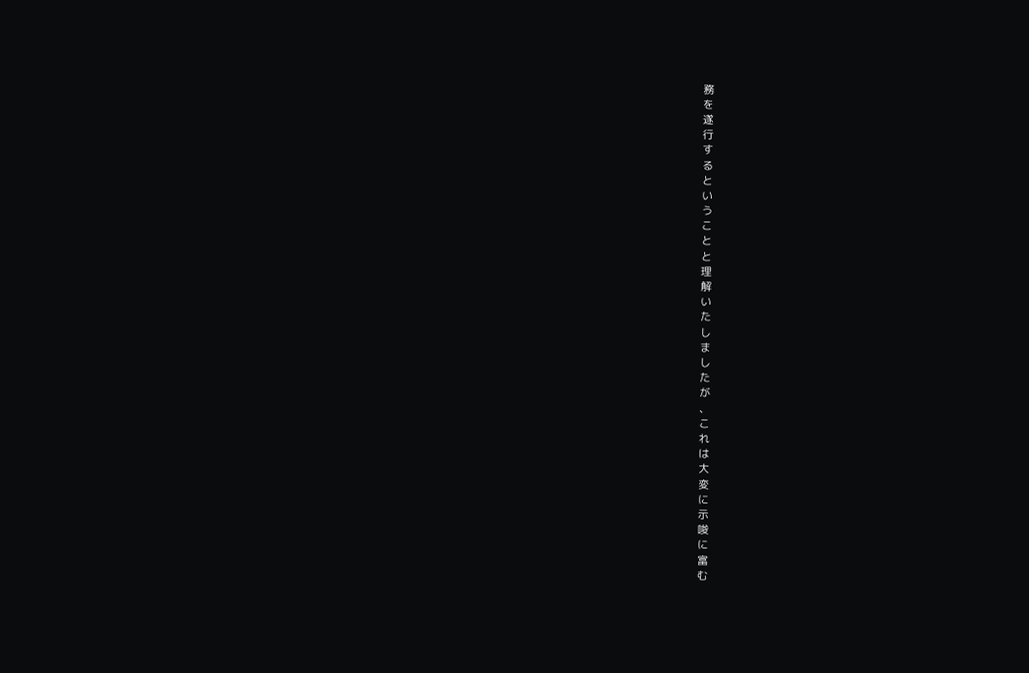務
を
遂
行
す
る
と
い
う
こ
と
と
理
解
い
た
し
ま
し
た
が
、
こ
れ
は
大
変
に
示
唆
に
富
む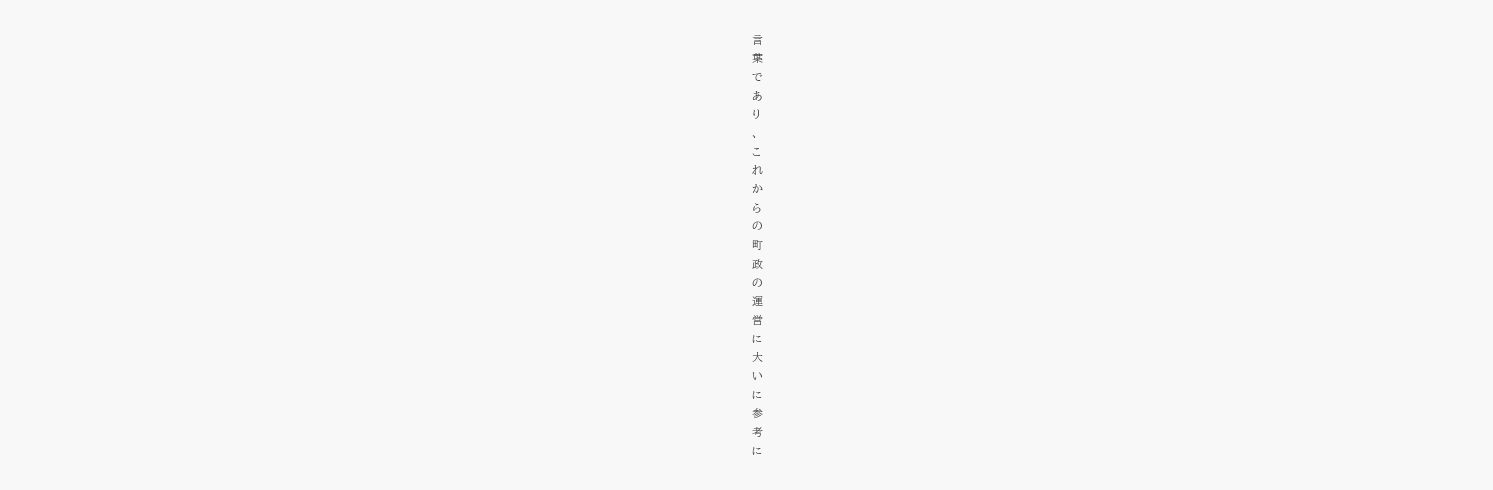言
葉
で
あ
り
、
こ
れ
か
ら
の
町
政
の
運
営
に
大
い
に
参
考
に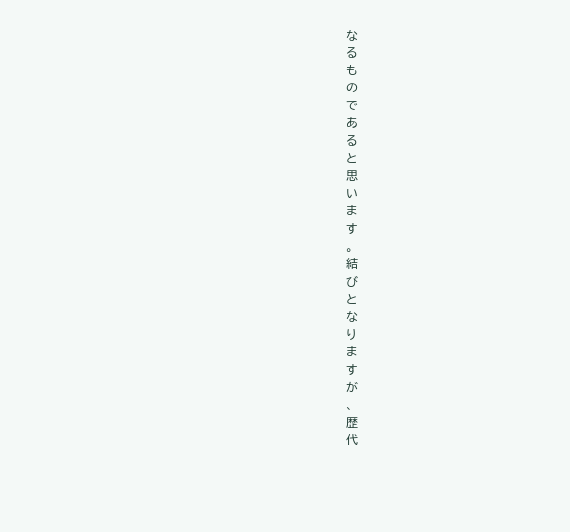な
る
も
の
で
あ
る
と
思
い
ま
す
。
結
び
と
な
り
ま
す
が
、
歴
代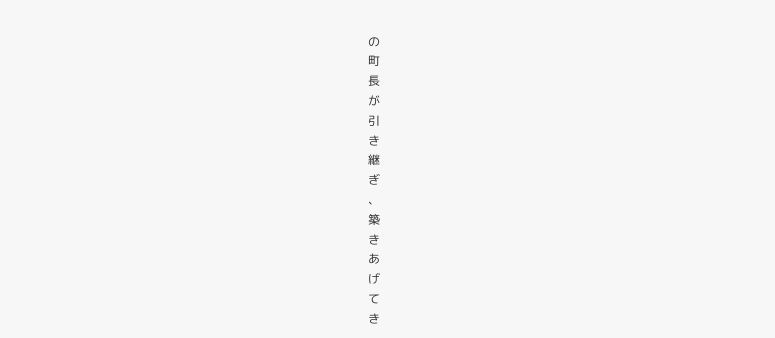の
町
長
が
引
き
継
ぎ
、
築
き
あ
げ
て
き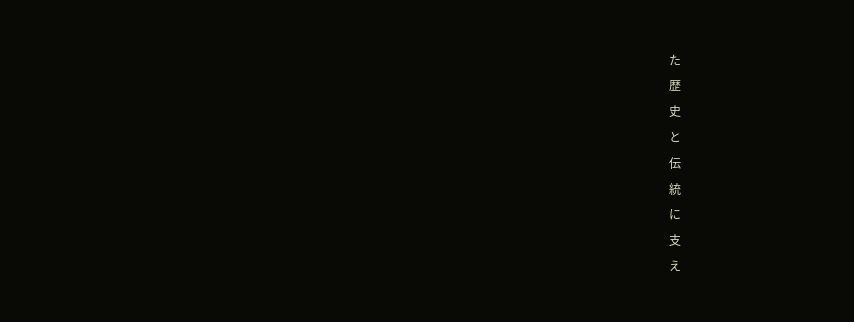た
歴
史
と
伝
統
に
支
え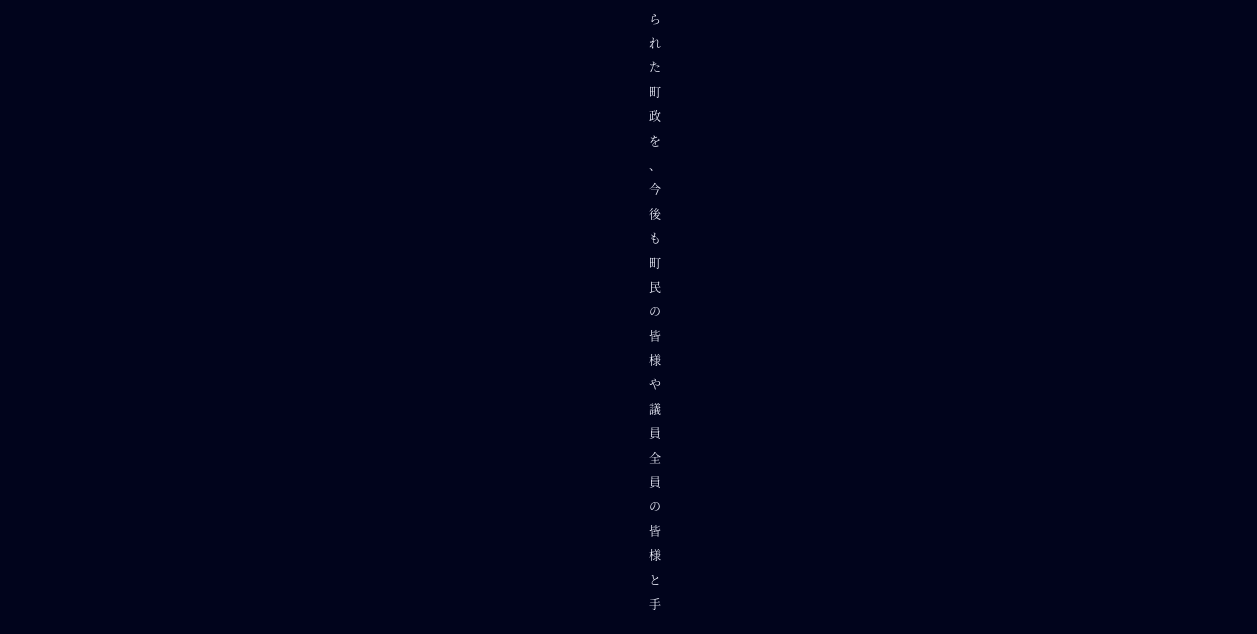ら
れ
た
町
政
を
、
今
後
も
町
民
の
皆
様
や
議
員
全
員
の
皆
様
と
手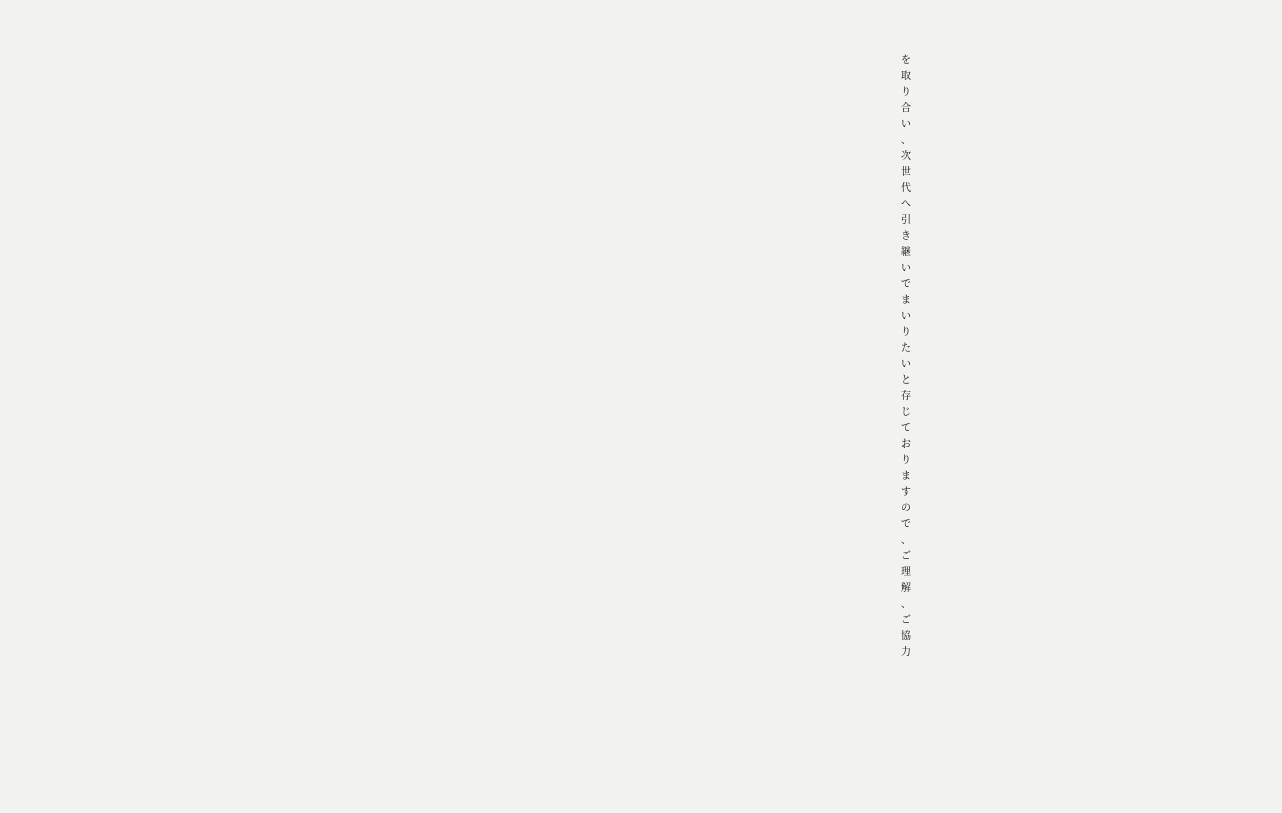を
取
り
合
い
、
次
世
代
へ
引
き
継
い
で
ま
い
り
た
い
と
存
じ
て
お
り
ま
す
の
で
、
ご
理
解
、
ご
協
力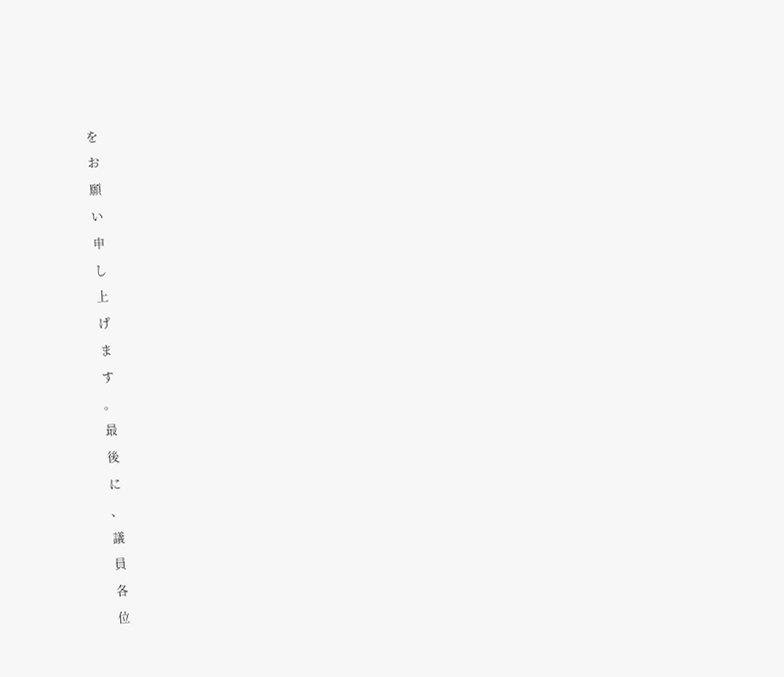を
お
願
い
申
し
上
げ
ま
す
。
最
後
に
、
議
員
各
位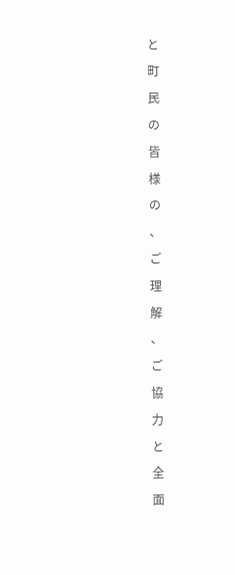と
町
民
の
皆
様
の
、
ご
理
解
、
ご
協
力
と
全
面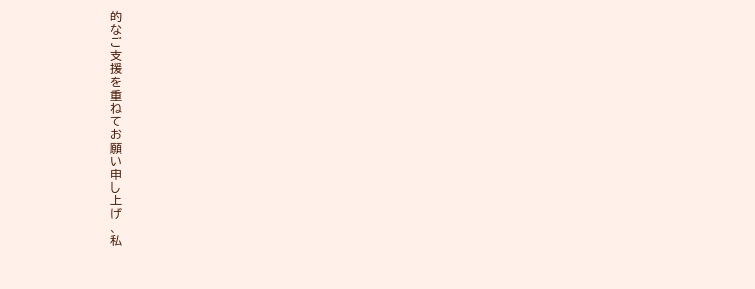的
な
ご
支
援
を
重
ね
て
お
願
い
申
し
上
げ
、
私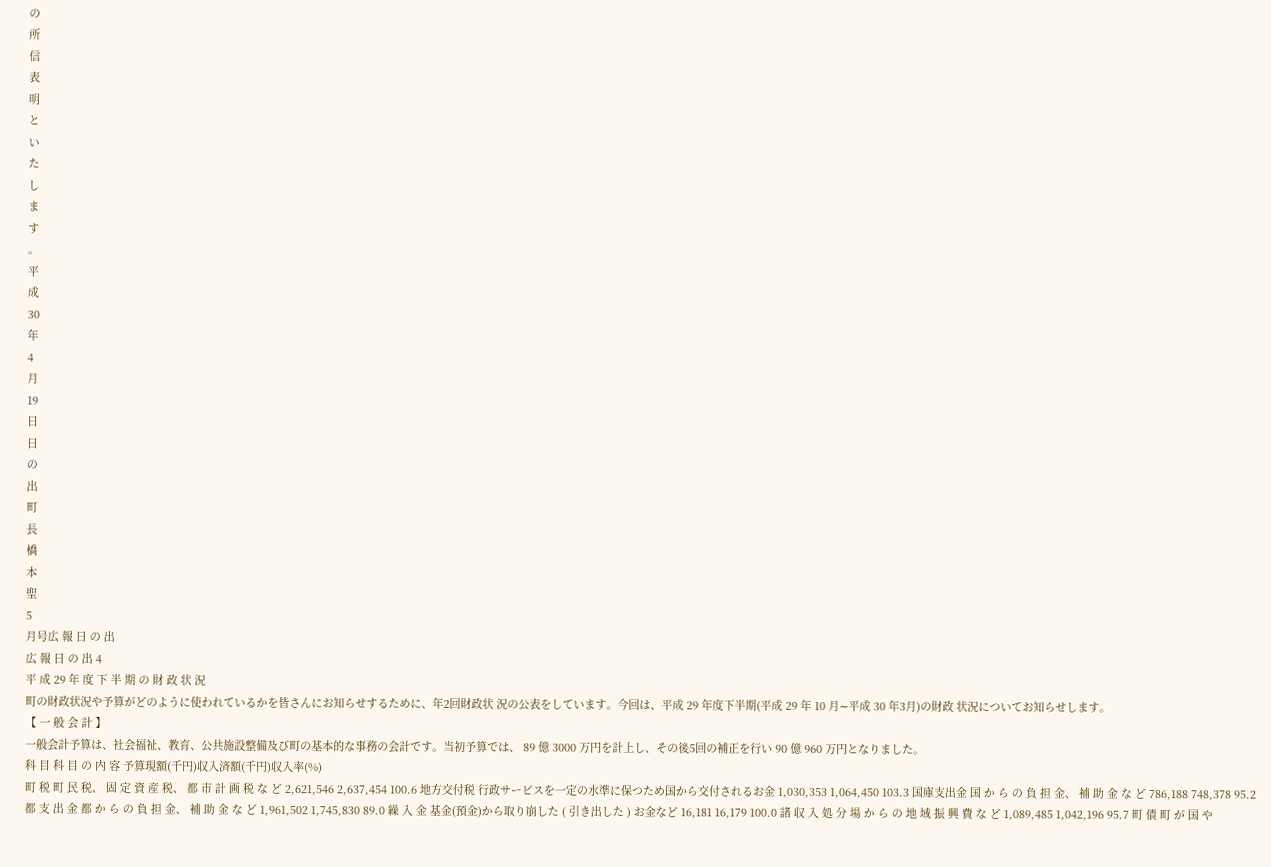の
所
信
表
明
と
い
た
し
ま
す
。
平
成
30
年
4
月
19
日
日
の
出
町
長
橋
本
聖
5
月号広 報 日 の 出
広 報 日 の 出 4
平 成 29 年 度 下 半 期 の 財 政 状 況
町の財政状況や予算がどのように使われているかを皆さんにお知らせするために、年2回財政状 況の公表をしています。今回は、平成 29 年度下半期(平成 29 年 10 月∼平成 30 年3月)の財政 状況についてお知らせします。
【 一 般 会 計 】
一般会計予算は、社会福祉、教育、公共施設整備及び町の基本的な事務の会計です。当初予算では、 89 億 3000 万円を計上し、その後5回の補正を行い 90 億 960 万円となりました。
科 目 科 目 の 内 容 予算現額(千円)収入済額(千円)収入率(%)
町 税 町 民 税、 固 定 資 産 税、 都 市 計 画 税 な ど 2,621,546 2,637,454 100.6 地方交付税 行政サービスを一定の水準に保つため国から交付されるお金 1,030,353 1,064,450 103.3 国庫支出金 国 か ら の 負 担 金、 補 助 金 な ど 786,188 748,378 95.2 都 支 出 金 都 か ら の 負 担 金、 補 助 金 な ど 1,961,502 1,745,830 89.0 繰 入 金 基金(預金)から取り崩した ( 引き出した ) お金など 16,181 16,179 100.0 諸 収 入 処 分 場 か ら の 地 域 振 興 費 な ど 1,089,485 1,042,196 95.7 町 債 町 が 国 や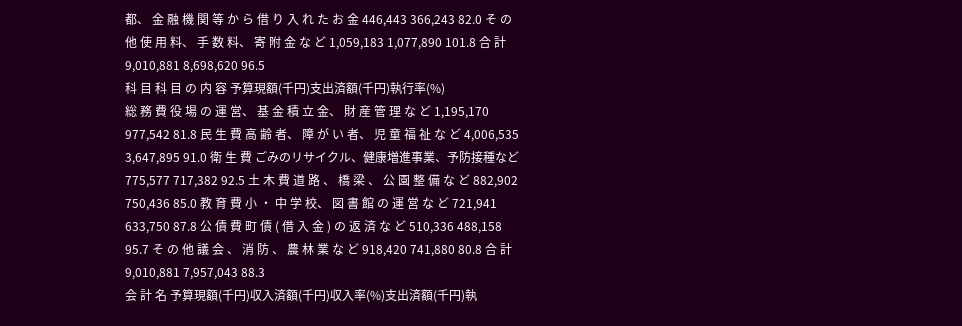都、 金 融 機 関 等 か ら 借 り 入 れ た お 金 446,443 366,243 82.0 そ の 他 使 用 料、 手 数 料、 寄 附 金 な ど 1,059,183 1,077,890 101.8 合 計 9,010,881 8,698,620 96.5
科 目 科 目 の 内 容 予算現額(千円)支出済額(千円)執行率(%)
総 務 費 役 場 の 運 営、 基 金 積 立 金、 財 産 管 理 な ど 1,195,170 977,542 81.8 民 生 費 高 齢 者、 障 が い 者、 児 童 福 祉 な ど 4,006,535 3,647,895 91.0 衛 生 費 ごみのリサイクル、健康増進事業、予防接種など 775,577 717,382 92.5 土 木 費 道 路 、 橋 梁 、 公 園 整 備 な ど 882,902 750,436 85.0 教 育 費 小 ・ 中 学 校、 図 書 館 の 運 営 な ど 721,941 633,750 87.8 公 債 費 町 債 ( 借 入 金 ) の 返 済 な ど 510,336 488,158 95.7 そ の 他 議 会 、 消 防 、 農 林 業 な ど 918,420 741,880 80.8 合 計 9,010,881 7,957,043 88.3
会 計 名 予算現額(千円)収入済額(千円)収入率(%)支出済額(千円)執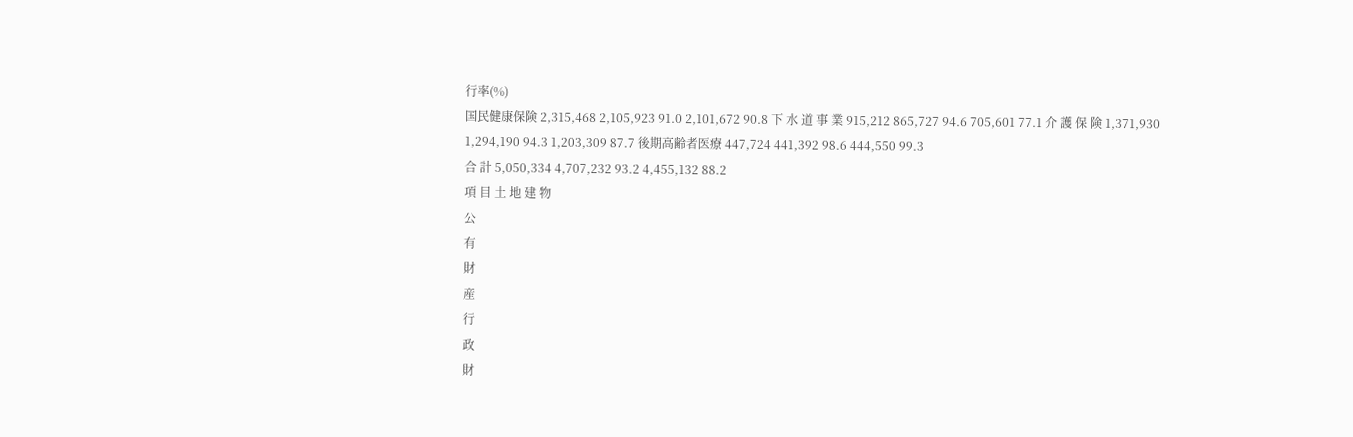行率(%)
国民健康保険 2,315,468 2,105,923 91.0 2,101,672 90.8 下 水 道 事 業 915,212 865,727 94.6 705,601 77.1 介 護 保 険 1,371,930 1,294,190 94.3 1,203,309 87.7 後期高齢者医療 447,724 441,392 98.6 444,550 99.3
合 計 5,050,334 4,707,232 93.2 4,455,132 88.2
項 目 土 地 建 物
公
有
財
産
行
政
財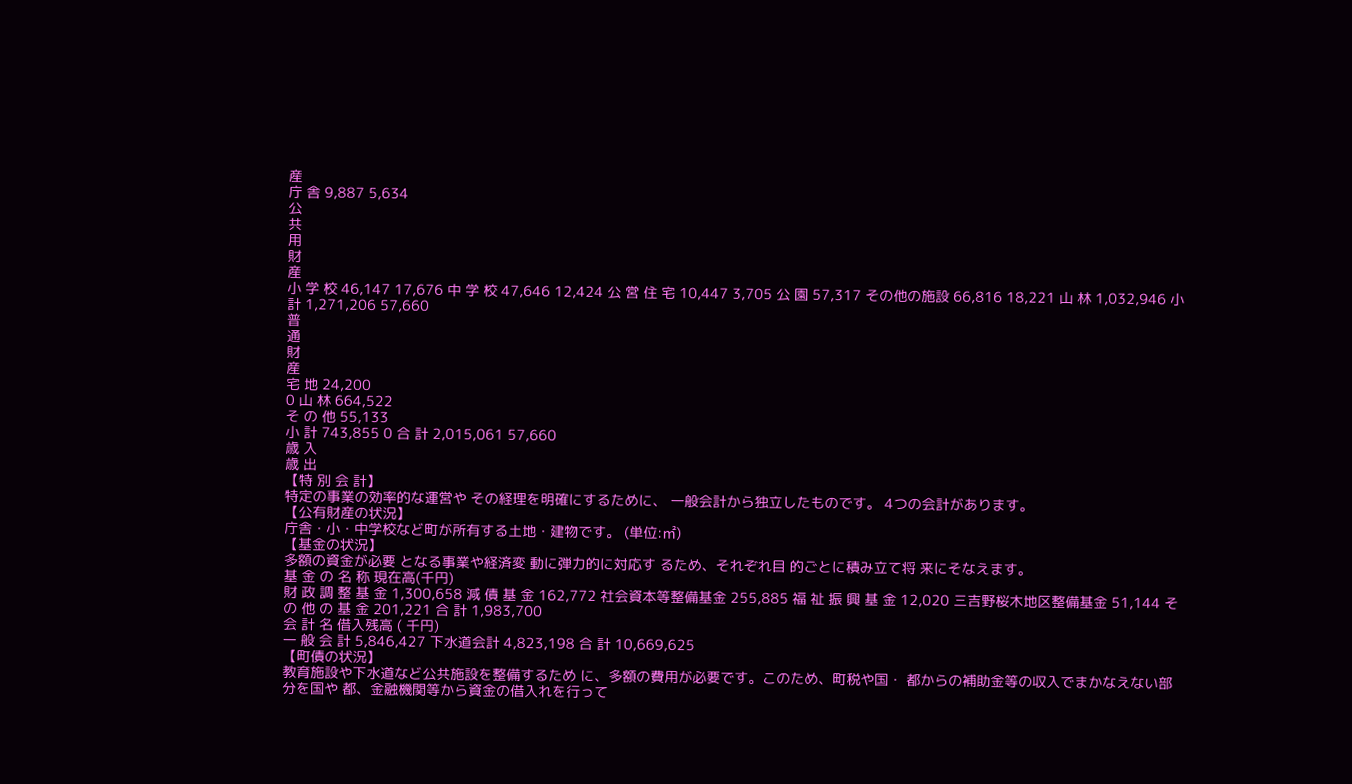産
庁 舎 9,887 5,634
公
共
用
財
産
小 学 校 46,147 17,676 中 学 校 47,646 12,424 公 営 住 宅 10,447 3,705 公 園 57,317 その他の施設 66,816 18,221 山 林 1,032,946 小 計 1,271,206 57,660
普
通
財
産
宅 地 24,200
0 山 林 664,522
そ の 他 55,133
小 計 743,855 0 合 計 2,015,061 57,660
歳 入
歳 出
【特 別 会 計】
特定の事業の効率的な運営や その経理を明確にするために、 一般会計から独立したものです。 4つの会計があります。
【公有財産の状況】
庁舎・小・中学校など町が所有する土地・建物です。 (単位:㎡)
【基金の状況】
多額の資金が必要 となる事業や経済変 動に弾力的に対応す るため、それぞれ目 的ごとに積み立て将 来にそなえます。
基 金 の 名 称 現在高(千円)
財 政 調 整 基 金 1,300,658 減 債 基 金 162,772 社会資本等整備基金 255,885 福 祉 振 興 基 金 12,020 三吉野桜木地区整備基金 51,144 そ の 他 の 基 金 201,221 合 計 1,983,700
会 計 名 借入残高 ( 千円)
一 般 会 計 5,846,427 下水道会計 4,823,198 合 計 10,669,625
【町債の状況】
教育施設や下水道など公共施設を整備するため に、多額の費用が必要です。このため、町税や国・ 都からの補助金等の収入でまかなえない部分を国や 都、金融機関等から資金の借入れを行って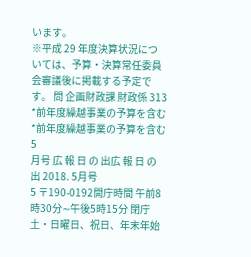います。
※平成 29 年度決算状況につ いては、予算・決算常任委員
会審議後に掲載する予定です。 問 企画財政課 財政係 313
*前年度繰越事業の予算を含む
*前年度繰越事業の予算を含む
5
月号 広 報 日 の 出広 報 日 の 出 2018. 5月号
5 〒190-0192開庁時間 午前8時30分∼午後5時15分 閉庁 土・日曜日、祝日、年末年始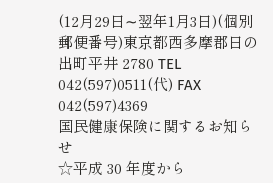(12月29日∼翌年1月3日)(個別郵便番号)東京都西多摩郡日の出町平井 2780 TEL 042(597)0511(代) FAX 042(597)4369
国民健康保険に関するお知らせ
☆平成 30 年度から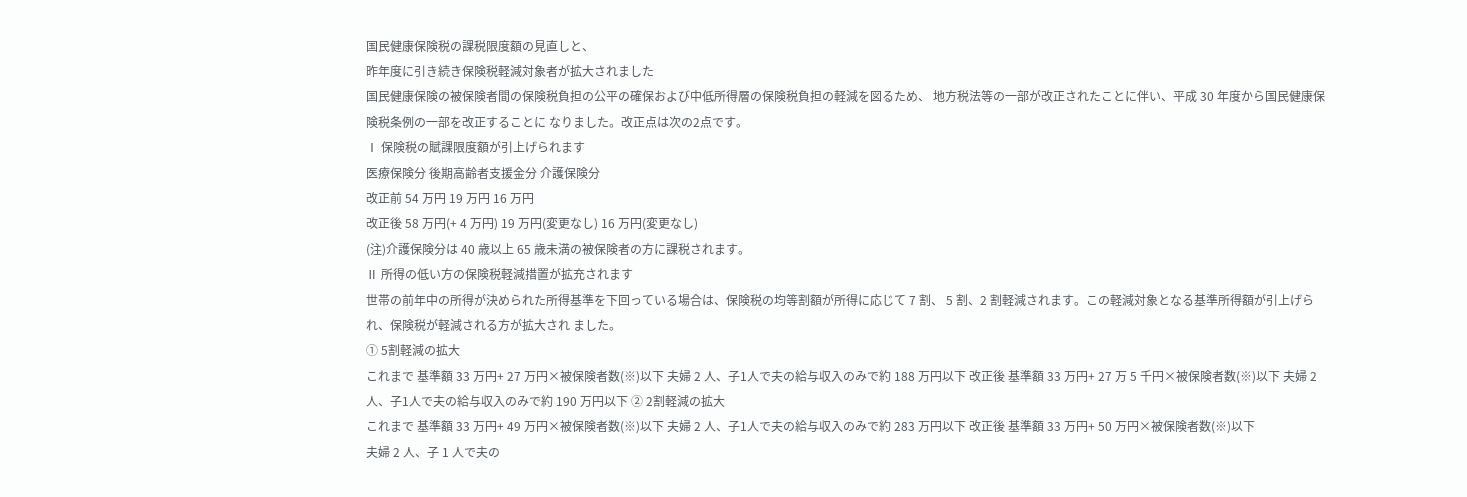国民健康保険税の課税限度額の見直しと、
昨年度に引き続き保険税軽減対象者が拡大されました
国民健康保険の被保険者間の保険税負担の公平の確保および中低所得層の保険税負担の軽減を図るため、 地方税法等の一部が改正されたことに伴い、平成 30 年度から国民健康保険税条例の一部を改正することに なりました。改正点は次の2点です。
Ⅰ 保険税の賦課限度額が引上げられます
医療保険分 後期高齢者支援金分 介護保険分
改正前 54 万円 19 万円 16 万円
改正後 58 万円(+ 4 万円) 19 万円(変更なし) 16 万円(変更なし)
(注)介護保険分は 40 歳以上 65 歳未満の被保険者の方に課税されます。
Ⅱ 所得の低い方の保険税軽減措置が拡充されます
世帯の前年中の所得が決められた所得基準を下回っている場合は、保険税の均等割額が所得に応じて 7 割、 5 割、2 割軽減されます。この軽減対象となる基準所得額が引上げられ、保険税が軽減される方が拡大され ました。
① 5割軽減の拡大
これまで 基準額 33 万円+ 27 万円×被保険者数(※)以下 夫婦 2 人、子1人で夫の給与収入のみで約 188 万円以下 改正後 基準額 33 万円+ 27 万 5 千円×被保険者数(※)以下 夫婦 2 人、子1人で夫の給与収入のみで約 190 万円以下 ② 2割軽減の拡大
これまで 基準額 33 万円+ 49 万円×被保険者数(※)以下 夫婦 2 人、子1人で夫の給与収入のみで約 283 万円以下 改正後 基準額 33 万円+ 50 万円×被保険者数(※)以下
夫婦 2 人、子 1 人で夫の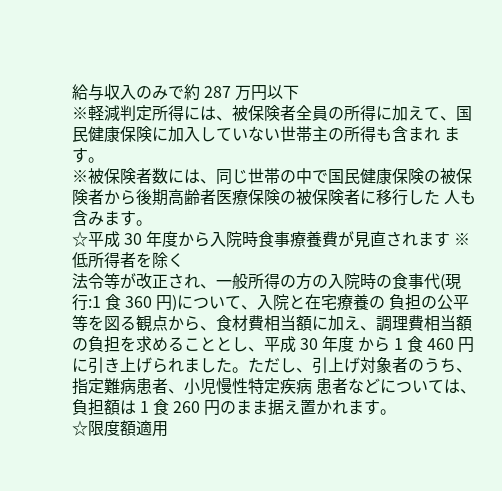給与収入のみで約 287 万円以下
※軽減判定所得には、被保険者全員の所得に加えて、国民健康保険に加入していない世帯主の所得も含まれ ます。
※被保険者数には、同じ世帯の中で国民健康保険の被保険者から後期高齢者医療保険の被保険者に移行した 人も含みます。
☆平成 30 年度から入院時食事療養費が見直されます ※低所得者を除く
法令等が改正され、一般所得の方の入院時の食事代(現行:1 食 360 円)について、入院と在宅療養の 負担の公平等を図る観点から、食材費相当額に加え、調理費相当額の負担を求めることとし、平成 30 年度 から 1 食 460 円に引き上げられました。ただし、引上げ対象者のうち、指定難病患者、小児慢性特定疾病 患者などについては、負担額は 1 食 260 円のまま据え置かれます。
☆限度額適用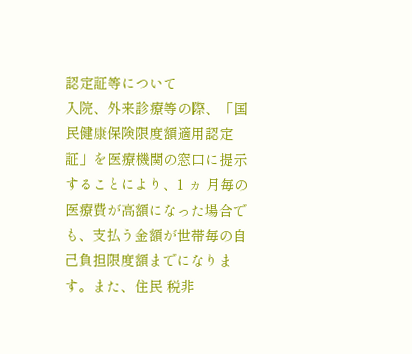認定証等について
入院、外来診療等の際、「国民健康保険限度額適用認定証」を医療機関の窓口に提示することにより、1 ヵ 月毎の医療費が高額になった場合でも、支払う金額が世帯毎の自己負担限度額までになります。また、住民 税非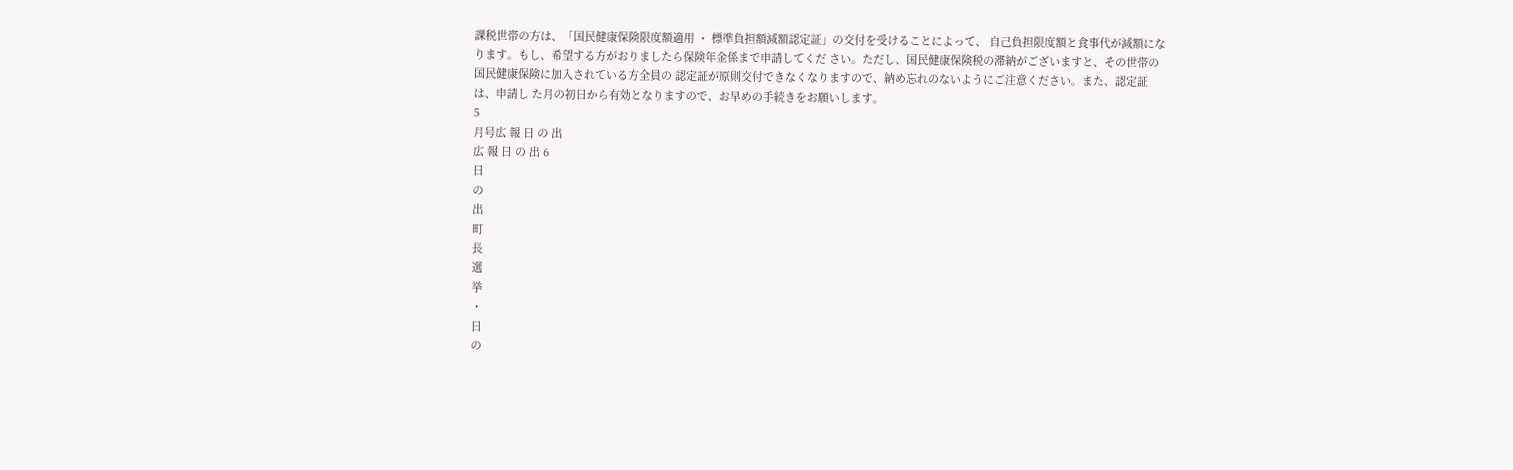課税世帯の方は、「国民健康保険限度額適用 ・ 標準負担額減額認定証」の交付を受けることによって、 自己負担限度額と食事代が減額になります。もし、希望する方がおりましたら保険年金係まで申請してくだ さい。ただし、国民健康保険税の滞納がございますと、その世帯の国民健康保険に加入されている方全員の 認定証が原則交付できなくなりますので、納め忘れのないようにご注意ください。また、認定証は、申請し た月の初日から有効となりますので、お早めの手続きをお願いします。
5
月号広 報 日 の 出
広 報 日 の 出 6
日
の
出
町
長
選
挙
・
日
の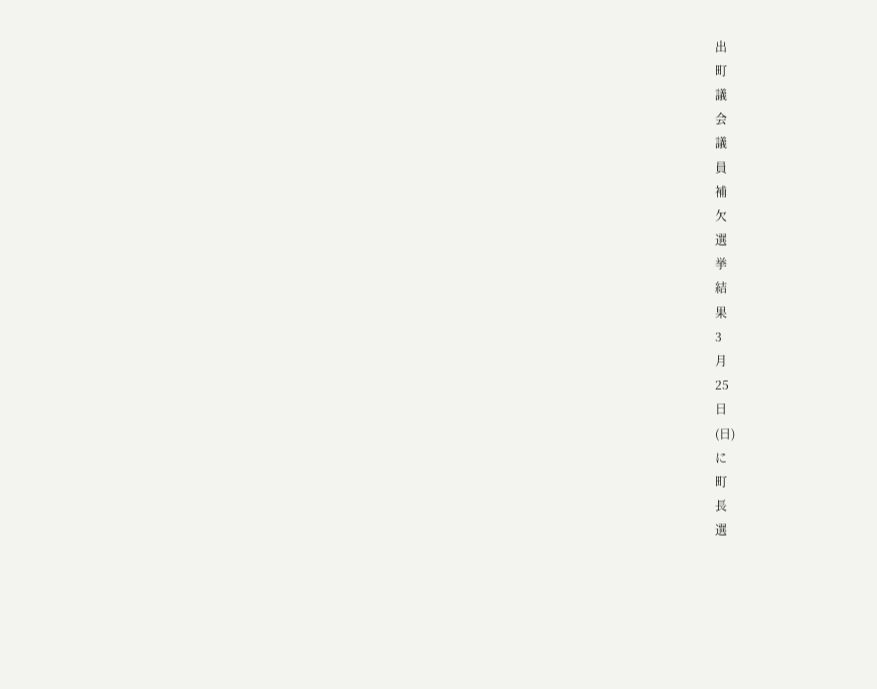出
町
議
会
議
員
補
欠
選
挙
結
果
3
月
25
日
(日)
に
町
長
選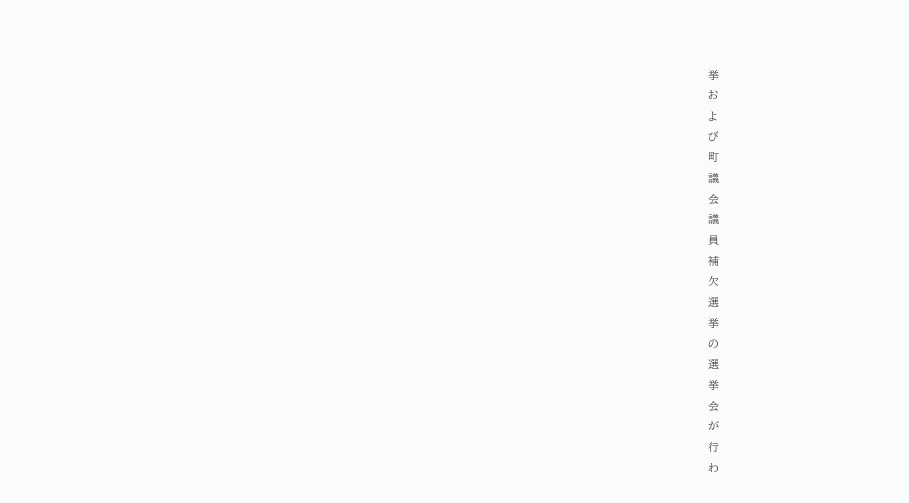挙
お
よ
び
町
議
会
議
員
補
欠
選
挙
の
選
挙
会
が
行
わ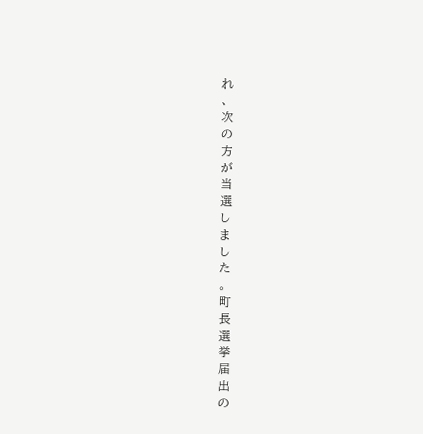れ
、
次
の
方
が
当
選
し
ま
し
た
。
町
長
選
挙
届
出
の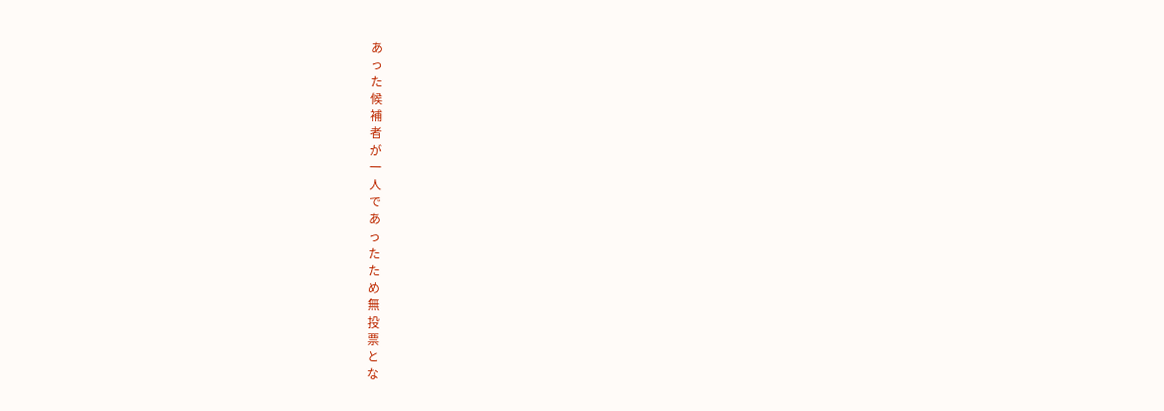あ
っ
た
候
補
者
が
一
人
で
あ
っ
た
た
め
無
投
票
と
な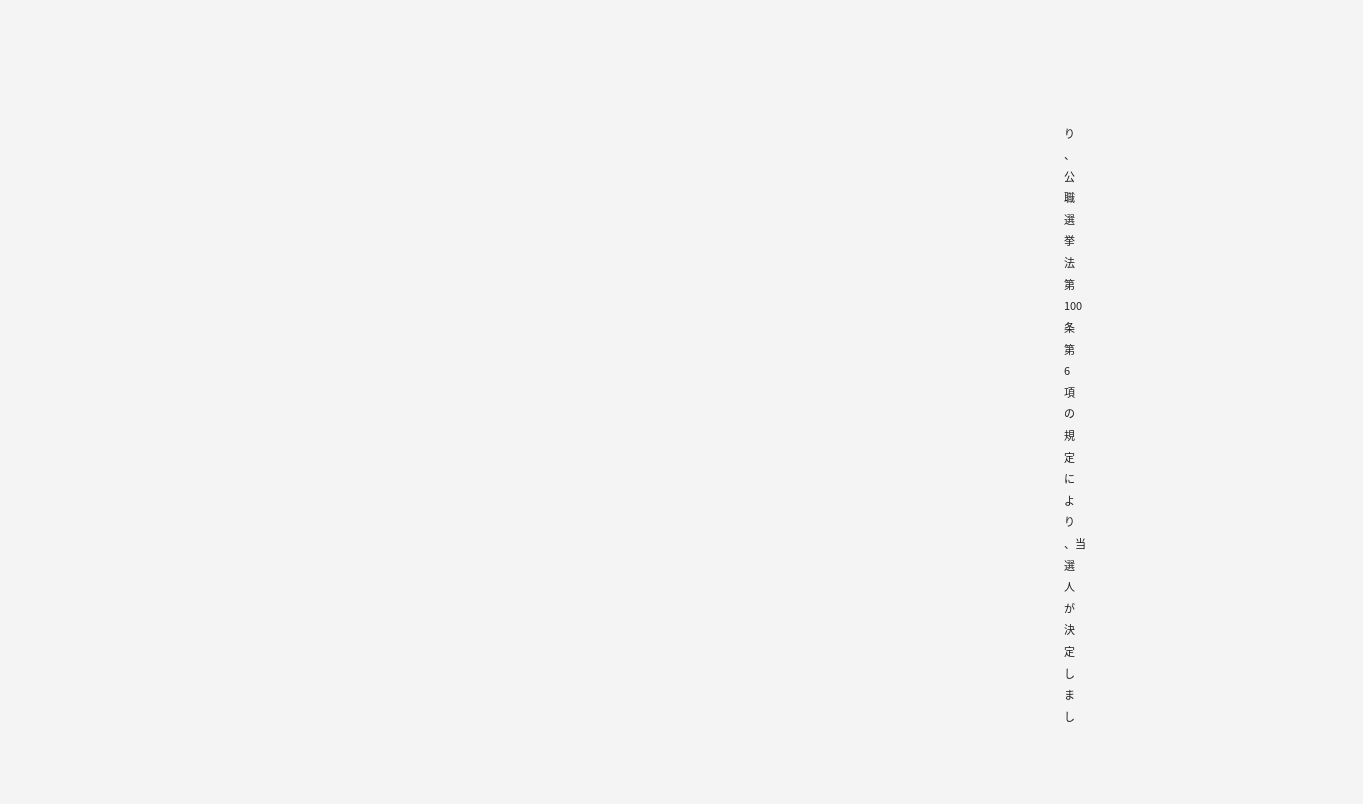り
、
公
職
選
挙
法
第
100
条
第
6
項
の
規
定
に
よ
り
、当
選
人
が
決
定
し
ま
し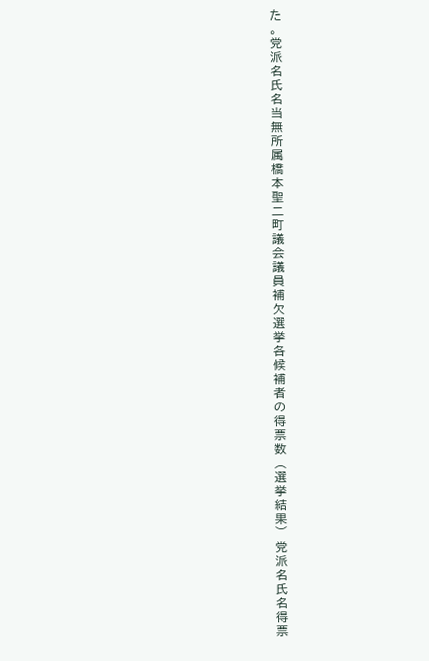た
。
党
派
名
氏
名
当
無
所
属
橋
本
聖
二
町
議
会
議
員
補
欠
選
挙
各
候
補
者
の
得
票
数
︵
選
挙
結
果
︶
党
派
名
氏
名
得
票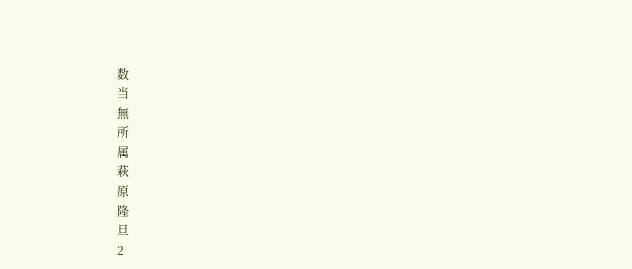数
当
無
所
属
萩
原
隆
旦
2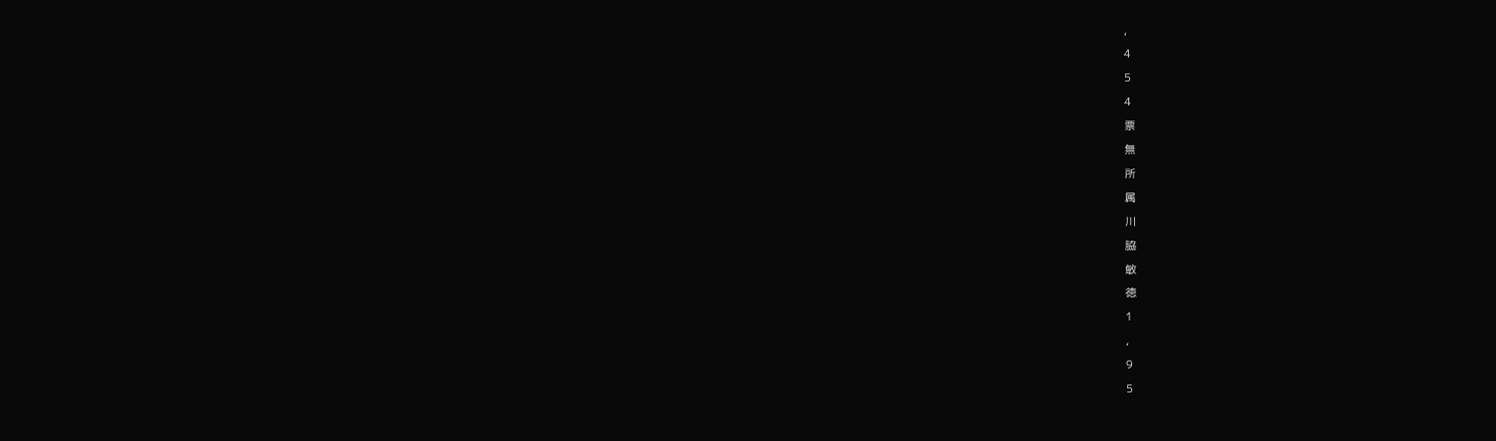,
4
5
4
票
無
所
属
川
脇
敏
徳
1
,
9
5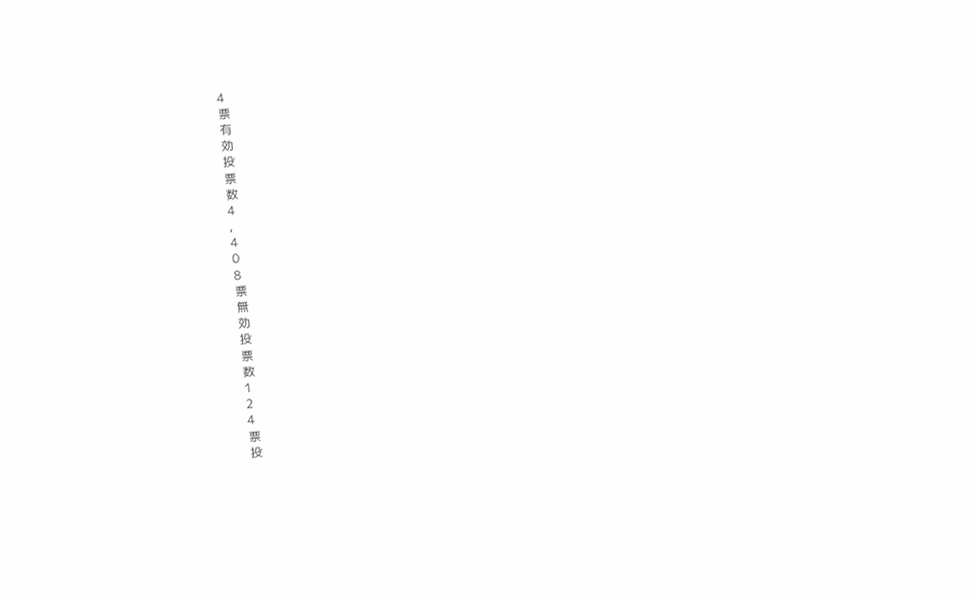4
票
有
効
投
票
数
4
,
4
0
8
票
無
効
投
票
数
1
2
4
票
投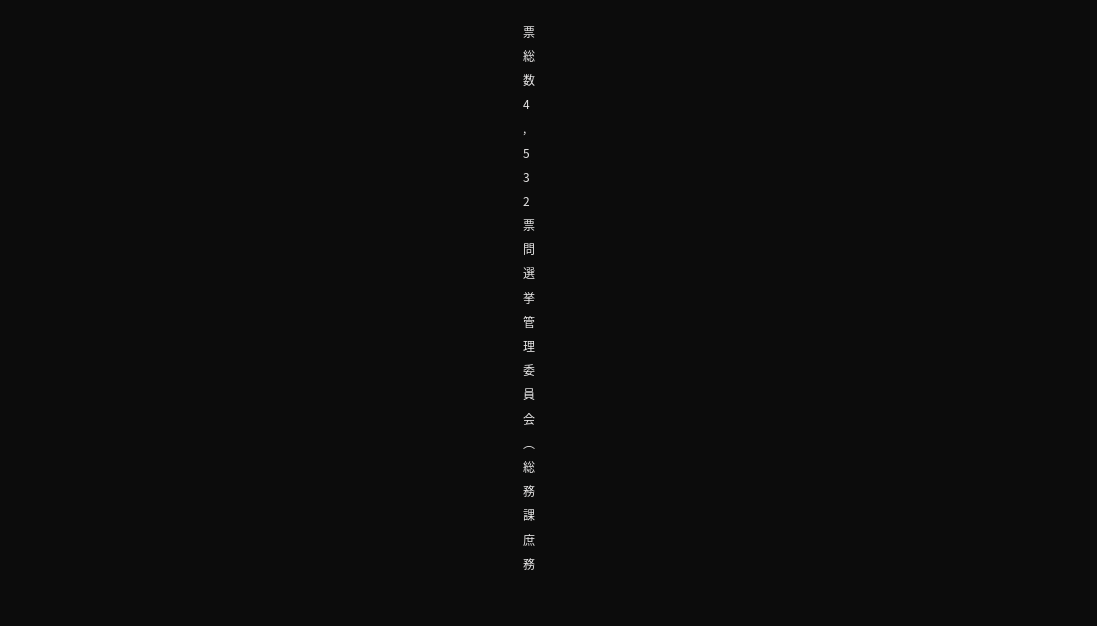票
総
数
4
,
5
3
2
票
問
選
挙
管
理
委
員
会
︵
総
務
課
庶
務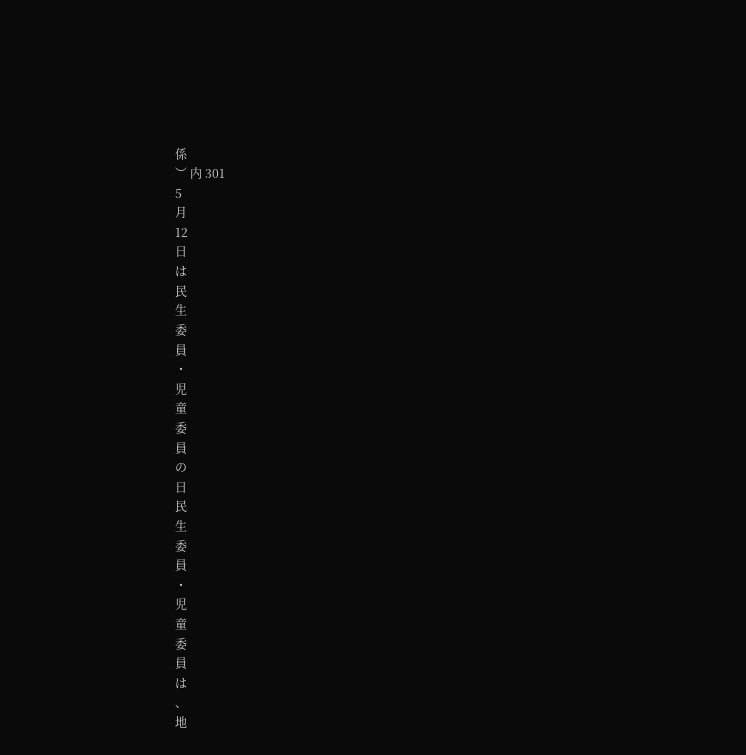係
︶ 内 301
5
月
12
日
は
民
生
委
員
・
児
童
委
員
の
日
民
生
委
員
・
児
童
委
員
は
、
地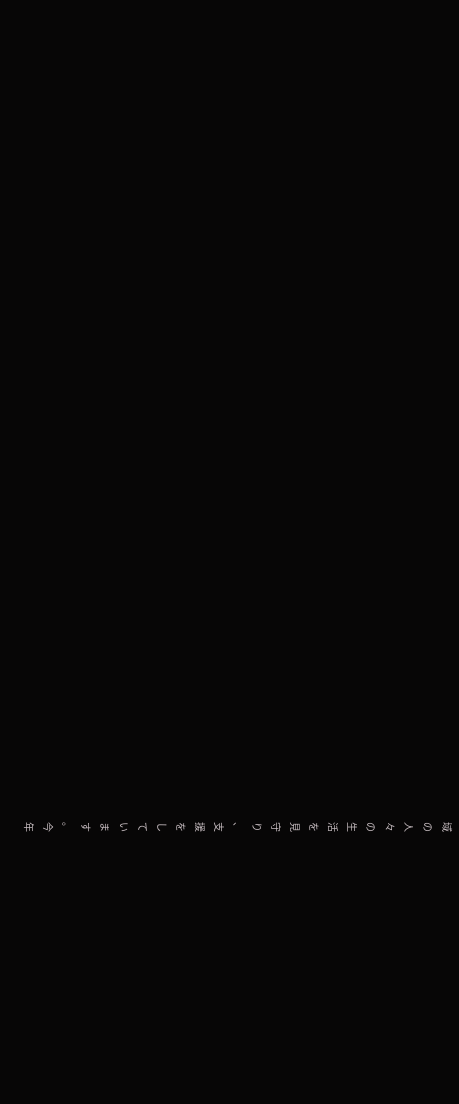域
の
人
々
の
生
活
を
見
守
り
、
支
援
を
し
て
い
ま
す
。
今
年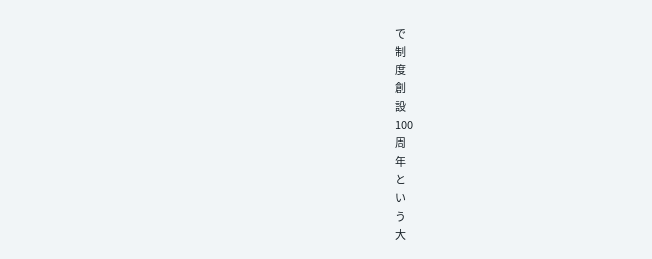で
制
度
創
設
100
周
年
と
い
う
大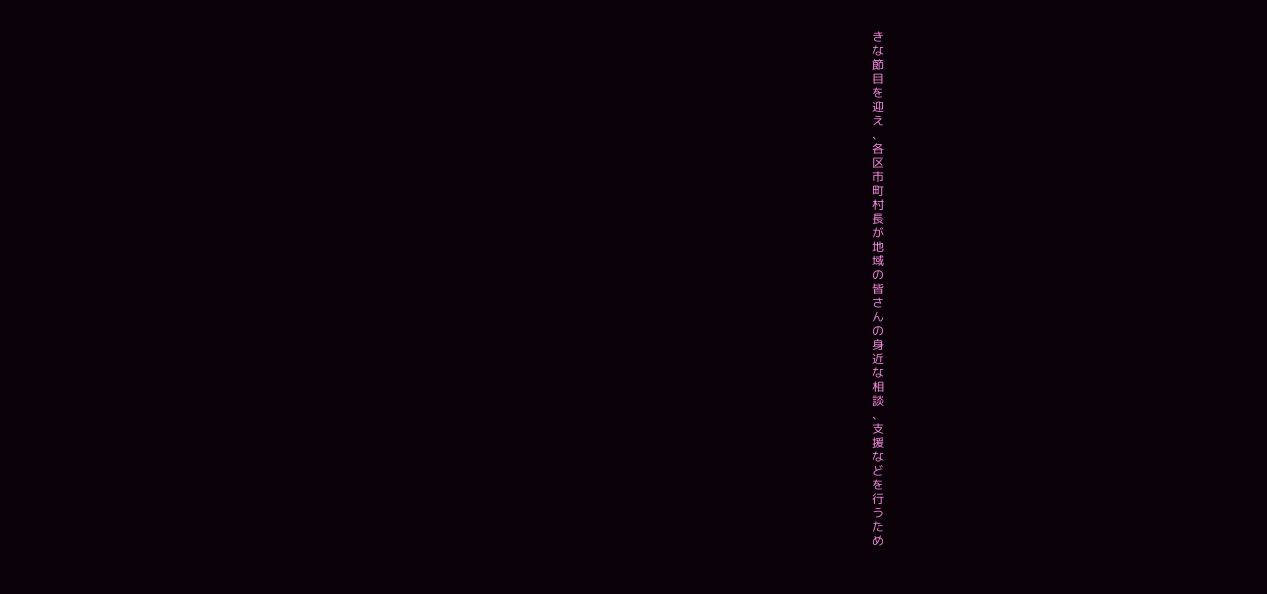き
な
節
目
を
迎
え
、
各
区
市
町
村
長
が
地
域
の
皆
さ
ん
の
身
近
な
相
談
、
支
援
な
ど
を
行
う
た
め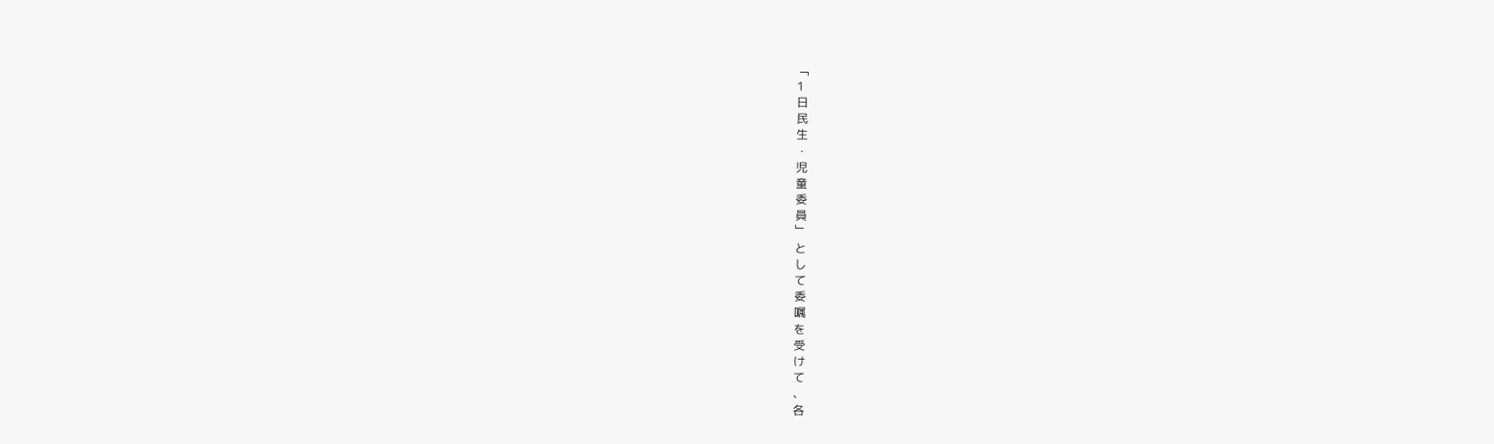﹁
1
日
民
生
・
児
童
委
員
﹂
と
し
て
委
嘱
を
受
け
て
、
各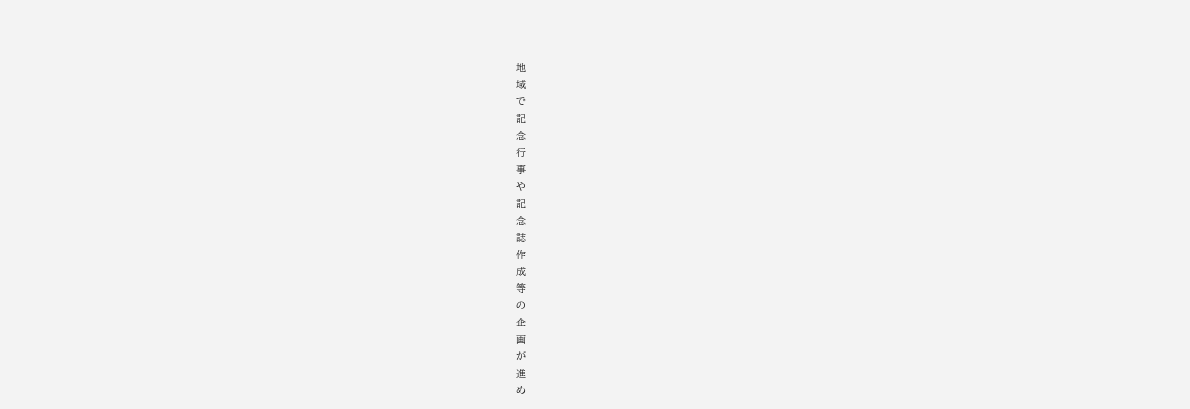地
域
で
記
念
行
事
や
記
念
誌
作
成
等
の
企
画
が
進
め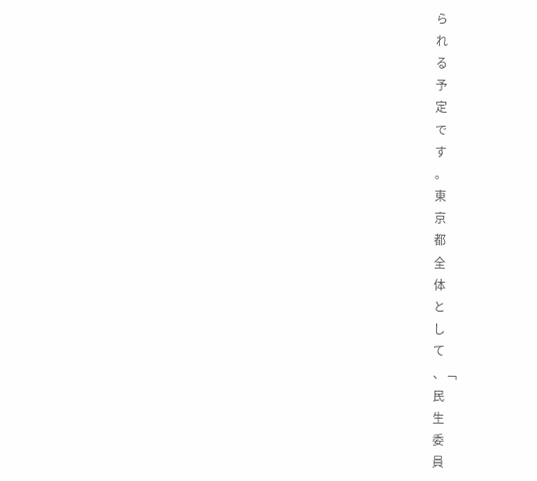ら
れ
る
予
定
で
す
。
東
京
都
全
体
と
し
て
、﹁
民
生
委
員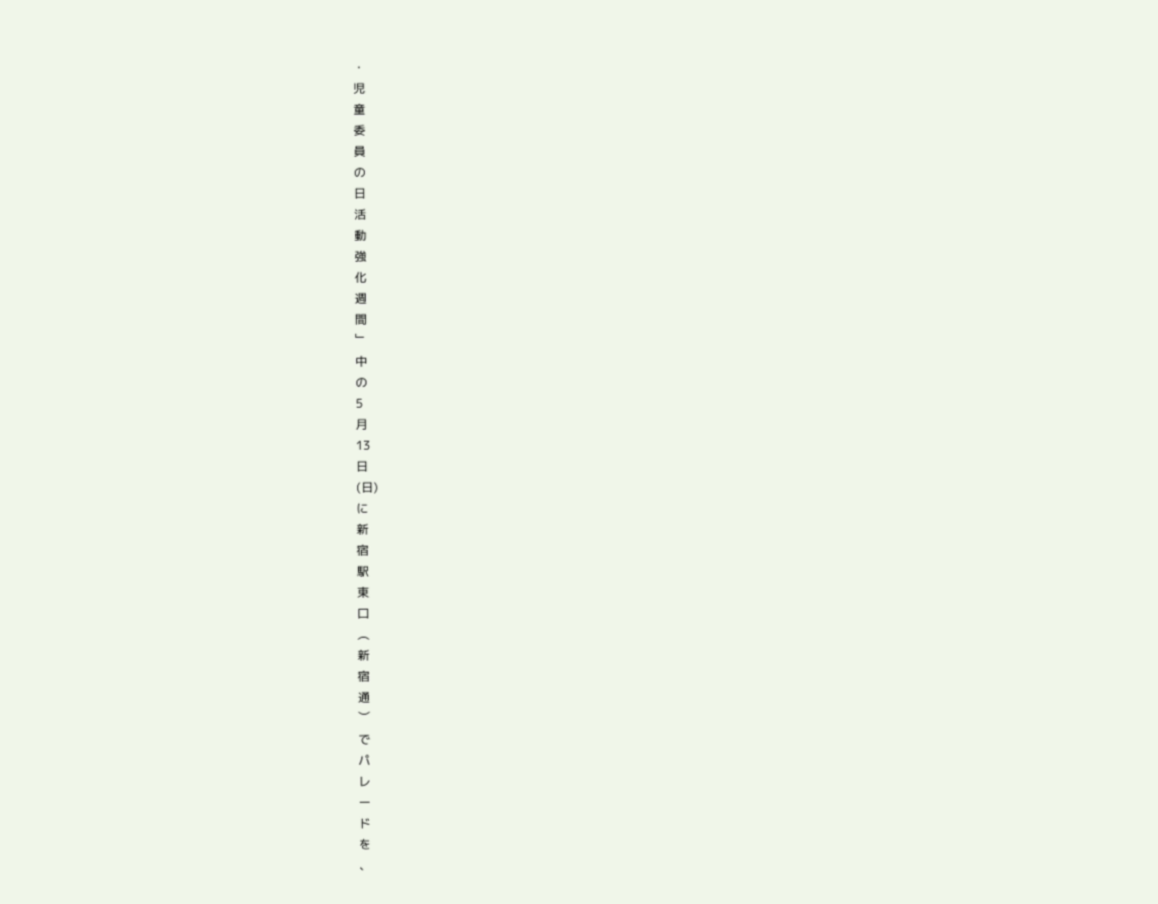・
児
童
委
員
の
日
活
動
強
化
週
間
﹂
中
の
5
月
13
日
(日)
に
新
宿
駅
東
口
︵
新
宿
通
︶
で
パ
レ
ー
ド
を
、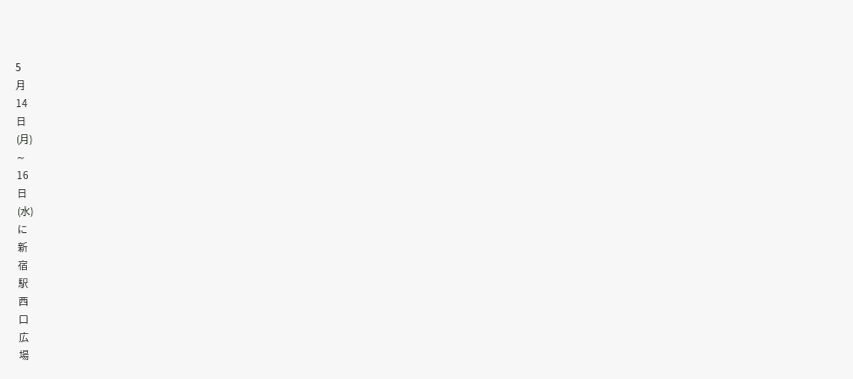5
月
14
日
(月)
∼
16
日
(水)
に
新
宿
駅
西
口
広
場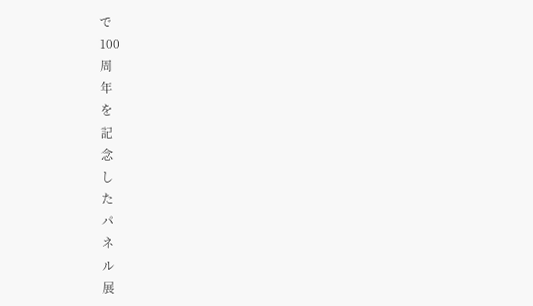で
100
周
年
を
記
念
し
た
パ
ネ
ル
展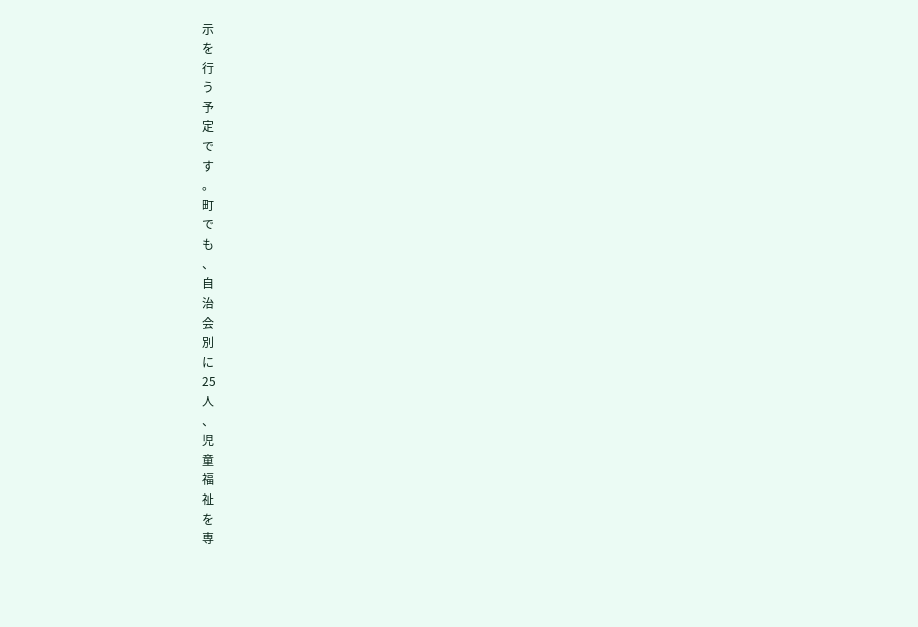示
を
行
う
予
定
で
す
。
町
で
も
、
自
治
会
別
に
25
人
、
児
童
福
祉
を
専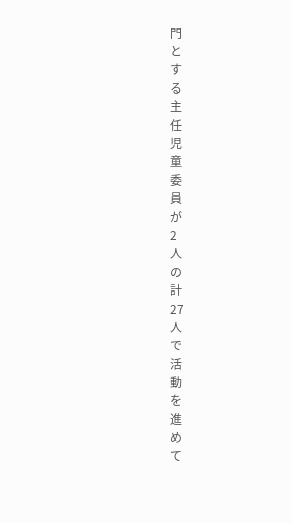門
と
す
る
主
任
児
童
委
員
が
2
人
の
計
27
人
で
活
動
を
進
め
て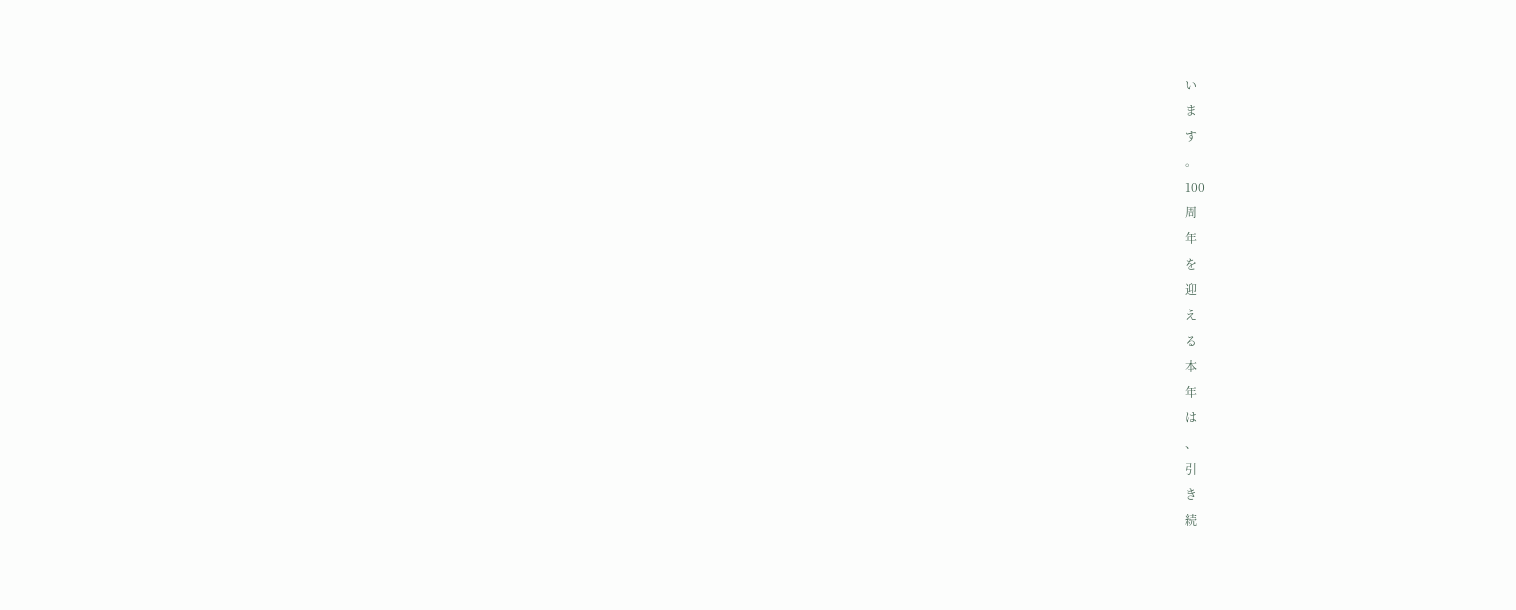い
ま
す
。
100
周
年
を
迎
え
る
本
年
は
、
引
き
続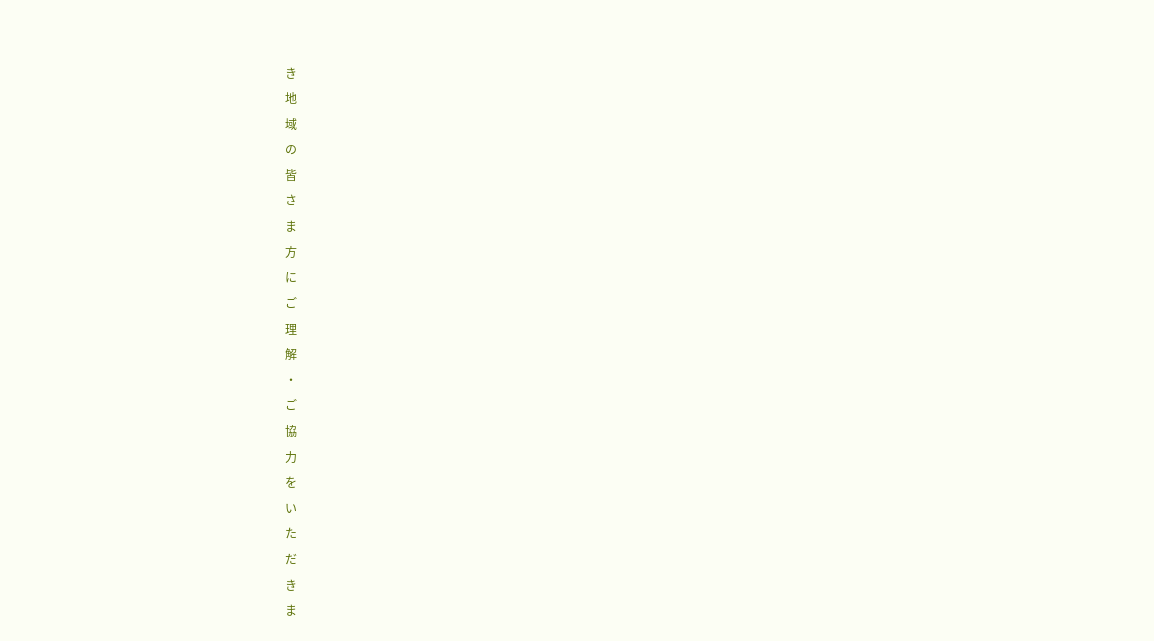き
地
域
の
皆
さ
ま
方
に
ご
理
解
・
ご
協
力
を
い
た
だ
き
ま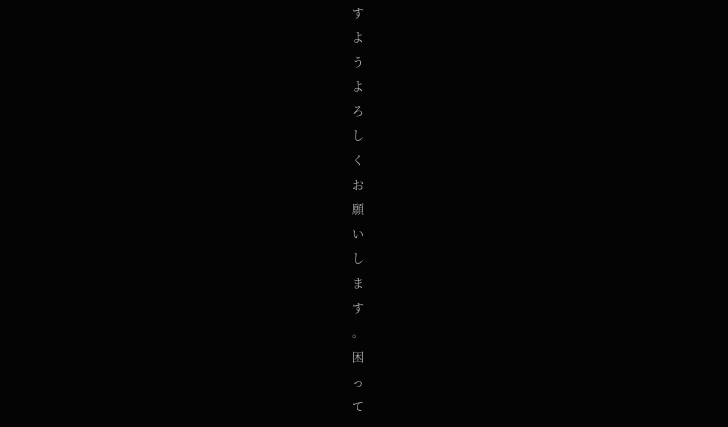す
よ
う
よ
ろ
し
く
お
願
い
し
ま
す
。
困
っ
て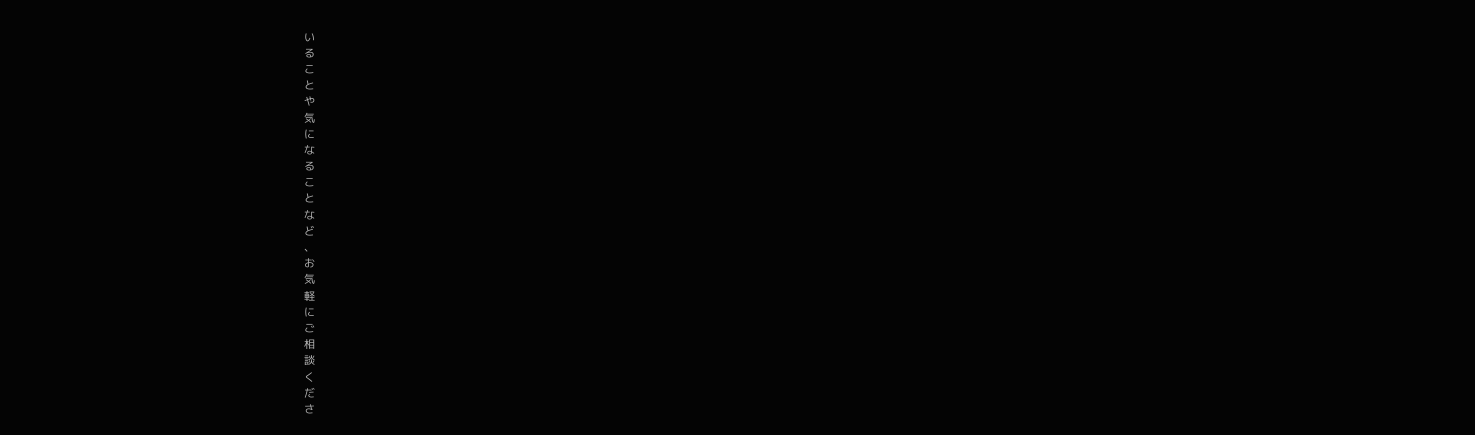い
る
こ
と
や
気
に
な
る
こ
と
な
ど
、
お
気
軽
に
ご
相
談
く
だ
さ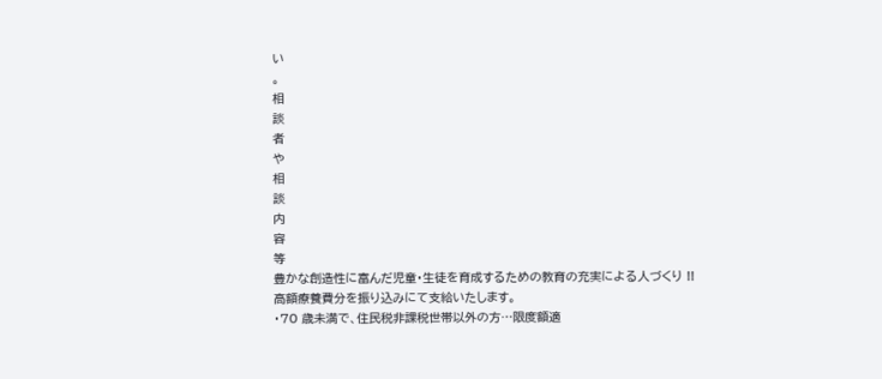い
。
相
談
者
や
相
談
内
容
等
豊かな創造性に富んだ児童・生徒を育成するための教育の充実による人づくり !!
高額療養費分を振り込みにて支給いたします。
・70 歳未満で、住民税非課税世帯以外の方…限度額適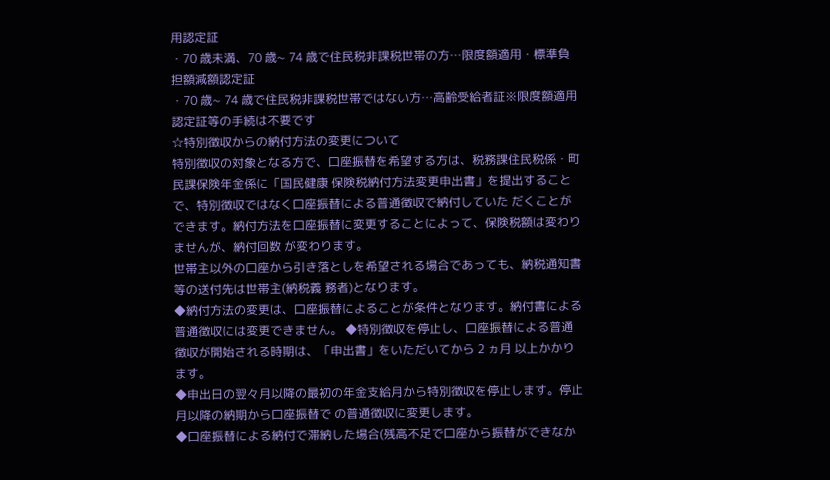用認定証
・70 歳未満、70 歳∼ 74 歳で住民税非課税世帯の方…限度額適用・標準負担額減額認定証
・70 歳∼ 74 歳で住民税非課税世帯ではない方…高齢受給者証※限度額適用認定証等の手続は不要です
☆特別徴収からの納付方法の変更について
特別徴収の対象となる方で、口座振替を希望する方は、税務課住民税係・町民課保険年金係に「国民健康 保険税納付方法変更申出書」を提出することで、特別徴収ではなく口座振替による普通徴収で納付していた だくことができます。納付方法を口座振替に変更することによって、保険税額は変わりませんが、納付回数 が変わります。
世帯主以外の口座から引き落としを希望される場合であっても、納税通知書等の送付先は世帯主(納税義 務者)となります。
◆納付方法の変更は、口座振替によることが条件となります。納付書による普通徴収には変更できません。 ◆特別徴収を停止し、口座振替による普通徴収が開始される時期は、「申出書」をいただいてから 2 ヵ月 以上かかります。
◆申出日の翌々月以降の最初の年金支給月から特別徴収を停止します。停止月以降の納期から口座振替で の普通徴収に変更します。
◆口座振替による納付で滞納した場合(残高不足で口座から振替ができなか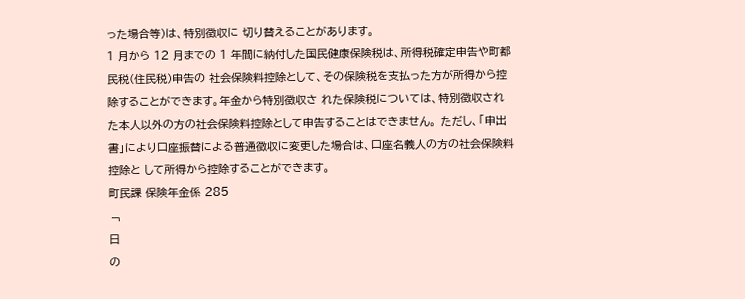った場合等)は、特別徴収に 切り替えることがあります。
1 月から 12 月までの 1 年間に納付した国民健康保険税は、所得税確定申告や町都民税(住民税)申告の 社会保険料控除として、その保険税を支払った方が所得から控除することができます。年金から特別徴収さ れた保険税については、特別徴収された本人以外の方の社会保険料控除として申告することはできません。 ただし、「申出書」により口座振替による普通徴収に変更した場合は、口座名義人の方の社会保険料控除と して所得から控除することができます。
町民課 保険年金係 285
﹁
日
の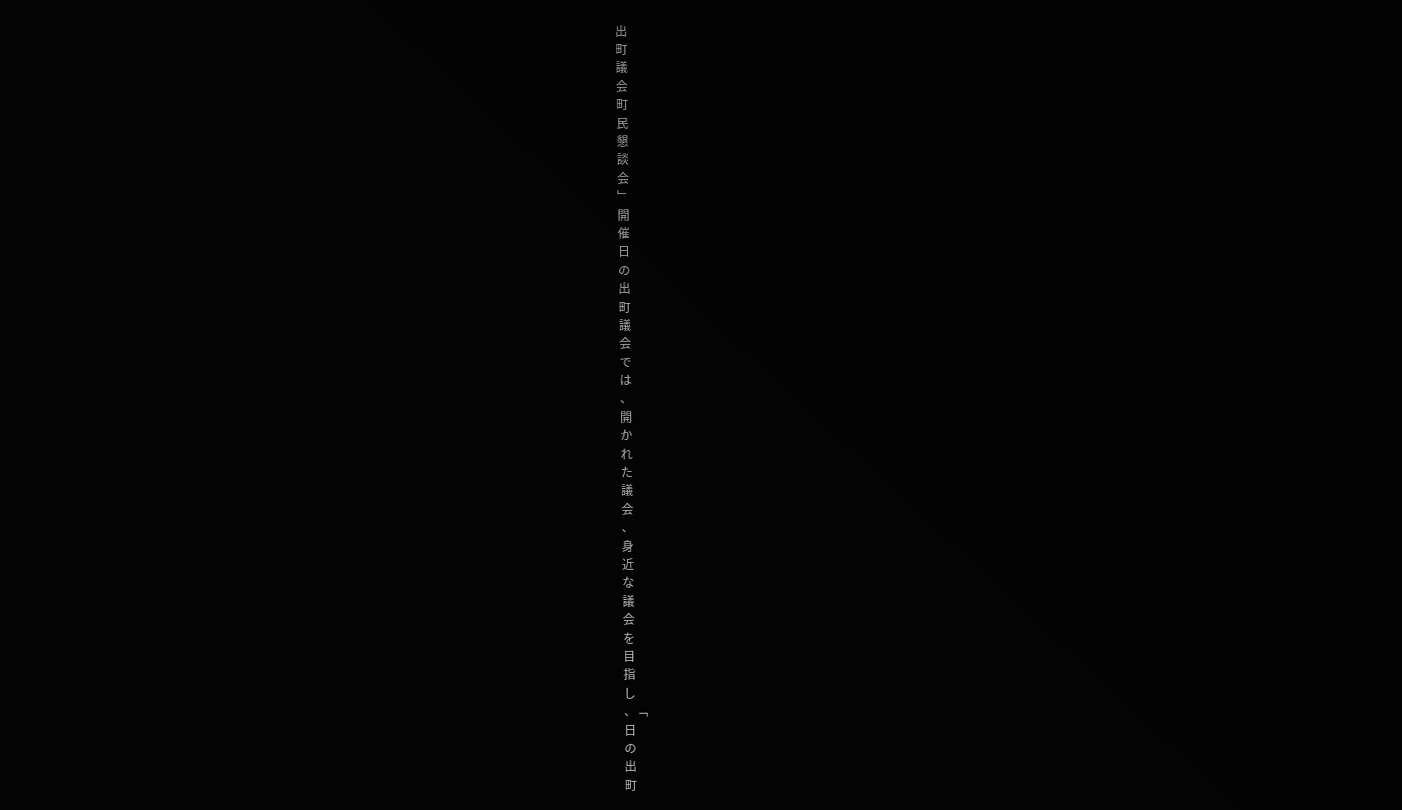出
町
議
会
町
民
懇
談
会
﹂
開
催
日
の
出
町
議
会
で
は
、
開
か
れ
た
議
会
、
身
近
な
議
会
を
目
指
し
、﹁
日
の
出
町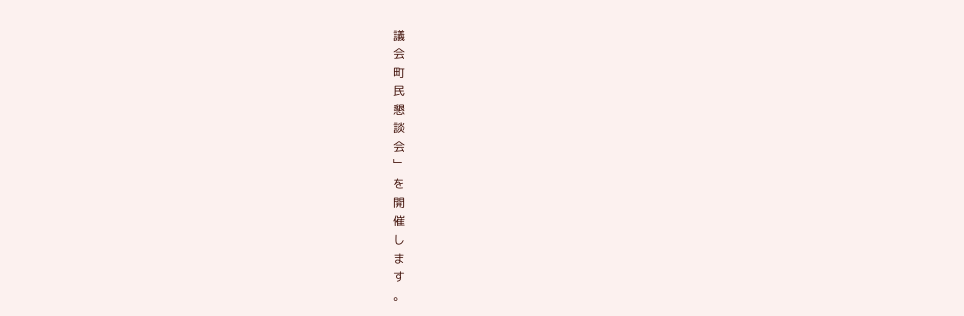議
会
町
民
懇
談
会
﹂
を
開
催
し
ま
す
。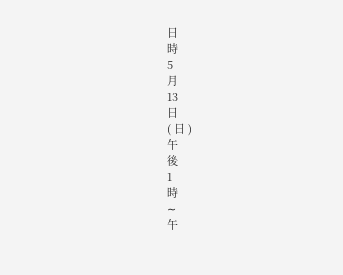日
時
5
月
13
日
( 日 )
午
後
1
時
∼
午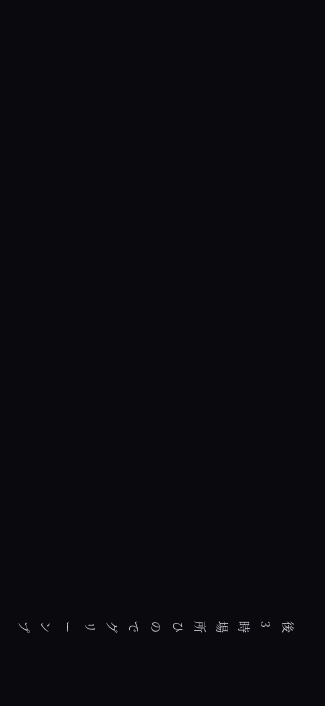後
3
時
場
所
ひ
の
で
グ
リ
ー
ン
プ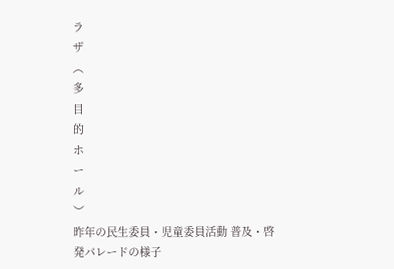ラ
ザ
︵
多
目
的
ホ
ー
ル
︶
昨年の民生委員・児童委員活動 普及・啓発パレードの様子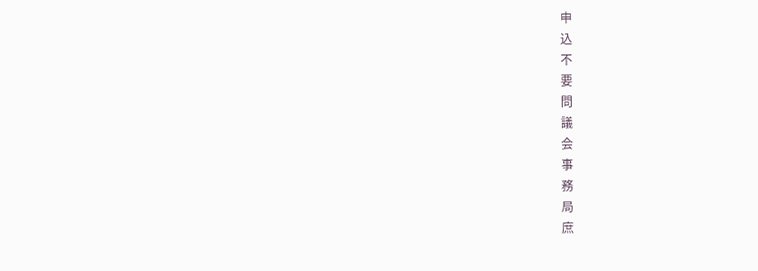申
込
不
要
問
議
会
事
務
局
庶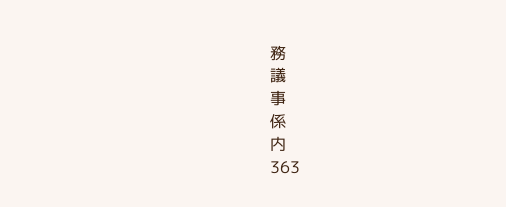務
議
事
係
内
363